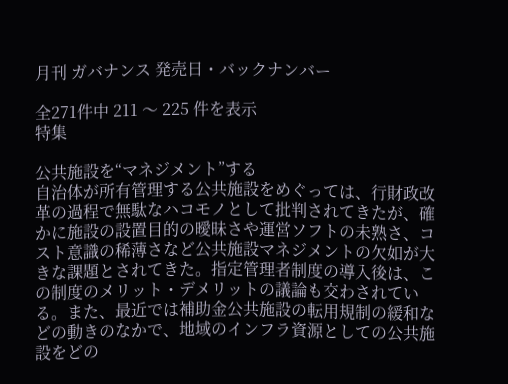月刊 ガバナンス 発売日・バックナンバー

全271件中 211 〜 225 件を表示
特集

公共施設を“マネジメント”する
自治体が所有管理する公共施設をめぐっては、行財政改革の過程で無駄なハコモノとして批判されてきたが、確かに施設の設置目的の曖昧さや運営ソフトの未熟さ、コスト意識の稀薄さなど公共施設マネジメントの欠如が大きな課題とされてきた。指定管理者制度の導入後は、この制度のメリット・デメリットの議論も交わされている。また、最近では補助金公共施設の転用規制の緩和などの動きのなかで、地域のインフラ資源としての公共施設をどの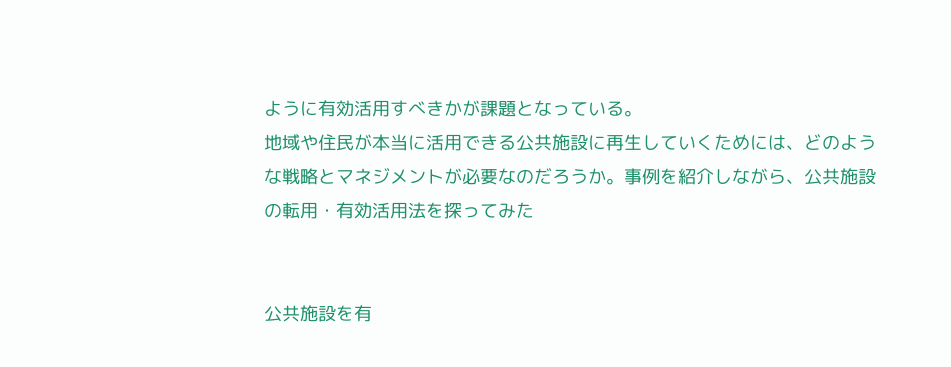ように有効活用すべきかが課題となっている。
地域や住民が本当に活用できる公共施設に再生していくためには、どのような戦略とマネジメントが必要なのだろうか。事例を紹介しながら、公共施設の転用・有効活用法を探ってみた


公共施設を有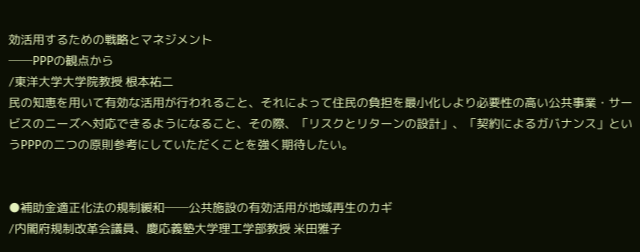効活用するための戦略とマネジメント
──PPPの観点から
/東洋大学大学院教授 根本祐二
民の知恵を用いて有効な活用が行われること、それによって住民の負担を最小化しより必要性の高い公共事業・サービスのニーズへ対応できるようになること、その際、「リスクとリターンの設計」、「契約によるガバナンス」というPPPの二つの原則参考にしていただくことを強く期待したい。


●補助金適正化法の規制緩和──公共施設の有効活用が地域再生のカギ
/内閣府規制改革会議員、慶応義塾大学理工学部教授 米田雅子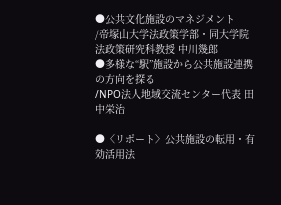●公共文化施設のマネジメント
/帝塚山大学法政策学部・同大学院法政策研究科教授 中川幾郎
●多様な“駅”施設から公共施設連携の方向を探る
/NPO法人地域交流センター代表 田中栄治

●〈リポート〉公共施設の転用・有効活用法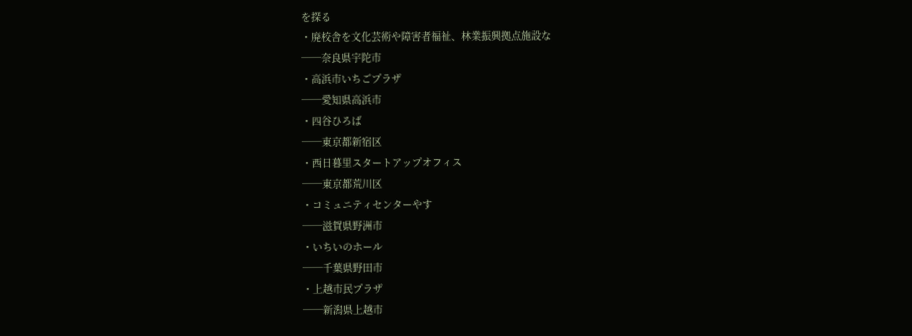を探る
・廃校舎を文化芸術や障害者福祉、林業振興拠点施設な
──奈良県宇陀市
・高浜市いちごプラザ
──愛知県高浜市
・四谷ひろば
──東京都新宿区
・西日暮里スタートアップオフィス
──東京都荒川区
・コミュニティセンターやす
──滋賀県野洲市
・いちいのホール
──千葉県野田市
・上越市民プラザ
──新潟県上越市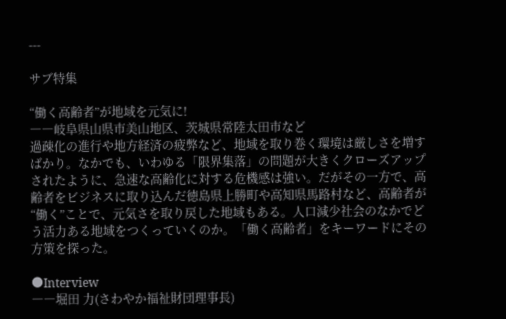---

サブ特集

“働く高齢者”が地域を元気に!
――岐阜県山県市美山地区、茨城県常陸太田市など
過疎化の進行や地方経済の疲弊など、地域を取り巻く環境は厳しさを増すばかり。なかでも、いわゆる「限界集落」の問題が大きくクローズアップされたように、急速な高齢化に対する危機感は強い。だがその一方で、高齢者をビジネスに取り込んだ徳島県上勝町や高知県馬路村など、高齢者が“働く”ことで、元気さを取り戻した地域もある。人口減少社会のなかでどう活力ある地域をつくっていくのか。「働く高齢者」をキーワードにその方策を探った。

●Interview
――堀田 力(さわやか福祉財団理事長)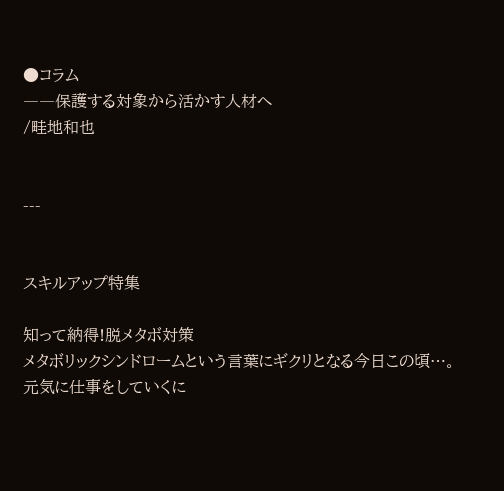●コラム
――保護する対象から活かす人材へ
/畦地和也


---


スキルアップ特集

知って納得!脱メタボ対策
メタボリックシンドロームという言葉にギクリとなる今日この頃…。元気に仕事をしていくに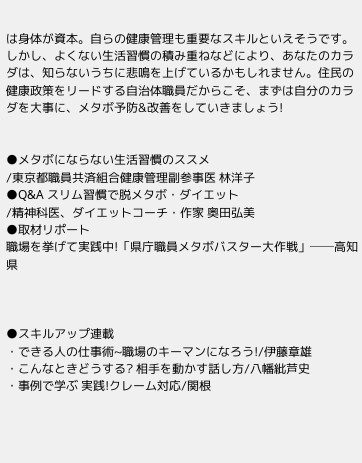は身体が資本。自らの健康管理も重要なスキルといえそうです。しかし、よくない生活習慣の積み重ねなどにより、あなたのカラダは、知らないうちに悲鳴を上げているかもしれません。住民の健康政策をリードする自治体職員だからこそ、まずは自分のカラダを大事に、メタボ予防&改善をしていきましょう!


●メタボにならない生活習慣のススメ
/東京都職員共済組合健康管理副参事医 林洋子
●Q&A スリム習慣で脱メタボ・ダイエット
/精神科医、ダイエットコーチ・作家 奥田弘美
●取材リポート
職場を挙げて実践中!「県庁職員メタボバスター大作戦」──高知県



●スキルアップ連載
・できる人の仕事術~職場のキーマンになろう!/伊藤章雄
・こんなときどうする? 相手を動かす話し方/八幡紕芦史
・事例で学ぶ 実践!クレーム対応/関根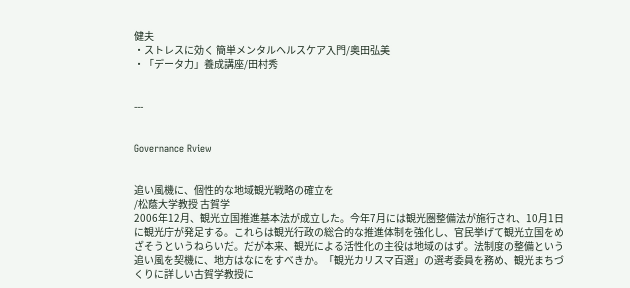健夫
・ストレスに効く 簡単メンタルヘルスケア入門/奥田弘美
・「データ力」養成講座/田村秀


---


Governance Rview


追い風機に、個性的な地域観光戦略の確立を
/松蔭大学教授 古賀学
2006年12月、観光立国推進基本法が成立した。今年7月には観光圏整備法が施行され、10月1日に観光庁が発足する。これらは観光行政の総合的な推進体制を強化し、官民挙げて観光立国をめざそうというねらいだ。だが本来、観光による活性化の主役は地域のはず。法制度の整備という追い風を契機に、地方はなにをすべきか。「観光カリスマ百選」の選考委員を務め、観光まちづくりに詳しい古賀学教授に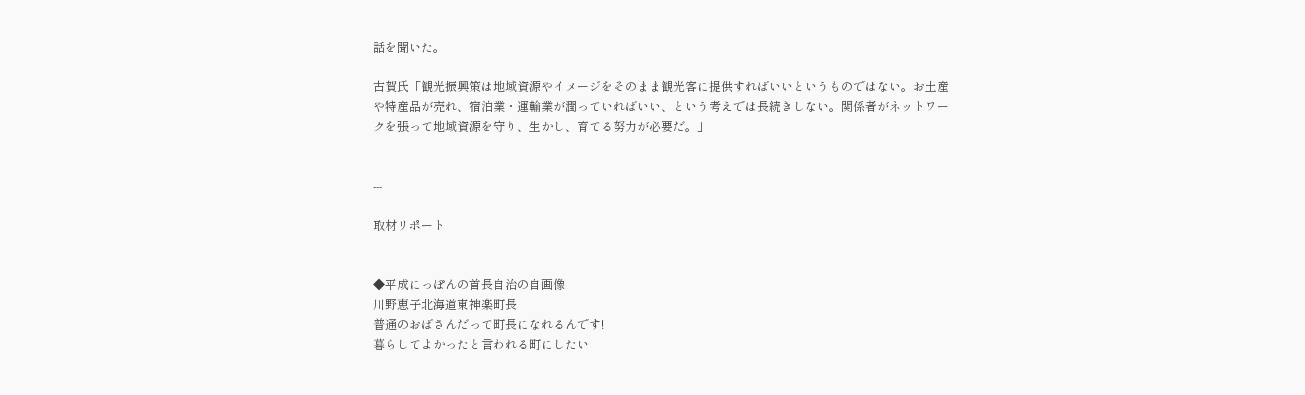話を聞いた。

古賀氏「観光振興策は地域資源やイメージをそのまま観光客に提供すればいいというものではない。お土産や特産品が売れ、宿泊業・運輸業が潤っていればいい、という考えでは長続きしない。関係者がネットワークを張って地域資源を守り、生かし、育てる努力が必要だ。」


---

取材リポート


◆平成にっぽんの首長自治の自画像
川野恵子北海道東神楽町長
普通のおばさんだって町長になれるんです!
暮らしてよかったと言われる町にしたい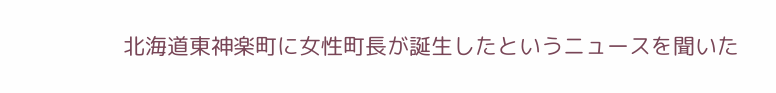北海道東神楽町に女性町長が誕生したというニュースを聞いた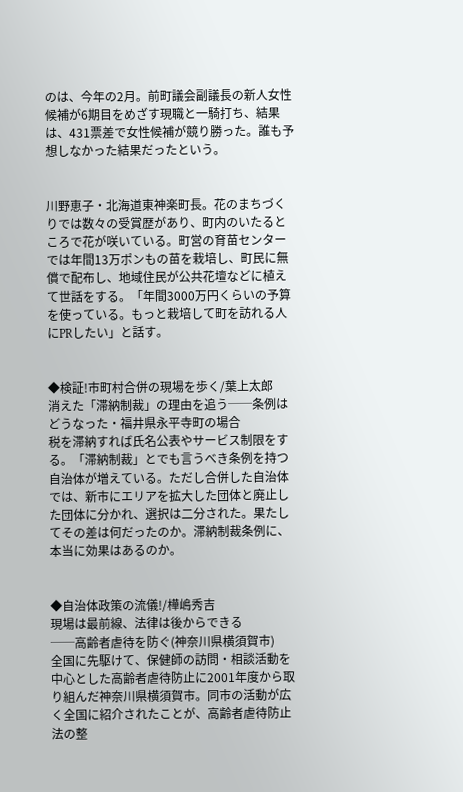のは、今年の2月。前町議会副議長の新人女性候補が6期目をめざす現職と一騎打ち、結果は、431票差で女性候補が競り勝った。誰も予想しなかった結果だったという。


川野恵子・北海道東神楽町長。花のまちづくりでは数々の受賞歴があり、町内のいたるところで花が咲いている。町営の育苗センターでは年間13万ポンもの苗を栽培し、町民に無償で配布し、地域住民が公共花壇などに植えて世話をする。「年間3000万円くらいの予算を使っている。もっと栽培して町を訪れる人にPRしたい」と話す。


◆検証!市町村合併の現場を歩く/葉上太郎
消えた「滞納制裁」の理由を追う──条例はどうなった・福井県永平寺町の場合
税を滞納すれば氏名公表やサービス制限をする。「滞納制裁」とでも言うべき条例を持つ自治体が増えている。ただし合併した自治体では、新市にエリアを拡大した団体と廃止した団体に分かれ、選択は二分された。果たしてその差は何だったのか。滞納制裁条例に、本当に効果はあるのか。


◆自治体政策の流儀!/樺嶋秀吉
現場は最前線、法律は後からできる
──高齢者虐待を防ぐ(神奈川県横須賀市)
全国に先駆けて、保健師の訪問・相談活動を中心とした高齢者虐待防止に2001年度から取り組んだ神奈川県横須賀市。同市の活動が広く全国に紹介されたことが、高齢者虐待防止法の整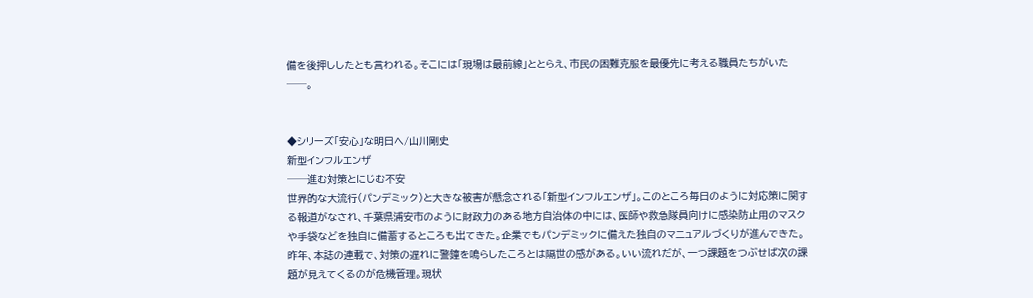備を後押ししたとも言われる。そこには「現場は最前線」ととらえ、市民の困難克服を最優先に考える職員たちがいた──。


◆シリーズ「安心」な明日へ/山川剛史
新型インフルエンザ
──進む対策とにじむ不安
世界的な大流行(パンデミック)と大きな被害が懸念される「新型インフルエンザ」。このところ毎日のように対応策に関する報道がなされ、千葉県浦安市のように財政力のある地方自治体の中には、医師や救急隊員向けに感染防止用のマスクや手袋などを独自に備蓄するところも出てきた。企業でもパンデミックに備えた独自のマニュアルづくりが進んできた。昨年、本誌の連載で、対策の遅れに警鐘を鳴らしたころとは隔世の感がある。いい流れだが、一つ課題をつぶせば次の課題が見えてくるのが危機管理。現状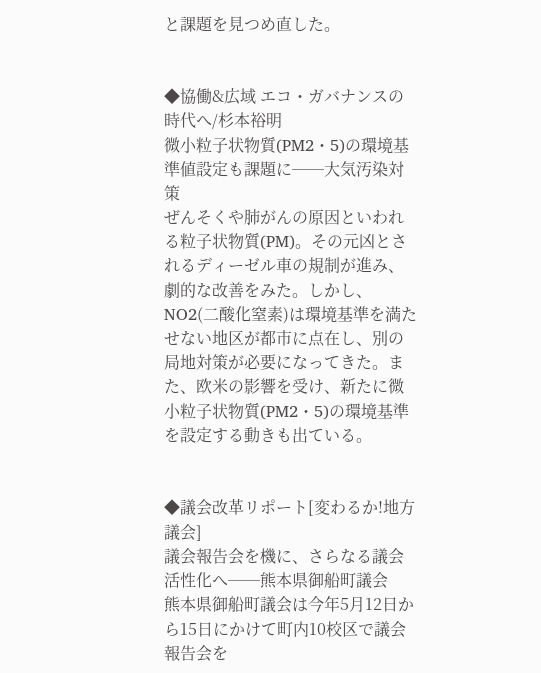と課題を見つめ直した。


◆協働&広域 エコ・ガバナンスの時代へ/杉本裕明
微小粒子状物質(PM2・5)の環境基準値設定も課題に──大気汚染対策
ぜんそくや肺がんの原因といわれる粒子状物質(PM)。その元凶とされるディーゼル車の規制が進み、劇的な改善をみた。しかし、NO2(二酸化窒素)は環境基準を満たせない地区が都市に点在し、別の局地対策が必要になってきた。また、欧米の影響を受け、新たに微小粒子状物質(PM2・5)の環境基準を設定する動きも出ている。


◆議会改革リポート[変わるか!地方議会]
議会報告会を機に、さらなる議会活性化へ──熊本県御船町議会
熊本県御船町議会は今年5月12日から15日にかけて町内10校区で議会報告会を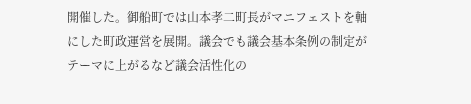開催した。御船町では山本孝二町長がマニフェストを軸にした町政運営を展開。議会でも議会基本条例の制定がテーマに上がるなど議会活性化の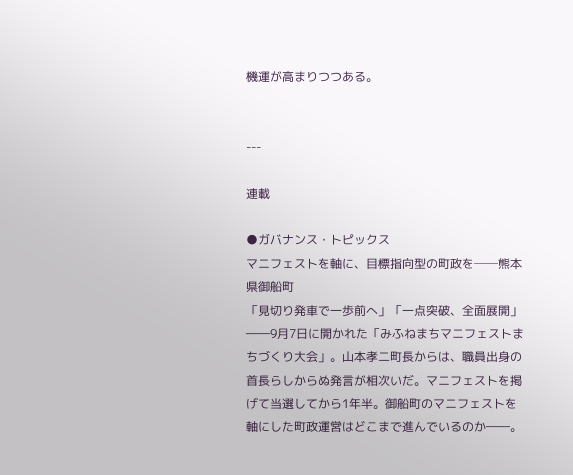機運が高まりつつある。


---

連載

●ガバナンス・トピックス
マニフェストを軸に、目標指向型の町政を──熊本県御船町
「見切り発車で一歩前へ」「一点突破、全面展開」――9月7日に開かれた「みふねまちマニフェストまちづくり大会」。山本孝二町長からは、職員出身の首長らしからぬ発言が相次いだ。マニフェストを掲げて当選してから1年半。御船町のマニフェストを軸にした町政運営はどこまで進んでいるのか――。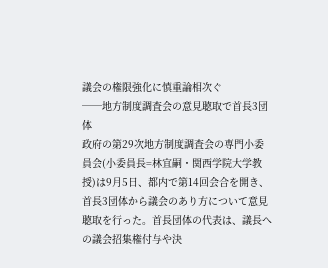議会の権限強化に慎重論相次ぐ
──地方制度調査会の意見聴取で首長3団体
政府の第29次地方制度調査会の専門小委員会(小委員長=林宜嗣・関西学院大学教授)は9月5日、都内で第14回会合を開き、首長3団体から議会のあり方について意見聴取を行った。首長団体の代表は、議長への議会招集権付与や決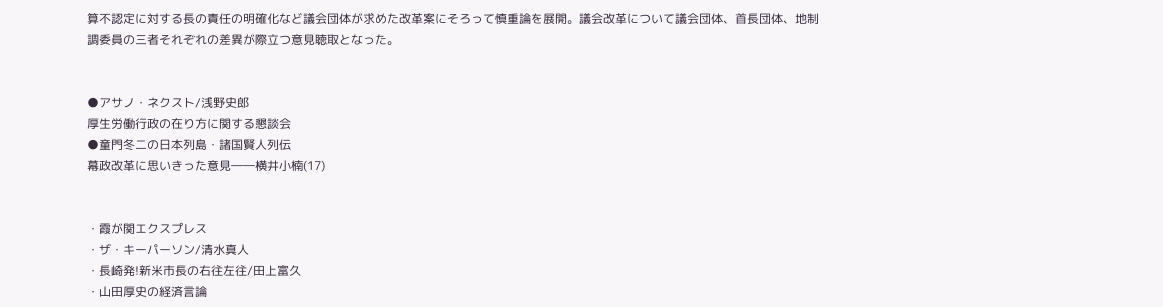算不認定に対する長の責任の明確化など議会団体が求めた改革案にそろって慎重論を展開。議会改革について議会団体、首長団体、地制調委員の三者それぞれの差異が際立つ意見聴取となった。


●アサノ・ネクスト/浅野史郎
厚生労働行政の在り方に関する懇談会
●童門冬二の日本列島・諸国賢人列伝
幕政改革に思いきった意見――横井小楠(17)


・霞が関エクスプレス
・ザ・キーパーソン/清水真人
・長崎発!新米市長の右往左往/田上富久
・山田厚史の経済言論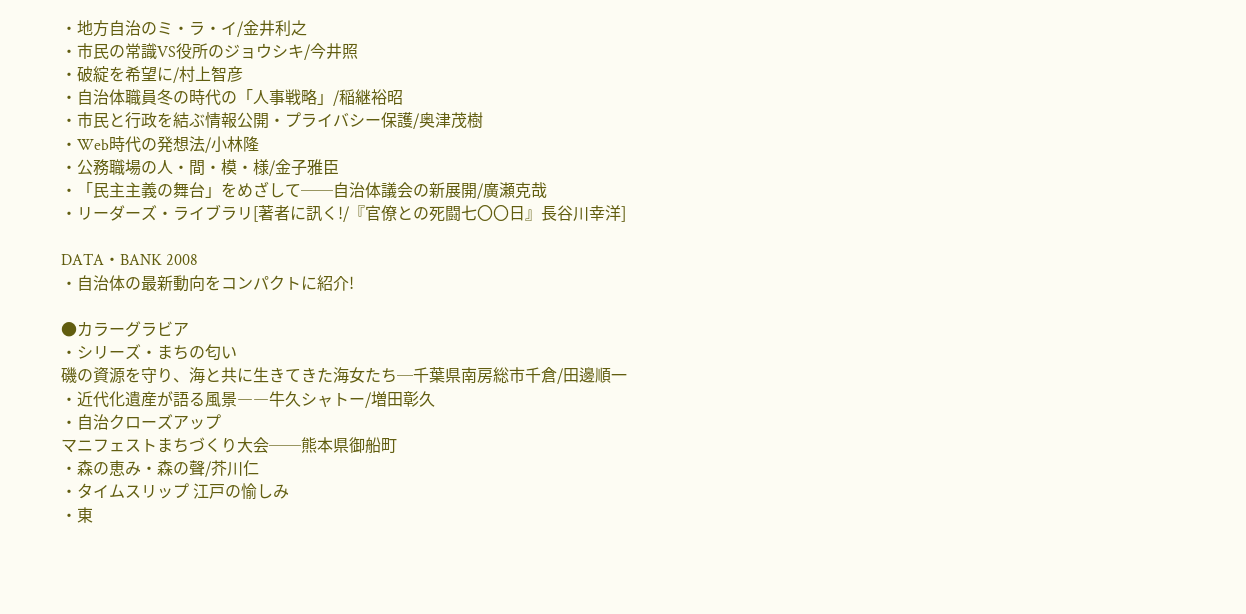・地方自治のミ・ラ・イ/金井利之
・市民の常識VS役所のジョウシキ/今井照
・破綻を希望に/村上智彦
・自治体職員冬の時代の「人事戦略」/稲継裕昭
・市民と行政を結ぶ情報公開・プライバシー保護/奥津茂樹
・Web時代の発想法/小林隆
・公務職場の人・間・模・様/金子雅臣
・「民主主義の舞台」をめざして──自治体議会の新展開/廣瀬克哉
・リーダーズ・ライブラリ[著者に訊く!/『官僚との死闘七〇〇日』長谷川幸洋]

DATA・BANK 2008
・自治体の最新動向をコンパクトに紹介!

●カラーグラビア
・シリーズ・まちの匂い
磯の資源を守り、海と共に生きてきた海女たち─千葉県南房総市千倉/田邊順一
・近代化遺産が語る風景――牛久シャトー/増田彰久
・自治クローズアップ
マニフェストまちづくり大会──熊本県御船町
・森の恵み・森の聲/芥川仁
・タイムスリップ 江戸の愉しみ
・東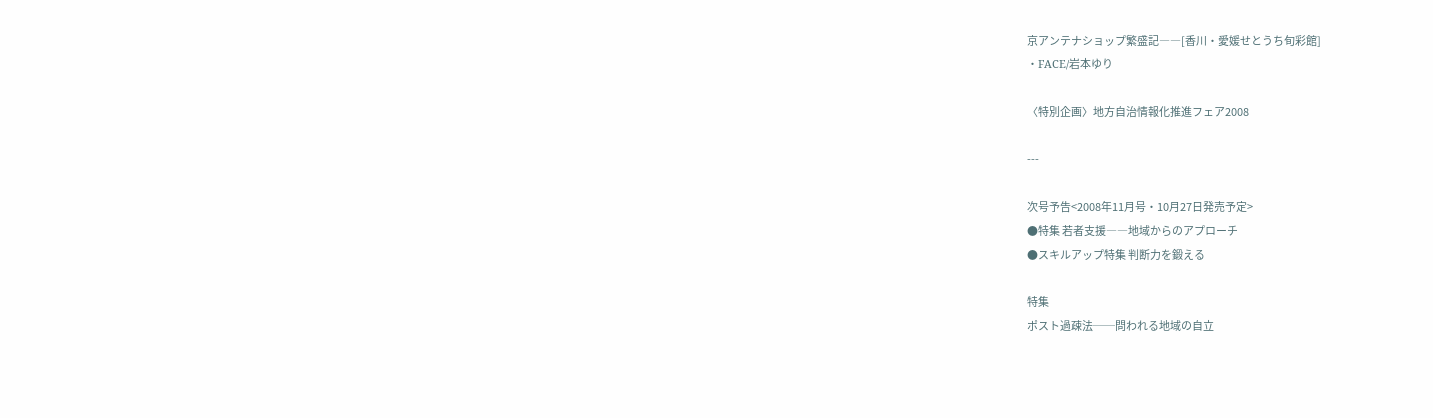京アンテナショップ繁盛記――[香川・愛媛せとうち旬彩館]
・FACE/岩本ゆり

〈特別企画〉地方自治情報化推進フェア2008

---

次号予告<2008年11月号・10月27日発売予定>
●特集 若者支援――地域からのアプローチ
●スキルアップ特集 判断力を鍛える

特集
ポスト過疎法──問われる地域の自立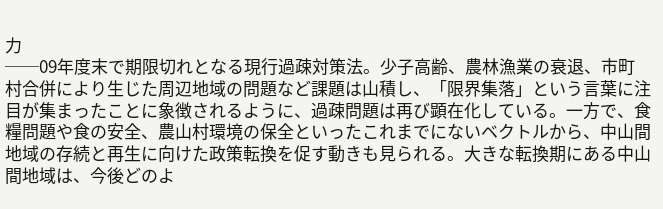力
──09年度末で期限切れとなる現行過疎対策法。少子高齢、農林漁業の衰退、市町村合併により生じた周辺地域の問題など課題は山積し、「限界集落」という言葉に注目が集まったことに象徴されるように、過疎問題は再び顕在化している。一方で、食糧問題や食の安全、農山村環境の保全といったこれまでにないベクトルから、中山間地域の存続と再生に向けた政策転換を促す動きも見られる。大きな転換期にある中山間地域は、今後どのよ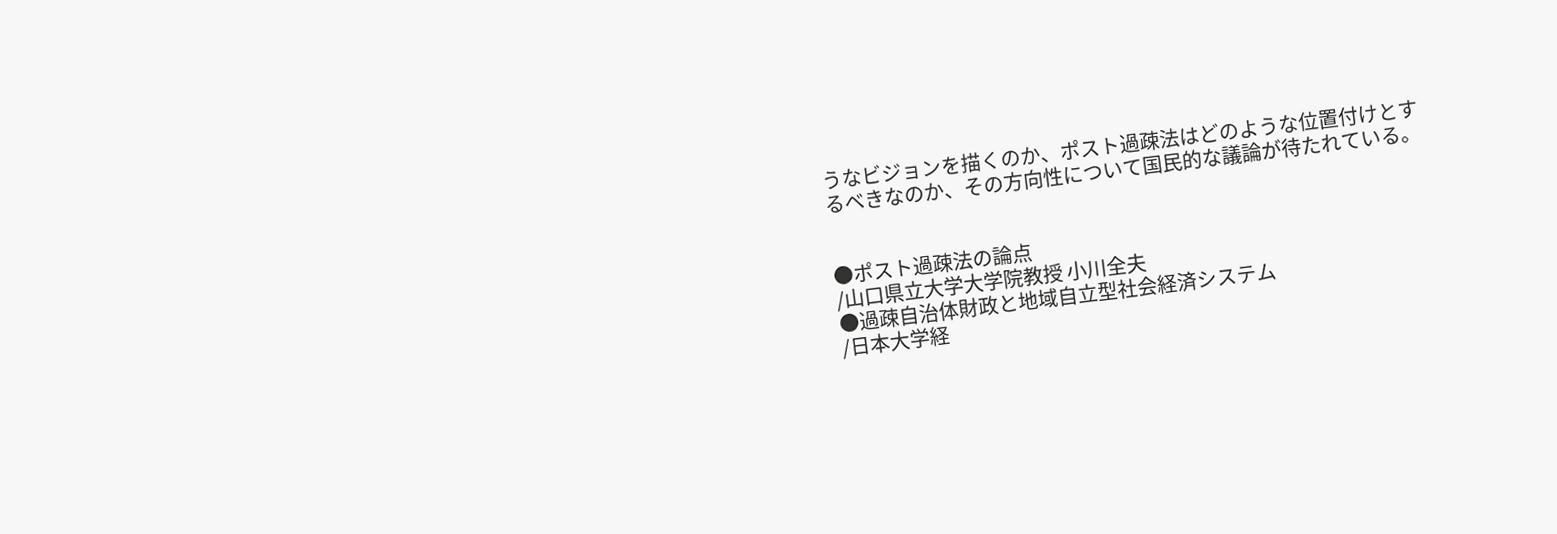うなビジョンを描くのか、ポスト過疎法はどのような位置付けとするべきなのか、その方向性について国民的な議論が待たれている。


●ポスト過疎法の論点
/山口県立大学大学院教授 小川全夫
●過疎自治体財政と地域自立型社会経済システム
/日本大学経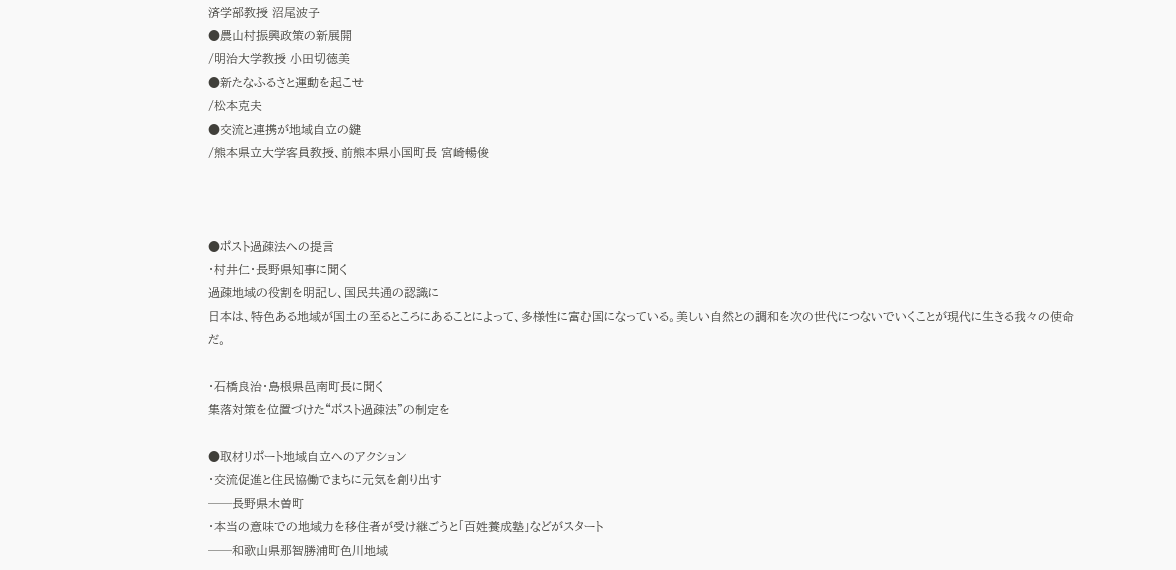済学部教授 沼尾波子
●農山村振興政策の新展開
/明治大学教授 小田切徳美
●新たなふるさと運動を起こせ
/松本克夫
●交流と連携が地域自立の鍵
/熊本県立大学客員教授、前熊本県小国町長 宮崎暢俊



●ポスト過疎法への提言
・村井仁・長野県知事に聞く
過疎地域の役割を明記し、国民共通の認識に
日本は、特色ある地域が国土の至るところにあることによって、多様性に富む国になっている。美しい自然との調和を次の世代につないでいくことが現代に生きる我々の使命だ。

・石橋良治・島根県邑南町長に聞く
集落対策を位置づけた“ポスト過疎法”の制定を

●取材リポート地域自立へのアクション
・交流促進と住民協働でまちに元気を創り出す
──長野県木曽町
・本当の意味での地域力を移住者が受け継ごうと「百姓養成塾」などがスタート
──和歌山県那智勝浦町色川地域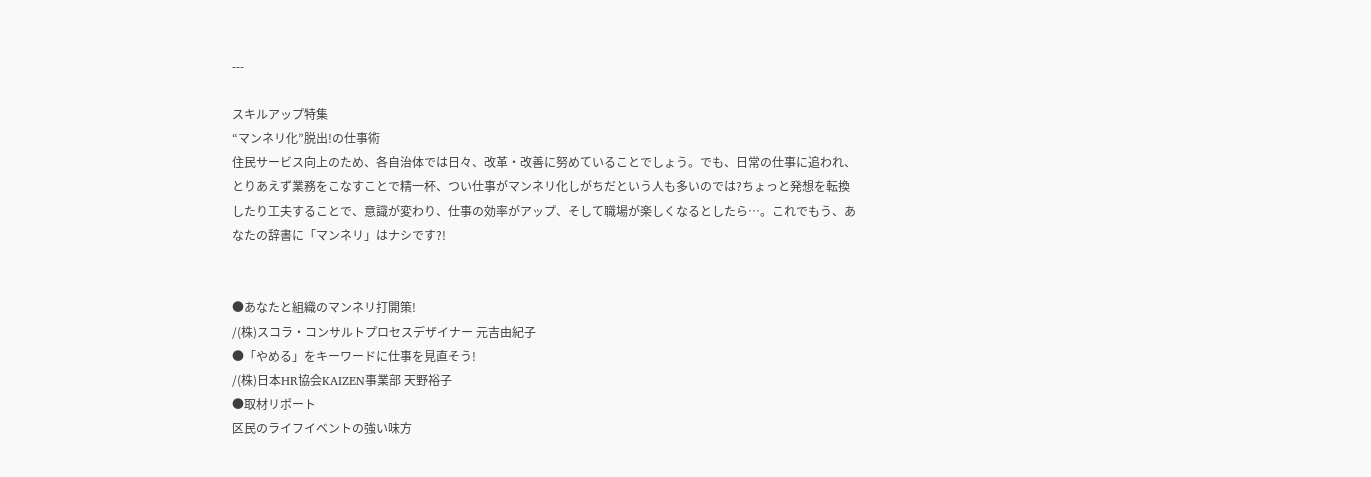---

スキルアップ特集
“マンネリ化”脱出!の仕事術
住民サービス向上のため、各自治体では日々、改革・改善に努めていることでしょう。でも、日常の仕事に追われ、とりあえず業務をこなすことで精一杯、つい仕事がマンネリ化しがちだという人も多いのでは?ちょっと発想を転換したり工夫することで、意識が変わり、仕事の効率がアップ、そして職場が楽しくなるとしたら…。これでもう、あなたの辞書に「マンネリ」はナシです?!


●あなたと組織のマンネリ打開策!
/(株)スコラ・コンサルトプロセスデザイナー 元吉由紀子
●「やめる」をキーワードに仕事を見直そう!
/(株)日本HR協会KAIZEN事業部 天野裕子
●取材リポート
区民のライフイベントの強い味方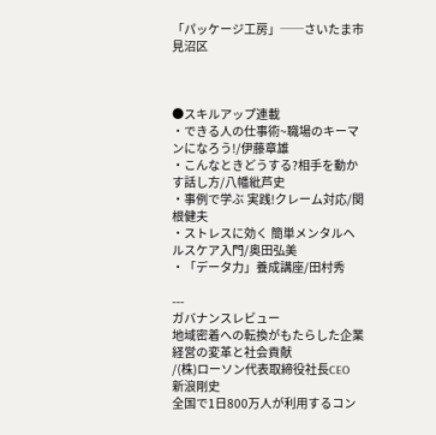「パッケージ工房」──さいたま市見沼区



●スキルアップ連載
・できる人の仕事術~職場のキーマンになろう!/伊藤章雄
・こんなときどうする?相手を動かす話し方/八幡紕芦史
・事例で学ぶ 実践!クレーム対応/関根健夫
・ストレスに効く 簡単メンタルヘルスケア入門/奥田弘美
・「データ力」養成講座/田村秀

---
ガバナンスレビュー
地域密着への転換がもたらした企業経営の変革と社会貢献
/(株)ローソン代表取締役社長CEO 新浪剛史
全国で1日800万人が利用するコン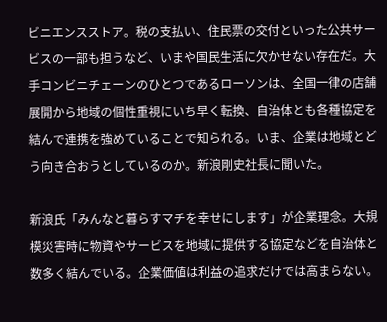ビニエンスストア。税の支払い、住民票の交付といった公共サービスの一部も担うなど、いまや国民生活に欠かせない存在だ。大手コンビニチェーンのひとつであるローソンは、全国一律の店舗展開から地域の個性重視にいち早く転換、自治体とも各種協定を結んで連携を強めていることで知られる。いま、企業は地域とどう向き合おうとしているのか。新浪剛史社長に聞いた。

新浪氏「みんなと暮らすマチを幸せにします」が企業理念。大規模災害時に物資やサービスを地域に提供する協定などを自治体と数多く結んでいる。企業価値は利益の追求だけでは高まらない。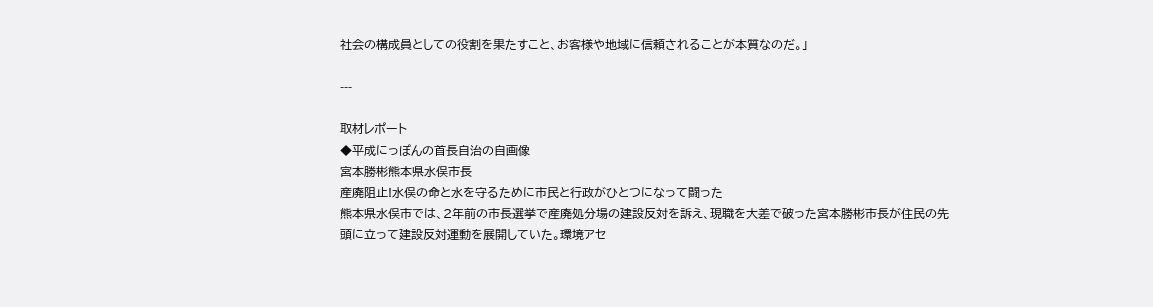社会の構成員としての役割を果たすこと、お客様や地域に信頼されることが本質なのだ。」

---

取材レポート
◆平成にっぽんの首長自治の自画像
宮本勝彬熊本県水俣市長
産廃阻止!水俣の命と水を守るために市民と行政がひとつになって闘った
熊本県水俣市では、2年前の市長選挙で産廃処分場の建設反対を訴え、現職を大差で破った宮本勝彬市長が住民の先頭に立って建設反対運動を展開していた。環境アセ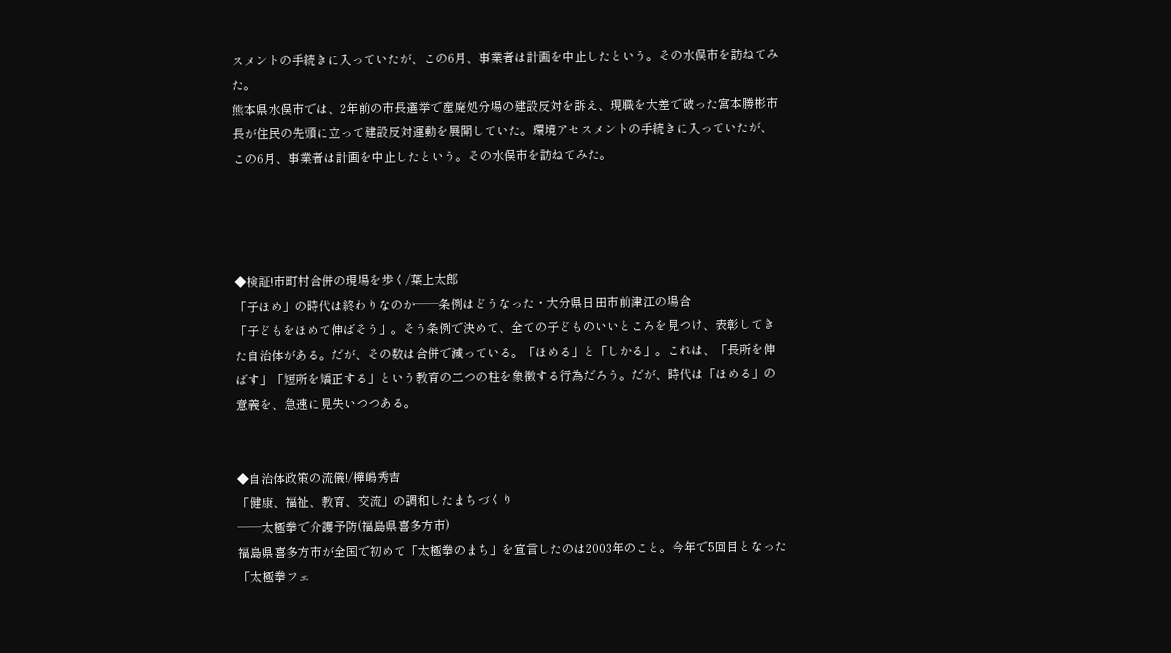スメントの手続きに入っていたが、この6月、事業者は計画を中止したという。その水俣市を訪ねてみた。
熊本県水俣市では、2年前の市長選挙で産廃処分場の建設反対を訴え、現職を大差で破った宮本勝彬市長が住民の先頭に立って建設反対運動を展開していた。環境アセスメントの手続きに入っていたが、この6月、事業者は計画を中止したという。その水俣市を訪ねてみた。




◆検証!市町村合併の現場を歩く/葉上太郎
「子ほめ」の時代は終わりなのか──条例はどうなった・大分県日田市前津江の場合
「子どもをほめて伸ばそう」。そう条例で決めて、全ての子どものいいところを見つけ、表彰してきた自治体がある。だが、その数は合併で減っている。「ほめる」と「しかる」。これは、「長所を伸ばす」「短所を矯正する」という教育の二つの柱を象徴する行為だろう。だが、時代は「ほめる」の意義を、急速に見失いつつある。


◆自治体政策の流儀!/樺嶋秀吉
「健康、福祉、教育、交流」の調和したまちづくり
──太極拳で介護予防(福島県喜多方市)
福島県喜多方市が全国で初めて「太極拳のまち」を宣言したのは2003年のこと。今年で5回目となった「太極拳フェ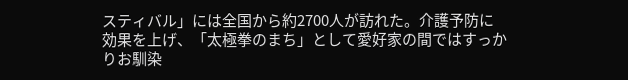スティバル」には全国から約2700人が訪れた。介護予防に効果を上げ、「太極拳のまち」として愛好家の間ではすっかりお馴染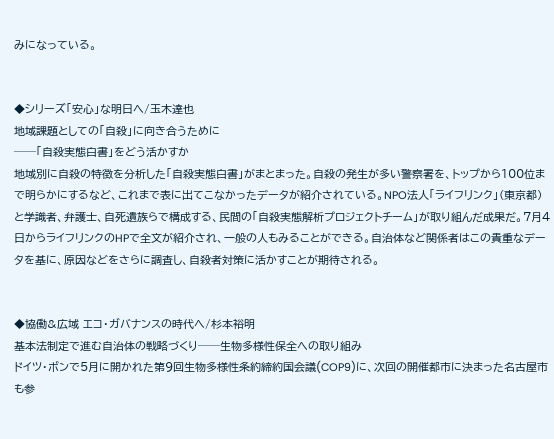みになっている。


◆シリーズ「安心」な明日へ/玉木達也
地域課題としての「自殺」に向き合うために
──「自殺実態白書」をどう活かすか
地域別に自殺の特徴を分析した「自殺実態白書」がまとまった。自殺の発生が多い警察署を、トップから100位まで明らかにするなど、これまで表に出てこなかったデータが紹介されている。NPO法人「ライフリンク」(東京都)と学識者、弁護士、自死遺族らで構成する、民間の「自殺実態解析プロジェクトチーム」が取り組んだ成果だ。7月4日からライフリンクのHPで全文が紹介され、一般の人もみることができる。自治体など関係者はこの貴重なデータを基に、原因などをさらに調査し、自殺者対策に活かすことが期待される。


◆協働&広域 エコ・ガバナンスの時代へ/杉本裕明
基本法制定で進む自治体の戦略づくり──生物多様性保全への取り組み
ドイツ・ボンで5月に開かれた第9回生物多様性条約締約国会議(COP9)に、次回の開催都市に決まった名古屋市も参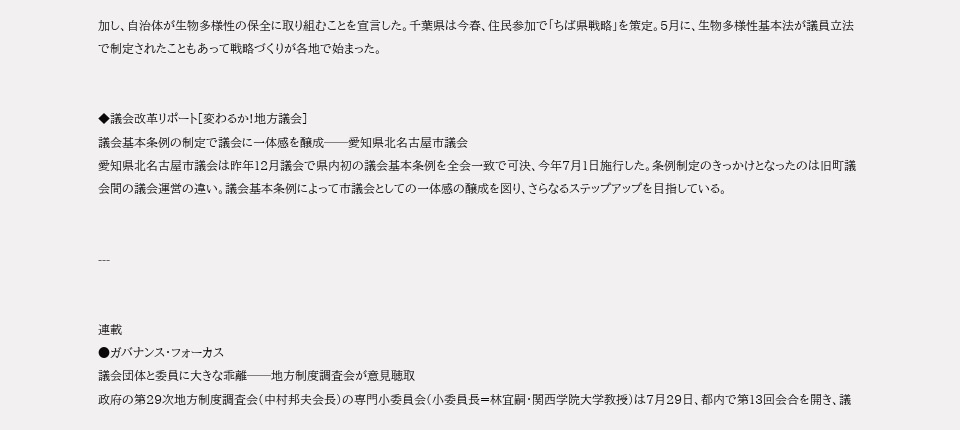加し、自治体が生物多様性の保全に取り組むことを宣言した。千葉県は今春、住民参加で「ちば県戦略」を策定。5月に、生物多様性基本法が議員立法で制定されたこともあって戦略づくりが各地で始まった。


◆議会改革リポート[変わるか!地方議会]
議会基本条例の制定で議会に一体感を醸成──愛知県北名古屋市議会
愛知県北名古屋市議会は昨年12月議会で県内初の議会基本条例を全会一致で可決、今年7月1日施行した。条例制定のきっかけとなったのは旧町議会間の議会運営の違い。議会基本条例によって市議会としての一体感の醸成を図り、さらなるステップアップを目指している。


---


連載
●ガバナンス・フォーカス
議会団体と委員に大きな乖離──地方制度調査会が意見聴取
政府の第29次地方制度調査会(中村邦夫会長)の専門小委員会(小委員長=林宜嗣・関西学院大学教授)は7月29日、都内で第13回会合を開き、議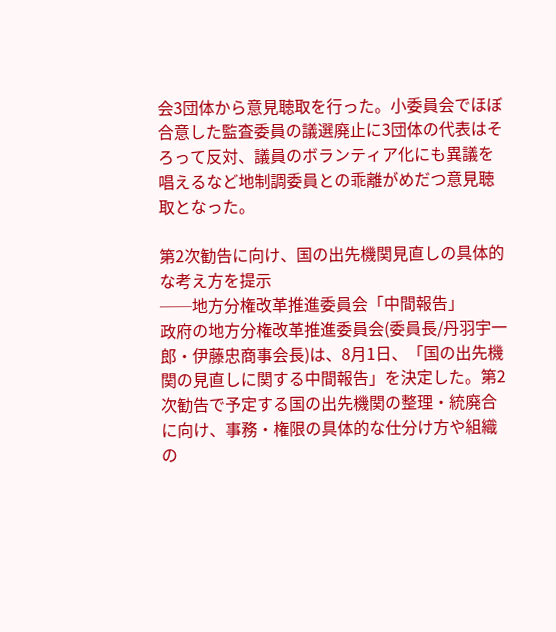会3団体から意見聴取を行った。小委員会でほぼ合意した監査委員の議選廃止に3団体の代表はそろって反対、議員のボランティア化にも異議を唱えるなど地制調委員との乖離がめだつ意見聴取となった。

第2次勧告に向け、国の出先機関見直しの具体的な考え方を提示
──地方分権改革推進委員会「中間報告」
政府の地方分権改革推進委員会(委員長/丹羽宇一郎・伊藤忠商事会長)は、8月1日、「国の出先機関の見直しに関する中間報告」を決定した。第2次勧告で予定する国の出先機関の整理・統廃合に向け、事務・権限の具体的な仕分け方や組織の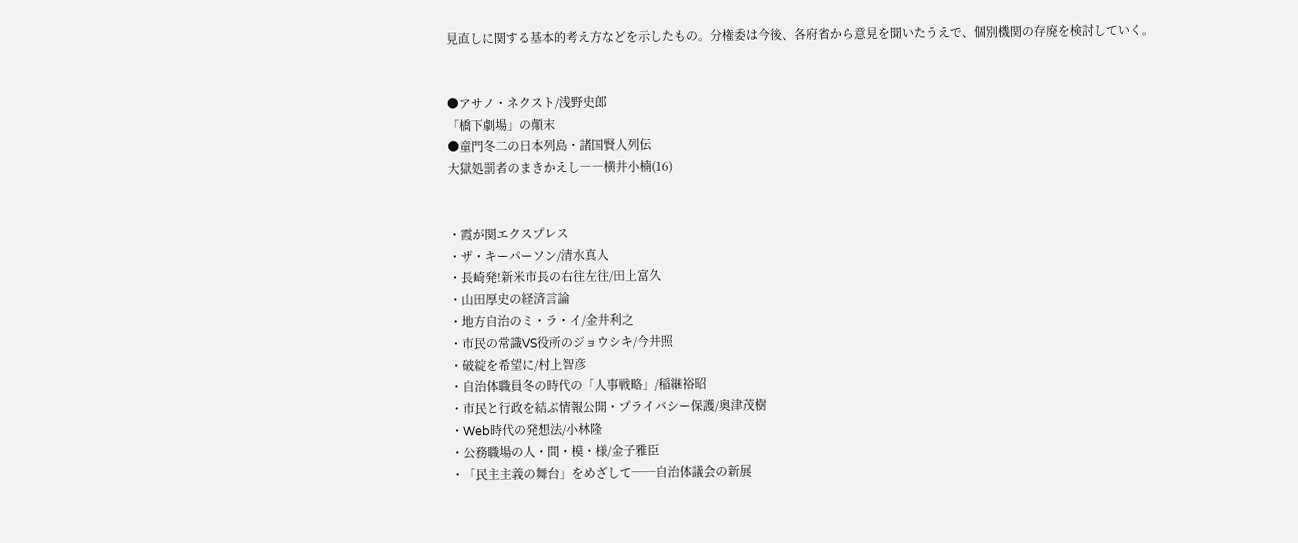見直しに関する基本的考え方などを示したもの。分権委は今後、各府省から意見を聞いたうえで、個別機関の存廃を検討していく。


●アサノ・ネクスト/浅野史郎
「橋下劇場」の顛末
●童門冬二の日本列島・諸国賢人列伝
大獄処罰者のまきかえし――横井小楠(16)


・霞が関エクスプレス
・ザ・キーパーソン/清水真人
・長崎発!新米市長の右往左往/田上富久
・山田厚史の経済言論
・地方自治のミ・ラ・イ/金井利之
・市民の常識VS役所のジョウシキ/今井照
・破綻を希望に/村上智彦
・自治体職員冬の時代の「人事戦略」/稲継裕昭
・市民と行政を結ぶ情報公開・プライバシー保護/奥津茂樹
・Web時代の発想法/小林隆
・公務職場の人・間・模・様/金子雅臣
・「民主主義の舞台」をめざして──自治体議会の新展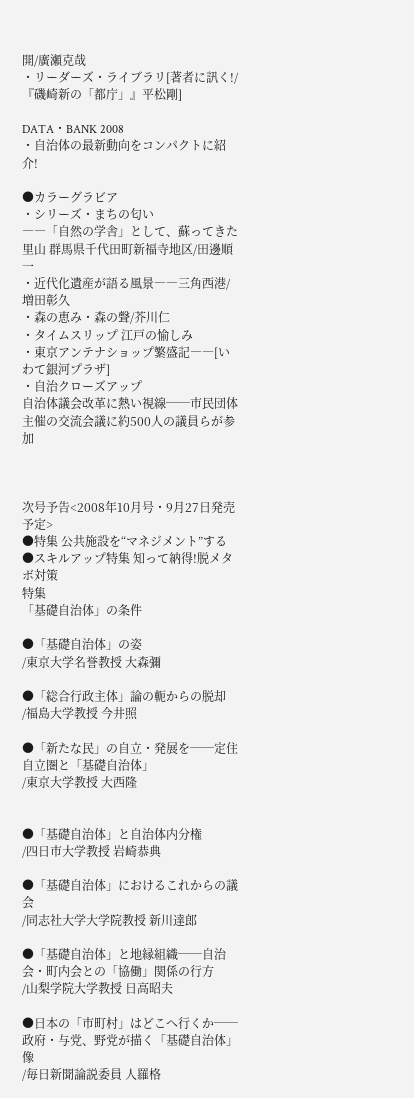開/廣瀬克哉
・リーダーズ・ライブラリ[著者に訊く!/『磯崎新の「都庁」』平松剛]

DATA・BANK 2008
・自治体の最新動向をコンパクトに紹介!

●カラーグラビア
・シリーズ・まちの匂い
――「自然の学舎」として、蘇ってきた里山 群馬県千代田町新福寺地区/田邊順一
・近代化遺産が語る風景――三角西港/増田彰久
・森の恵み・森の聲/芥川仁
・タイムスリップ 江戸の愉しみ
・東京アンテナショップ繁盛記――[いわて銀河プラザ]
・自治クローズアップ
自治体議会改革に熱い視線──市民団体主催の交流会議に約500人の議員らが参加



次号予告<2008年10月号・9月27日発売予定>
●特集 公共施設を“マネジメント”する
●スキルアップ特集 知って納得!脱メタボ対策
特集
「基礎自治体」の条件

●「基礎自治体」の姿
/東京大学名誉教授 大森彌

●「総合行政主体」論の軛からの脱却
/福島大学教授 今井照

●「新たな民」の自立・発展を──定住自立圏と「基礎自治体」
/東京大学教授 大西隆


●「基礎自治体」と自治体内分権
/四日市大学教授 岩崎恭典

●「基礎自治体」におけるこれからの議会
/同志社大学大学院教授 新川達郎

●「基礎自治体」と地縁組織──自治会・町内会との「協働」関係の行方
/山梨学院大学教授 日高昭夫

●日本の「市町村」はどこへ行くか──政府・与党、野党が描く「基礎自治体」像
/毎日新聞論説委員 人羅格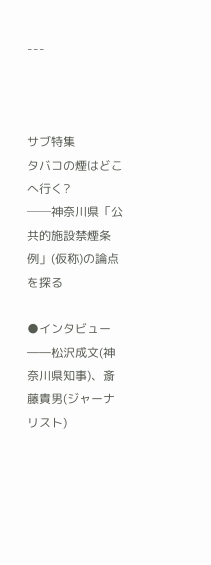---



サブ特集
タバコの煙はどこへ行く?
──神奈川県「公共的施設禁煙条例」(仮称)の論点を探る

●インタビュー
――松沢成文(神奈川県知事)、斎藤貴男(ジャーナリスト)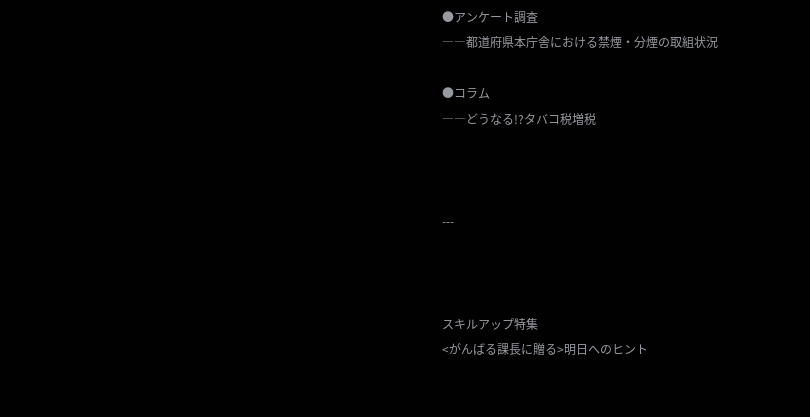●アンケート調査
――都道府県本庁舎における禁煙・分煙の取組状況

●コラム
――どうなる!?タバコ税増税



---



スキルアップ特集
<がんばる課長に贈る>明日へのヒント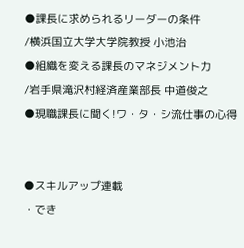●課長に求められるリーダーの条件
/横浜国立大学大学院教授 小池治
●組織を変える課長のマネジメント力
/岩手県滝沢村経済産業部長 中道俊之
●現職課長に聞く!ワ・タ・シ流仕事の心得


●スキルアップ連載
・でき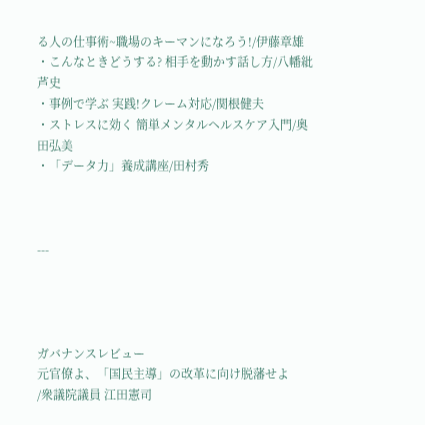る人の仕事術~職場のキーマンになろう!/伊藤章雄
・こんなときどうする? 相手を動かす話し方/八幡紕芦史
・事例で学ぶ 実践!クレーム対応/関根健夫
・ストレスに効く 簡単メンタルヘルスケア入門/奥田弘美
・「データ力」養成講座/田村秀



---




ガバナンスレビュー
元官僚よ、「国民主導」の改革に向け脱藩せよ
/衆議院議員 江田憲司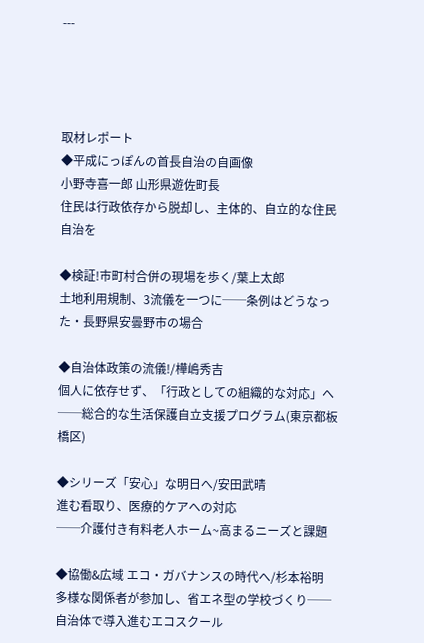---




取材レポート
◆平成にっぽんの首長自治の自画像
小野寺喜一郎 山形県遊佐町長
住民は行政依存から脱却し、主体的、自立的な住民自治を

◆検証!市町村合併の現場を歩く/葉上太郎
土地利用規制、3流儀を一つに──条例はどうなった・長野県安曇野市の場合

◆自治体政策の流儀!/樺嶋秀吉
個人に依存せず、「行政としての組織的な対応」へ
──総合的な生活保護自立支援プログラム(東京都板橋区)

◆シリーズ「安心」な明日へ/安田武晴
進む看取り、医療的ケアへの対応
──介護付き有料老人ホーム~高まるニーズと課題

◆協働&広域 エコ・ガバナンスの時代へ/杉本裕明
多様な関係者が参加し、省エネ型の学校づくり──自治体で導入進むエコスクール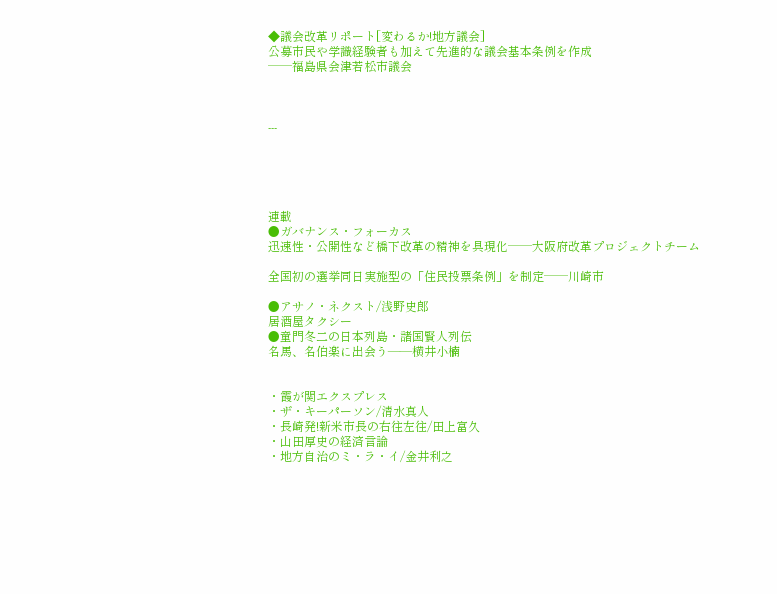◆議会改革リポート[変わるか!地方議会]
公募市民や学識経験者も加えて先進的な議会基本条例を作成
──福島県会津若松市議会



---





連載
●ガバナンス・フォーカス
迅速性・公開性など橋下改革の精神を具現化──大阪府改革プロジェクトチーム

全国初の選挙同日実施型の「住民投票条例」を制定──川崎市

●アサノ・ネクスト/浅野史郎
居酒屋タクシー
●童門冬二の日本列島・諸国賢人列伝
名馬、名伯楽に出会う――横井小楠


・霞が関エクスプレス
・ザ・キーパーソン/清水真人
・長崎発!新米市長の右往左往/田上富久
・山田厚史の経済言論
・地方自治のミ・ラ・イ/金井利之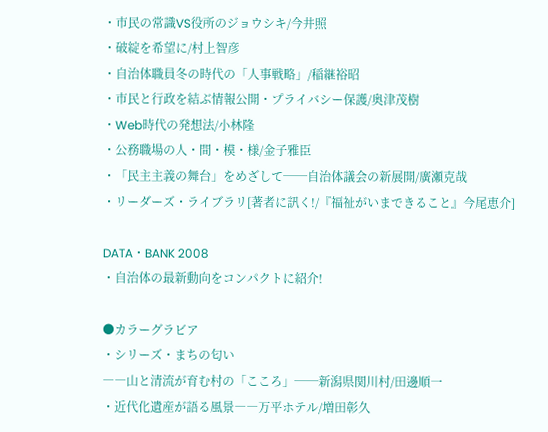・市民の常識VS役所のジョウシキ/今井照
・破綻を希望に/村上智彦
・自治体職員冬の時代の「人事戦略」/稲継裕昭
・市民と行政を結ぶ情報公開・プライバシー保護/奥津茂樹
・Web時代の発想法/小林隆
・公務職場の人・間・模・様/金子雅臣
・「民主主義の舞台」をめざして──自治体議会の新展開/廣瀬克哉
・リーダーズ・ライブラリ[著者に訊く!/『福祉がいまできること』今尾恵介]

DATA・BANK 2008
・自治体の最新動向をコンパクトに紹介!

●カラーグラビア
・シリーズ・まちの匂い
――山と清流が育む村の「こころ」──新潟県関川村/田邊順一
・近代化遺産が語る風景――万平ホテル/増田彰久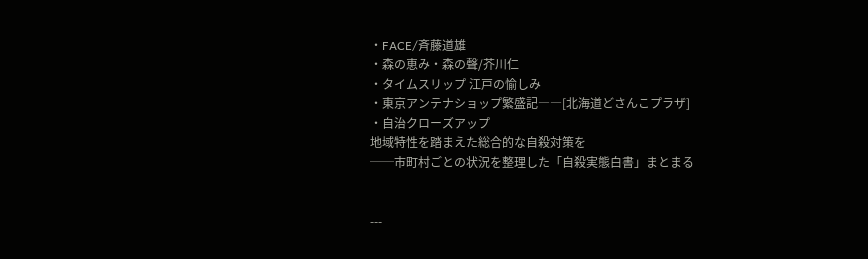・FACE/斉藤道雄
・森の恵み・森の聲/芥川仁
・タイムスリップ 江戸の愉しみ
・東京アンテナショップ繁盛記――[北海道どさんこプラザ]
・自治クローズアップ
地域特性を踏まえた総合的な自殺対策を
──市町村ごとの状況を整理した「自殺実態白書」まとまる


---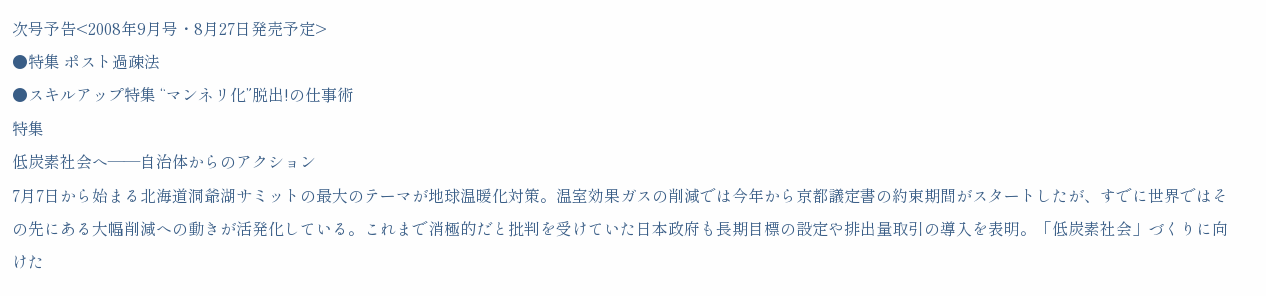次号予告<2008年9月号・8月27日発売予定>
●特集 ポスト過疎法
●スキルアップ特集 “マンネリ化”脱出!の仕事術
特集
低炭素社会へ――自治体からのアクション
7月7日から始まる北海道洞爺湖サミットの最大のテーマが地球温暖化対策。温室効果ガスの削減では今年から京都議定書の約束期間がスタートしたが、すでに世界ではその先にある大幅削減への動きが活発化している。これまで消極的だと批判を受けていた日本政府も長期目標の設定や排出量取引の導入を表明。「低炭素社会」づくりに向けた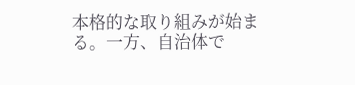本格的な取り組みが始まる。一方、自治体で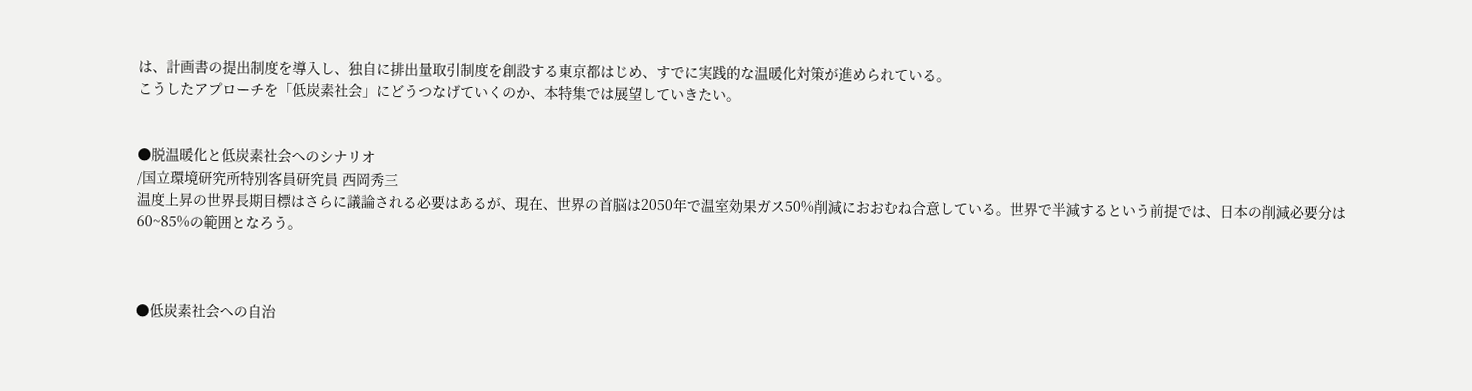は、計画書の提出制度を導入し、独自に排出量取引制度を創設する東京都はじめ、すでに実践的な温暖化対策が進められている。
こうしたアプローチを「低炭素社会」にどうつなげていくのか、本特集では展望していきたい。


●脱温暖化と低炭素社会へのシナリオ
/国立環境研究所特別客員研究員 西岡秀三
温度上昇の世界長期目標はさらに議論される必要はあるが、現在、世界の首脳は2050年で温室効果ガス50%削減におおむね合意している。世界で半減するという前提では、日本の削減必要分は60~85%の範囲となろう。



●低炭素社会への自治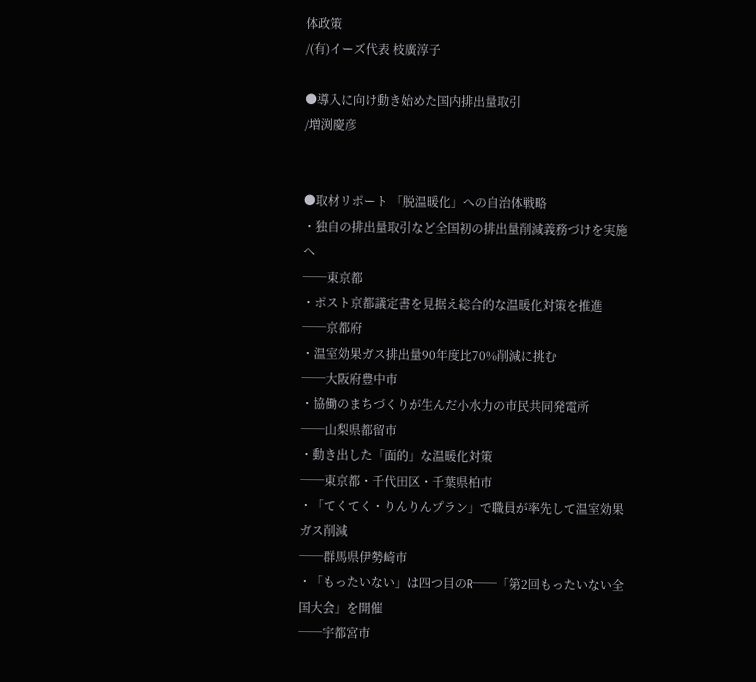体政策
/(有)イーズ代表 枝廣淳子

●導入に向け動き始めた国内排出量取引
/増渕慶彦


●取材リポート 「脱温暖化」への自治体戦略
・独自の排出量取引など全国初の排出量削減義務づけを実施へ
──東京都
・ポスト京都議定書を見据え総合的な温暖化対策を推進
──京都府
・温室効果ガス排出量90年度比70%削減に挑む
──大阪府豊中市
・協働のまちづくりが生んだ小水力の市民共同発電所
──山梨県都留市
・動き出した「面的」な温暖化対策
──東京都・千代田区・千葉県柏市
・「てくてく・りんりんプラン」で職員が率先して温室効果ガス削減
──群馬県伊勢崎市
・「もったいない」は四つ目のR──「第2回もったいない全国大会」を開催
──宇都宮市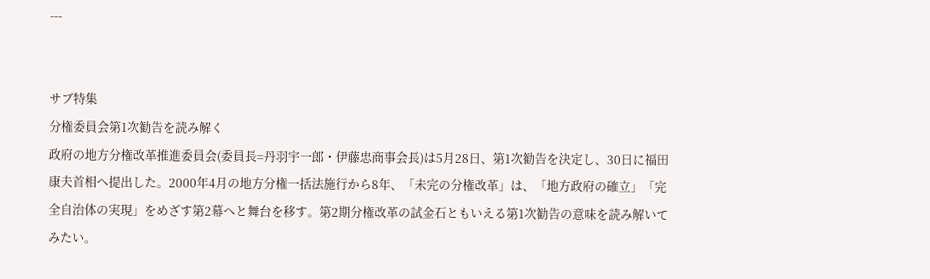---


サブ特集
分権委員会第1次勧告を読み解く
政府の地方分権改革推進委員会(委員長=丹羽宇一郎・伊藤忠商事会長)は5月28日、第1次勧告を決定し、30日に福田康夫首相へ提出した。2000年4月の地方分権一括法施行から8年、「未完の分権改革」は、「地方政府の確立」「完全自治体の実現」をめざす第2幕へと舞台を移す。第2期分権改革の試金石ともいえる第1次勧告の意味を読み解いてみたい。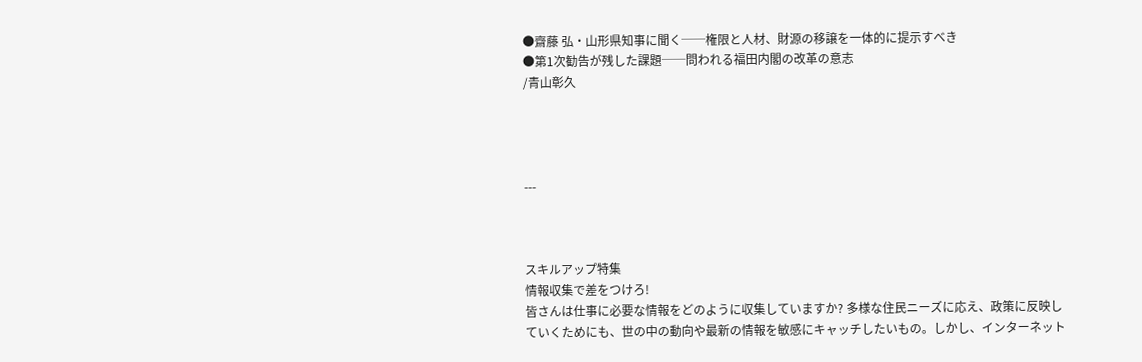●齋藤 弘・山形県知事に聞く──権限と人材、財源の移譲を一体的に提示すべき
●第1次勧告が残した課題──問われる福田内閣の改革の意志
/青山彰久




---



スキルアップ特集
情報収集で差をつけろ!
皆さんは仕事に必要な情報をどのように収集していますか? 多様な住民ニーズに応え、政策に反映していくためにも、世の中の動向や最新の情報を敏感にキャッチしたいもの。しかし、インターネット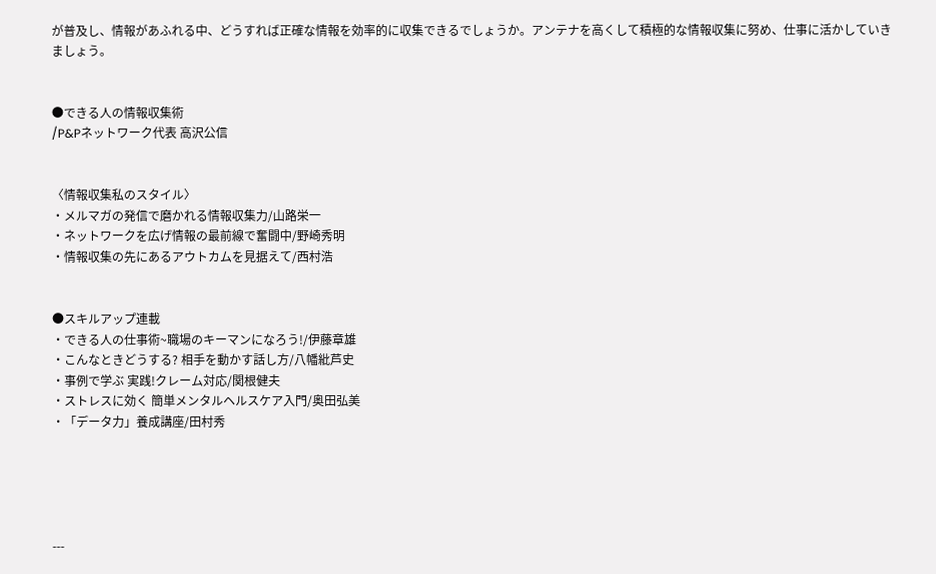が普及し、情報があふれる中、どうすれば正確な情報を効率的に収集できるでしょうか。アンテナを高くして積極的な情報収集に努め、仕事に活かしていきましょう。


●できる人の情報収集術
/P&Pネットワーク代表 高沢公信


〈情報収集私のスタイル〉
・メルマガの発信で磨かれる情報収集力/山路栄一
・ネットワークを広げ情報の最前線で奮闘中/野崎秀明
・情報収集の先にあるアウトカムを見据えて/西村浩


●スキルアップ連載
・できる人の仕事術~職場のキーマンになろう!/伊藤章雄
・こんなときどうする? 相手を動かす話し方/八幡紕芦史
・事例で学ぶ 実践!クレーム対応/関根健夫
・ストレスに効く 簡単メンタルヘルスケア入門/奥田弘美
・「データ力」養成講座/田村秀





---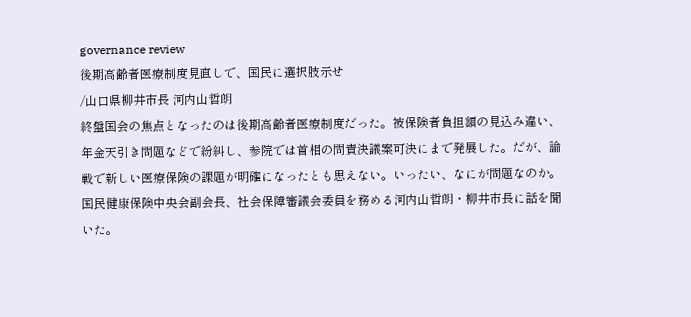governance review
後期高齢者医療制度見直しで、国民に選択肢示せ
/山口県柳井市長 河内山哲朗
終盤国会の焦点となったのは後期高齢者医療制度だった。被保険者負担額の見込み違い、年金天引き問題などで紛糾し、参院では首相の問責決議案可決にまで発展した。だが、論戦で新しい医療保険の課題が明確になったとも思えない。いったい、なにが問題なのか。国民健康保険中央会副会長、社会保障審議会委員を務める河内山哲朗・柳井市長に話を聞いた。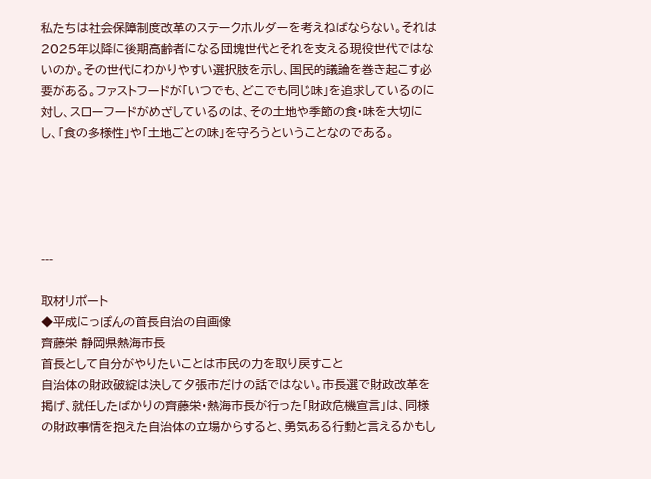私たちは社会保障制度改革のステークホルダーを考えねばならない。それは2025年以降に後期高齢者になる団塊世代とそれを支える現役世代ではないのか。その世代にわかりやすい選択肢を示し、国民的議論を巻き起こす必要がある。ファストフードが「いつでも、どこでも同じ味」を追求しているのに対し、スローフードがめざしているのは、その土地や季節の食・味を大切にし、「食の多様性」や「土地ごとの味」を守ろうということなのである。





---

取材リポート
◆平成にっぽんの首長自治の自画像
齊藤栄 静岡県熱海市長
首長として自分がやりたいことは市民の力を取り戻すこと
自治体の財政破綻は決して夕張市だけの話ではない。市長選で財政改革を掲げ、就任したばかりの齊藤栄・熱海市長が行った「財政危機宣言」は、同様の財政事情を抱えた自治体の立場からすると、勇気ある行動と言えるかもし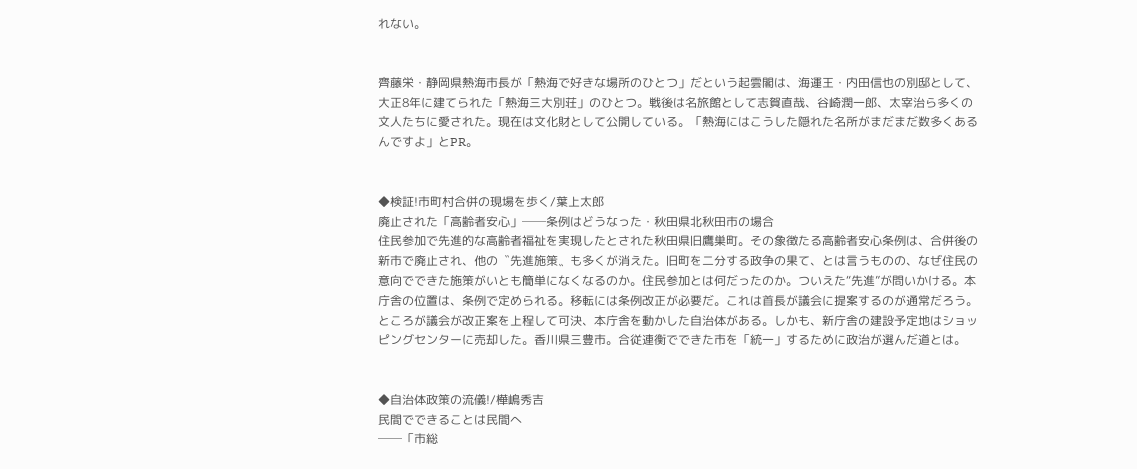れない。


齊藤栄・静岡県熱海市長が「熱海で好きな場所のひとつ」だという起雲閣は、海運王・内田信也の別邸として、大正8年に建てられた「熱海三大別荘」のひとつ。戦後は名旅館として志賀直哉、谷崎潤一郎、太宰治ら多くの文人たちに愛された。現在は文化財として公開している。「熱海にはこうした隠れた名所がまだまだ数多くあるんですよ」とPR。


◆検証!市町村合併の現場を歩く/葉上太郎
廃止された「高齢者安心」──条例はどうなった・秋田県北秋田市の場合
住民参加で先進的な高齢者福祉を実現したとされた秋田県旧鷹巣町。その象徴たる高齢者安心条例は、合併後の新市で廃止され、他の〝先進施策〟も多くが消えた。旧町を二分する政争の果て、とは言うものの、なぜ住民の意向でできた施策がいとも簡単になくなるのか。住民参加とは何だったのか。ついえた“先進”が問いかける。本庁舎の位置は、条例で定められる。移転には条例改正が必要だ。これは首長が議会に提案するのが通常だろう。ところが議会が改正案を上程して可決、本庁舎を動かした自治体がある。しかも、新庁舎の建設予定地はショッピングセンターに売却した。香川県三豊市。合従連衡でできた市を「統一」するために政治が選んだ道とは。


◆自治体政策の流儀!/樺嶋秀吉
民間でできることは民間へ
──「市総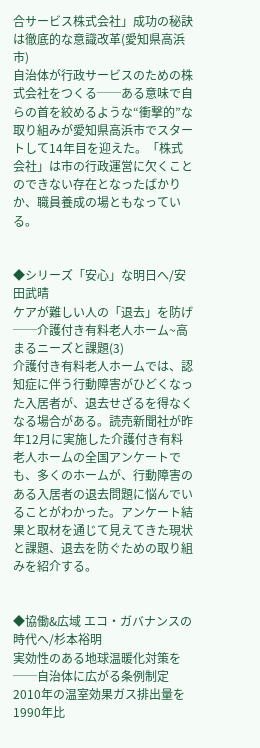合サービス株式会社」成功の秘訣は徹底的な意識改革(愛知県高浜市)
自治体が行政サービスのための株式会社をつくる──ある意味で自らの首を絞めるような“衝撃的”な取り組みが愛知県高浜市でスタートして14年目を迎えた。「株式会社」は市の行政運営に欠くことのできない存在となったばかりか、職員養成の場ともなっている。


◆シリーズ「安心」な明日へ/安田武晴
ケアが難しい人の「退去」を防げ
──介護付き有料老人ホーム~高まるニーズと課題(3)
介護付き有料老人ホームでは、認知症に伴う行動障害がひどくなった入居者が、退去せざるを得なくなる場合がある。読売新聞社が昨年12月に実施した介護付き有料老人ホームの全国アンケートでも、多くのホームが、行動障害のある入居者の退去問題に悩んでいることがわかった。アンケート結果と取材を通じて見えてきた現状と課題、退去を防ぐための取り組みを紹介する。


◆協働&広域 エコ・ガバナンスの時代へ/杉本裕明
実効性のある地球温暖化対策を──自治体に広がる条例制定
2010年の温室効果ガス排出量を1990年比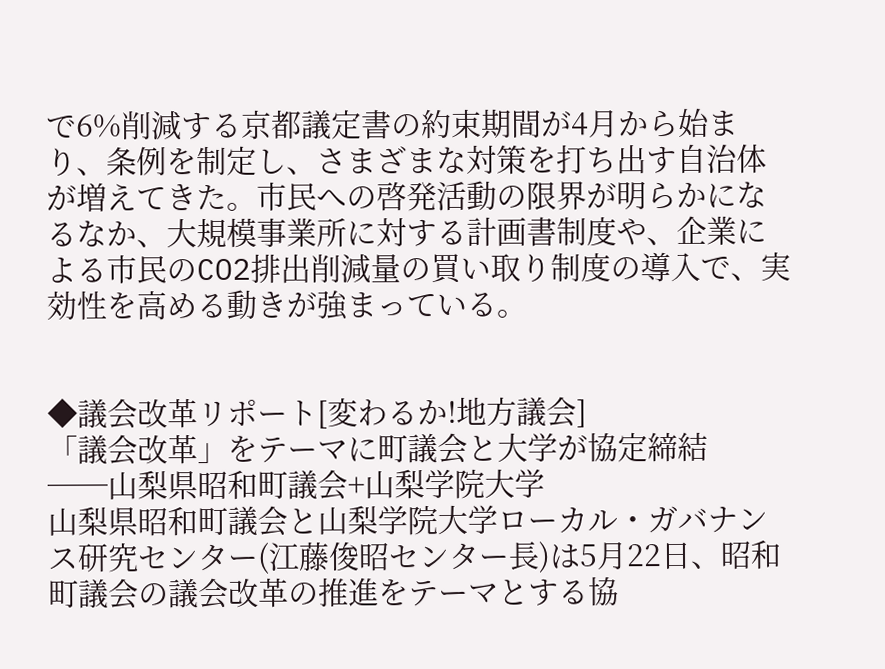で6%削減する京都議定書の約束期間が4月から始まり、条例を制定し、さまざまな対策を打ち出す自治体が増えてきた。市民への啓発活動の限界が明らかになるなか、大規模事業所に対する計画書制度や、企業による市民のCO2排出削減量の買い取り制度の導入で、実効性を高める動きが強まっている。


◆議会改革リポート[変わるか!地方議会]
「議会改革」をテーマに町議会と大学が協定締結
──山梨県昭和町議会+山梨学院大学
山梨県昭和町議会と山梨学院大学ローカル・ガバナンス研究センター(江藤俊昭センター長)は5月22日、昭和町議会の議会改革の推進をテーマとする協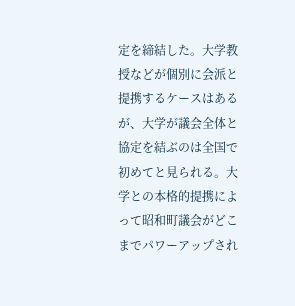定を締結した。大学教授などが個別に会派と提携するケースはあるが、大学が議会全体と協定を結ぶのは全国で初めてと見られる。大学との本格的提携によって昭和町議会がどこまでパワーアップされ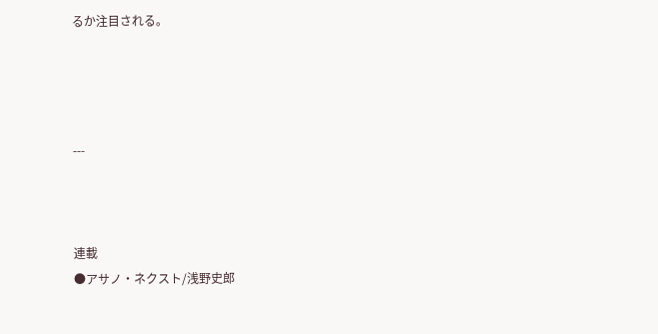るか注目される。




---



連載
●アサノ・ネクスト/浅野史郎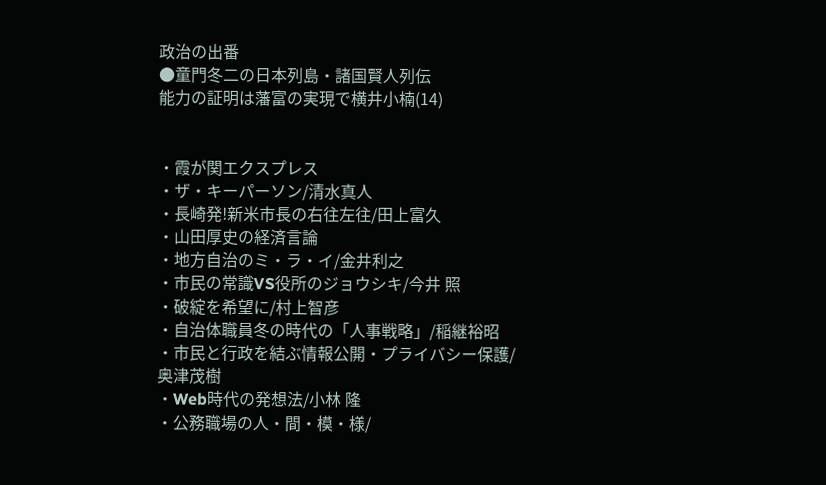政治の出番
●童門冬二の日本列島・諸国賢人列伝
能力の証明は藩富の実現で横井小楠(14)


・霞が関エクスプレス
・ザ・キーパーソン/清水真人
・長崎発!新米市長の右往左往/田上富久
・山田厚史の経済言論
・地方自治のミ・ラ・イ/金井利之
・市民の常識VS役所のジョウシキ/今井 照
・破綻を希望に/村上智彦
・自治体職員冬の時代の「人事戦略」/稲継裕昭
・市民と行政を結ぶ情報公開・プライバシー保護/奥津茂樹
・Web時代の発想法/小林 隆
・公務職場の人・間・模・様/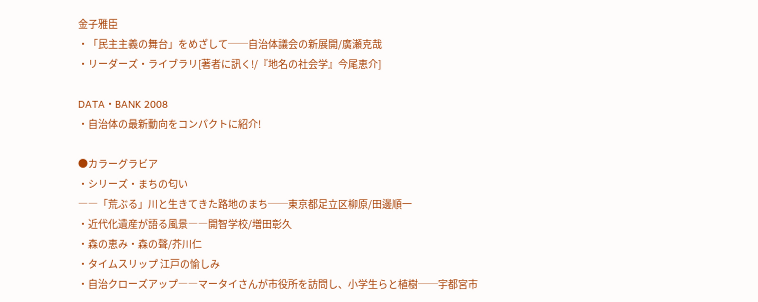金子雅臣
・「民主主義の舞台」をめざして──自治体議会の新展開/廣瀬克哉
・リーダーズ・ライブラリ[著者に訊く!/『地名の社会学』今尾恵介]

DATA・BANK 2008
・自治体の最新動向をコンパクトに紹介!

●カラーグラビア
・シリーズ・まちの匂い
――「荒ぶる」川と生きてきた路地のまち──東京都足立区柳原/田邊順一
・近代化遺産が語る風景――開智学校/増田彰久
・森の恵み・森の聲/芥川仁
・タイムスリップ 江戸の愉しみ
・自治クローズアップ――マータイさんが市役所を訪問し、小学生らと植樹──宇都宮市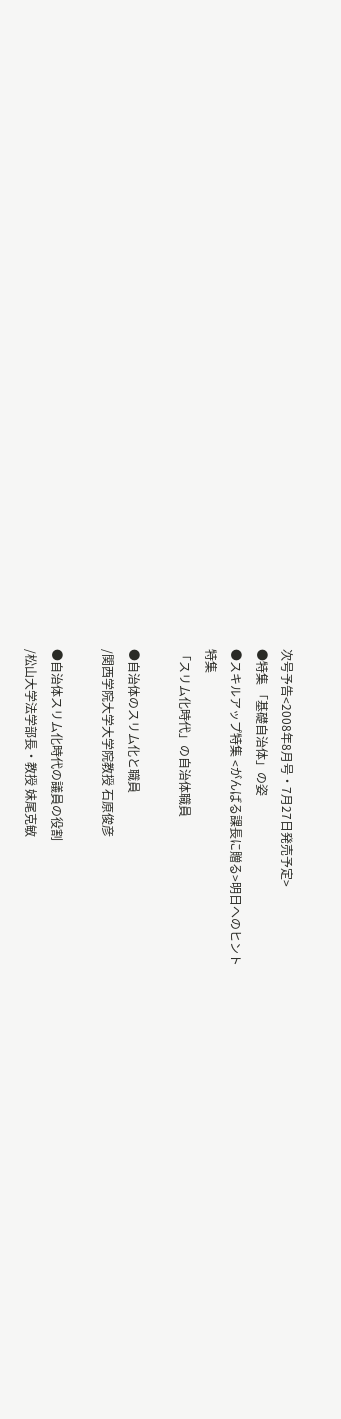次号予告<2008年8月号・7月27日発売予定>
●特集 「基礎自治体」の姿
●スキルアップ特集 <がんばる課長に贈る>明日へのヒント
特集
「スリム化時代」の自治体職員

●自治体のスリム化と職員
/関西学院大学大学院教授 石原俊彦

●自治体スリム化時代の議員の役割
/松山大学法学部長・教授 妹尾克敏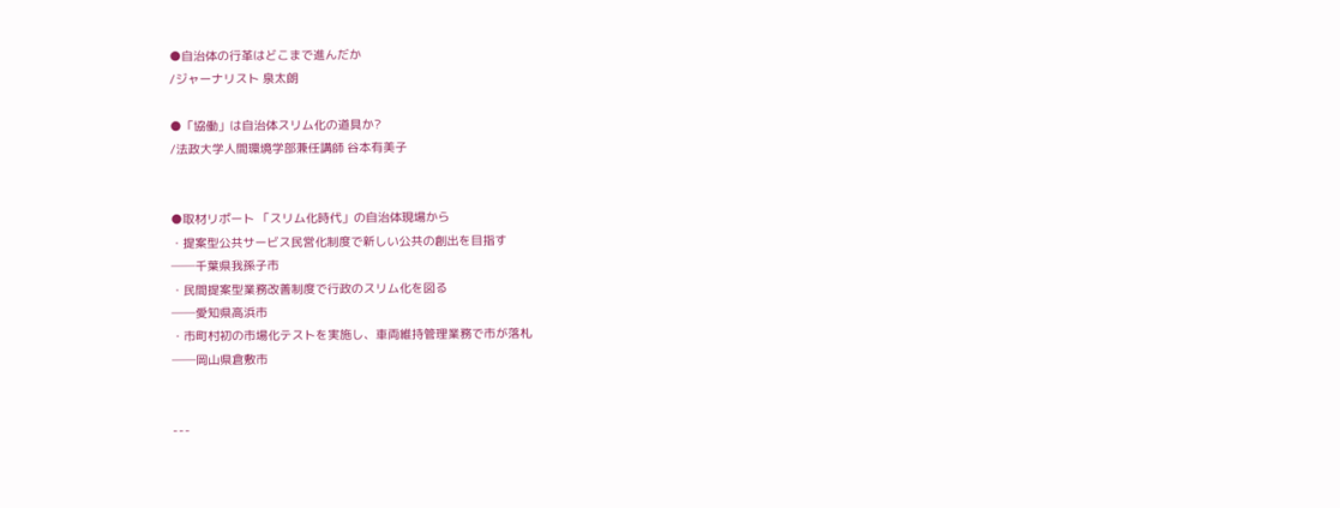●自治体の行革はどこまで進んだか
/ジャーナリスト 泉太朗

●「協働」は自治体スリム化の道具か?
/法政大学人間環境学部兼任講師 谷本有美子


●取材リポート 「スリム化時代」の自治体現場から
・提案型公共サービス民営化制度で新しい公共の創出を目指す
──千葉県我孫子市
・民間提案型業務改善制度で行政のスリム化を図る
──愛知県高浜市
・市町村初の市場化テストを実施し、車両維持管理業務で市が落札
──岡山県倉敷市


---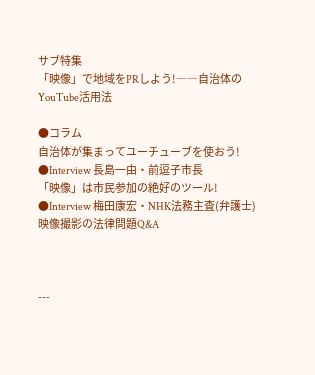サブ特集
「映像」で地域をPRしよう!――自治体のYouTube活用法

●コラム
自治体が集まってユーチューブを使おう!
●Interview 長島一由・前逗子市長
「映像」は市民参加の絶好のツール!
●Interview 梅田康宏・NHK法務主査(弁護士)
映像撮影の法律問題Q&A



---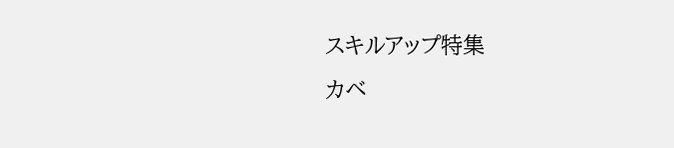スキルアップ特集
カベ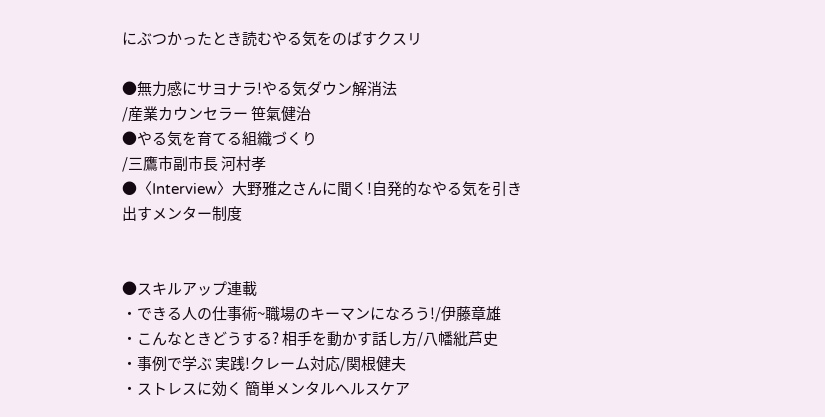にぶつかったとき読むやる気をのばすクスリ

●無力感にサヨナラ!やる気ダウン解消法
/産業カウンセラー 笹氣健治
●やる気を育てる組織づくり
/三鷹市副市長 河村孝
●〈Interview〉大野雅之さんに聞く!自発的なやる気を引き出すメンター制度


●スキルアップ連載
・できる人の仕事術~職場のキーマンになろう!/伊藤章雄
・こんなときどうする? 相手を動かす話し方/八幡紕芦史
・事例で学ぶ 実践!クレーム対応/関根健夫
・ストレスに効く 簡単メンタルヘルスケア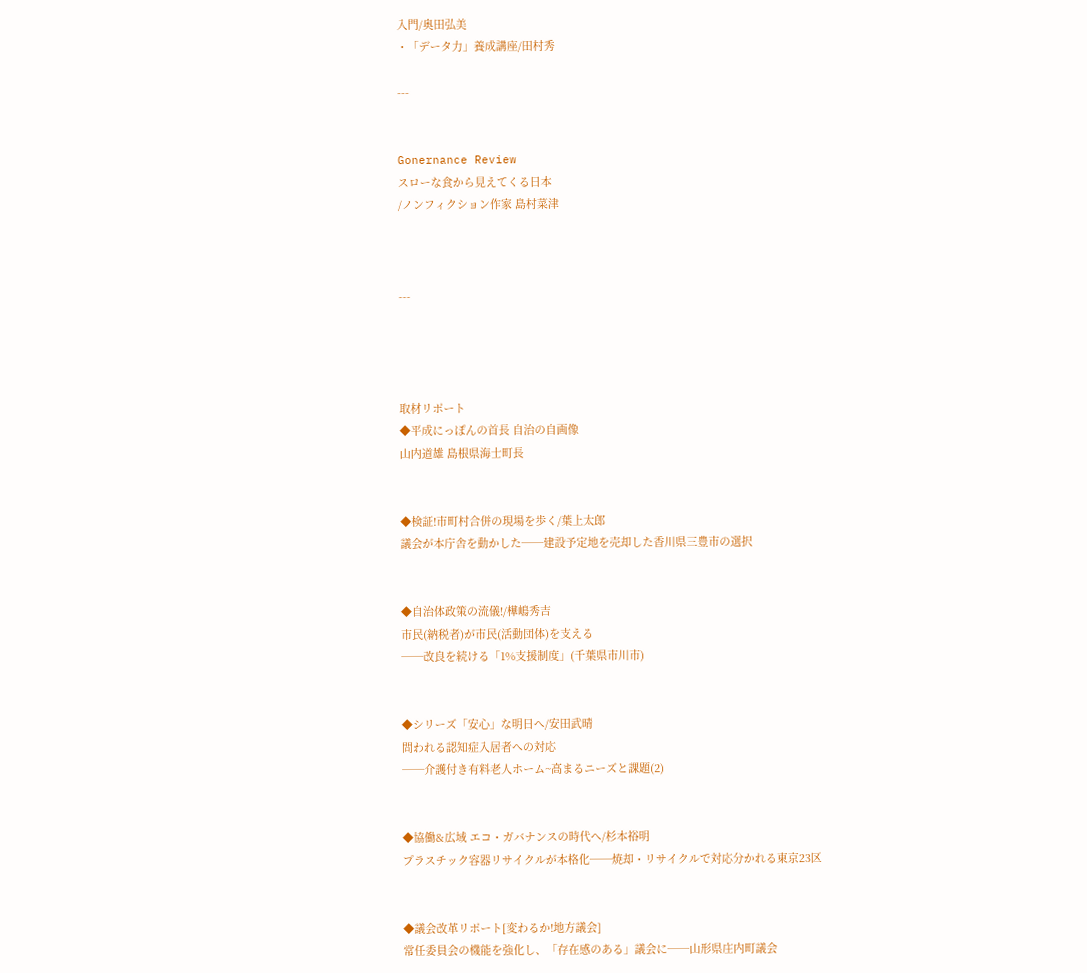入門/奥田弘美
・「データ力」養成講座/田村秀

---


Gonernance Review
スローな食から見えてくる日本
/ノンフィクション作家 島村菜津



---




取材リポート
◆平成にっぽんの首長 自治の自画像
山内道雄 島根県海士町長


◆検証!市町村合併の現場を歩く/葉上太郎
議会が本庁舎を動かした──建設予定地を売却した香川県三豊市の選択


◆自治体政策の流儀!/樺嶋秀吉
市民(納税者)が市民(活動団体)を支える
──改良を続ける「1%支援制度」(千葉県市川市)


◆シリーズ「安心」な明日へ/安田武晴
問われる認知症入居者への対応
──介護付き有料老人ホーム~高まるニーズと課題(2)


◆協働&広域 エコ・ガバナンスの時代へ/杉本裕明
プラスチック容器リサイクルが本格化──焼却・リサイクルで対応分かれる東京23区


◆議会改革リポート[変わるか!地方議会]
常任委員会の機能を強化し、「存在感のある」議会に──山形県庄内町議会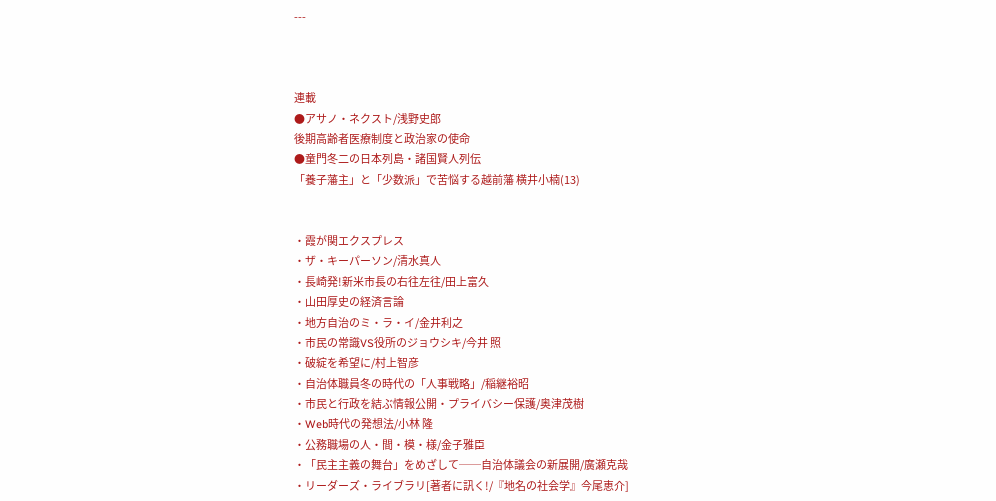---



連載
●アサノ・ネクスト/浅野史郎
後期高齢者医療制度と政治家の使命
●童門冬二の日本列島・諸国賢人列伝
「養子藩主」と「少数派」で苦悩する越前藩 横井小楠(13)


・霞が関エクスプレス
・ザ・キーパーソン/清水真人
・長崎発!新米市長の右往左往/田上富久
・山田厚史の経済言論
・地方自治のミ・ラ・イ/金井利之
・市民の常識VS役所のジョウシキ/今井 照
・破綻を希望に/村上智彦
・自治体職員冬の時代の「人事戦略」/稲継裕昭
・市民と行政を結ぶ情報公開・プライバシー保護/奥津茂樹
・Web時代の発想法/小林 隆
・公務職場の人・間・模・様/金子雅臣
・「民主主義の舞台」をめざして──自治体議会の新展開/廣瀬克哉
・リーダーズ・ライブラリ[著者に訊く!/『地名の社会学』今尾恵介]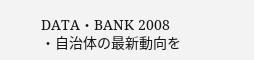DATA・BANK 2008
・自治体の最新動向を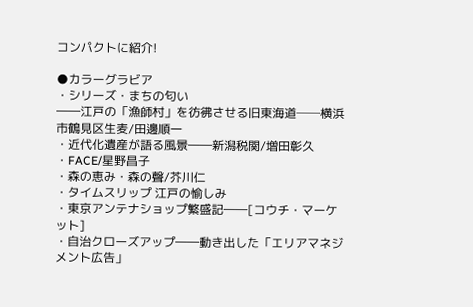コンパクトに紹介!

●カラーグラビア
・シリーズ・まちの匂い
――江戸の「漁師村」を彷彿させる旧東海道──横浜市鶴見区生麦/田邊順一
・近代化遺産が語る風景――新潟税関/増田彰久
・FACE/星野昌子
・森の恵み・森の聲/芥川仁
・タイムスリップ 江戸の愉しみ
・東京アンテナショップ繁盛記――[コウチ・マーケット]
・自治クローズアップ――動き出した「エリアマネジメント広告」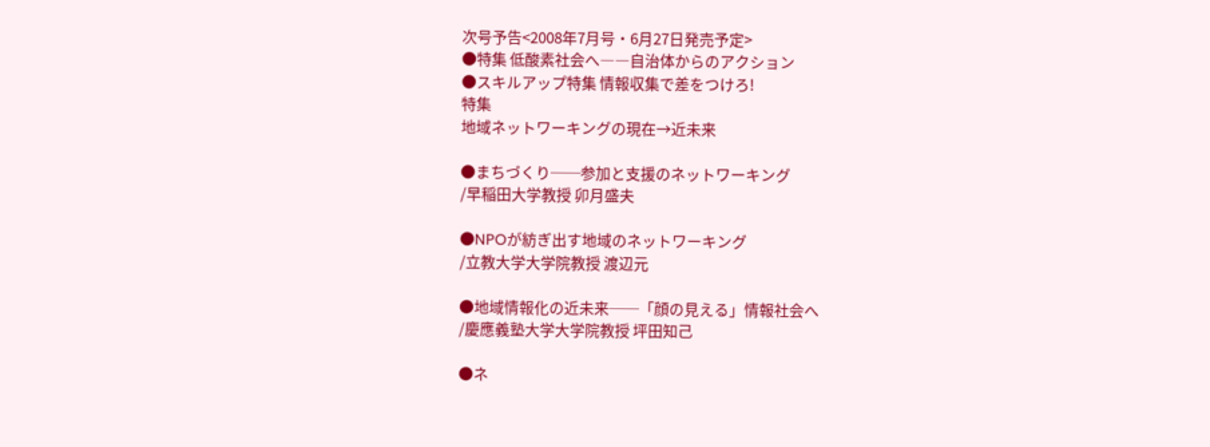次号予告<2008年7月号・6月27日発売予定>
●特集 低酸素社会へ――自治体からのアクション
●スキルアップ特集 情報収集で差をつけろ!
特集
地域ネットワーキングの現在→近未来

●まちづくり──参加と支援のネットワーキング
/早稲田大学教授 卯月盛夫

●NPOが紡ぎ出す地域のネットワーキング
/立教大学大学院教授 渡辺元

●地域情報化の近未来──「顔の見える」情報社会へ
/慶應義塾大学大学院教授 坪田知己

●ネ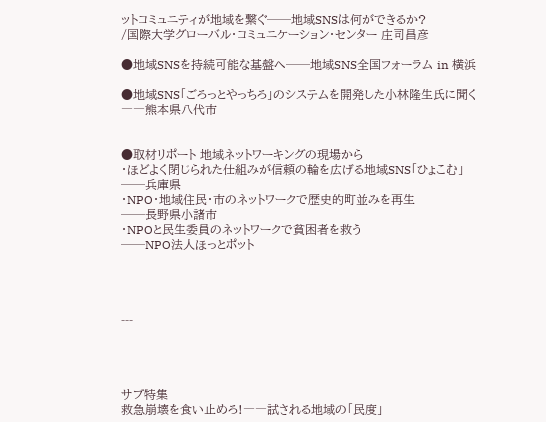ットコミュニティが地域を繋ぐ──地域SNSは何ができるか?
/国際大学グローバル・コミュニケーション・センター 庄司昌彦

●地域SNSを持続可能な基盤へ──地域SNS全国フォーラム in 横浜

●地域SNS「ごろっとやっちろ」のシステムを開発した小林隆生氏に聞く
――熊本県八代市


●取材リポート 地域ネットワーキングの現場から
・ほどよく閉じられた仕組みが信頼の輪を広げる地域SNS「ひょこむ」
──兵庫県
・NPO・地域住民・市のネットワークで歴史的町並みを再生
──長野県小諸市
・NPOと民生委員のネットワークで貧困者を救う
──NPO法人ほっとポット




---




サブ特集
救急崩壊を食い止めろ!――試される地域の「民度」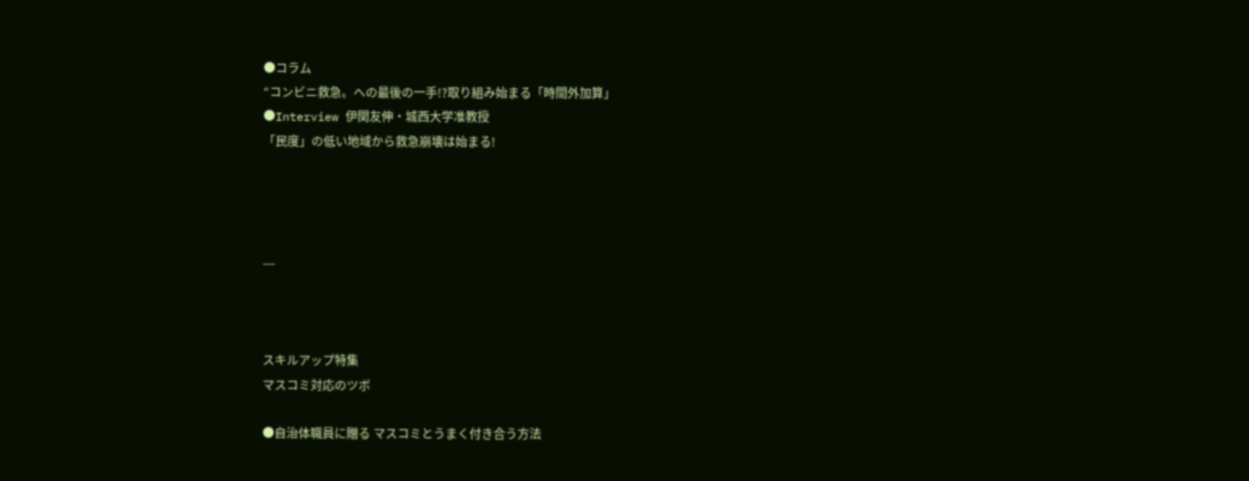●コラム
“コンビニ救急〟への最後の一手!?取り組み始まる「時間外加算」
●Interview 伊関友伸・城西大学准教授
「民度」の低い地域から救急崩壊は始まる!




---



スキルアップ特集
マスコミ対応のツボ

●自治体職員に贈る マスコミとうまく付き合う方法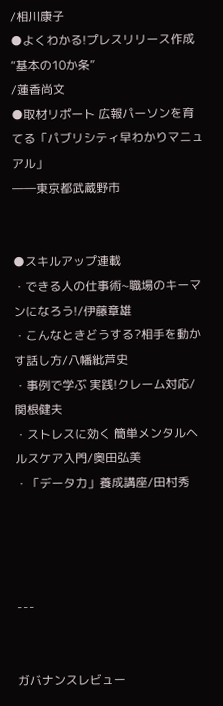/相川康子
●よくわかる!プレスリリース作成“基本の10か条”
/蓮香尚文
●取材リポート 広報パーソンを育てる「パブリシティ早わかりマニュアル」
――東京都武蔵野市


●スキルアップ連載
・できる人の仕事術~職場のキーマンになろう!/伊藤章雄
・こんなときどうする?相手を動かす話し方/八幡紕芦史
・事例で学ぶ 実践!クレーム対応/関根健夫
・ストレスに効く 簡単メンタルヘルスケア入門/奥田弘美
・「データ力」養成講座/田村秀




---


ガバナンスレビュー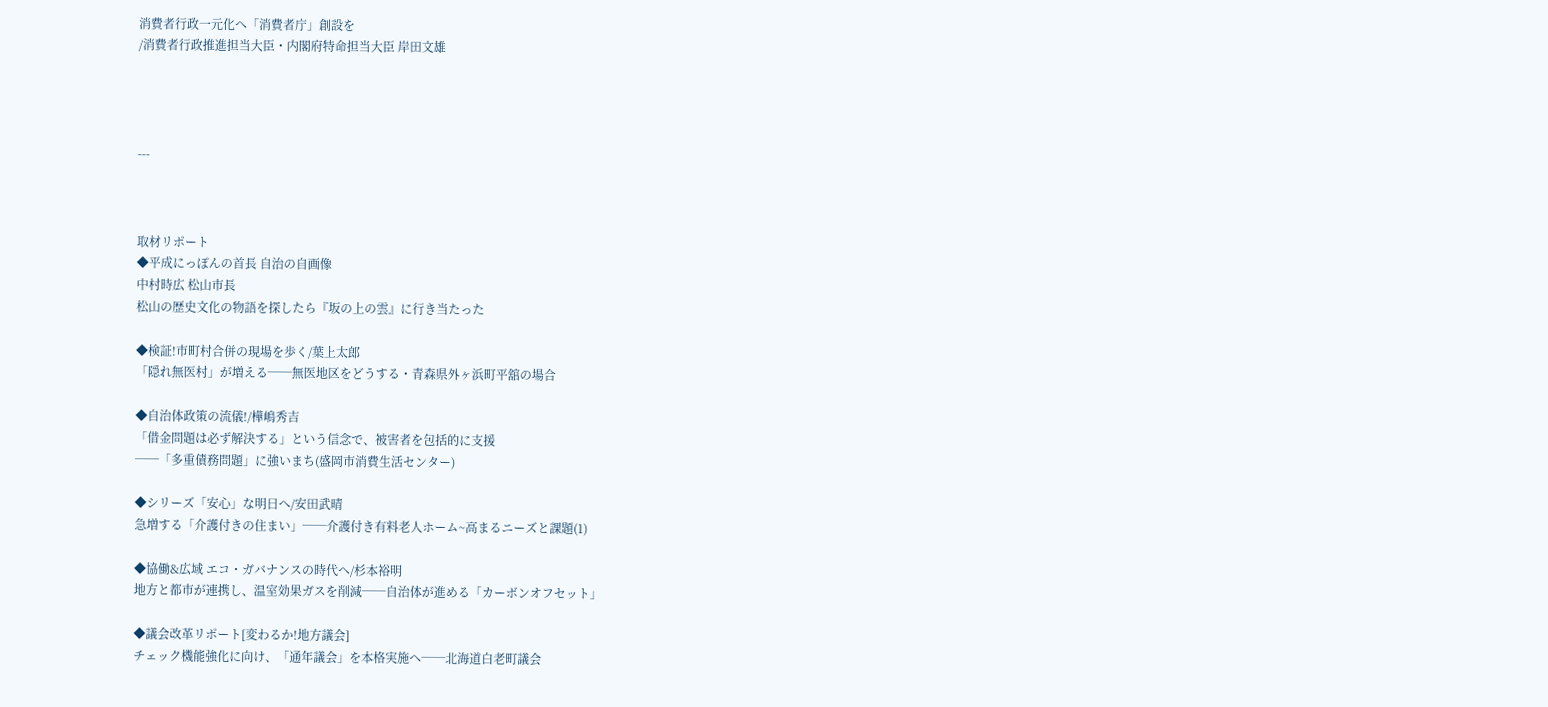消費者行政一元化へ「消費者庁」創設を
/消費者行政推進担当大臣・内閣府特命担当大臣 岸田文雄




---



取材リポート
◆平成にっぽんの首長 自治の自画像
中村時広 松山市長
松山の歴史文化の物語を探したら『坂の上の雲』に行き当たった

◆検証!市町村合併の現場を歩く/葉上太郎
「隠れ無医村」が増える──無医地区をどうする・青森県外ヶ浜町平舘の場合

◆自治体政策の流儀!/樺嶋秀吉
「借金問題は必ず解決する」という信念で、被害者を包括的に支援
──「多重債務問題」に強いまち(盛岡市消費生活センター)

◆シリーズ「安心」な明日へ/安田武晴
急増する「介護付きの住まい」──介護付き有料老人ホーム~高まるニーズと課題(1)

◆協働&広域 エコ・ガバナンスの時代へ/杉本裕明
地方と都市が連携し、温室効果ガスを削減──自治体が進める「カーボンオフセット」

◆議会改革リポート[変わるか!地方議会]
チェック機能強化に向け、「通年議会」を本格実施へ──北海道白老町議会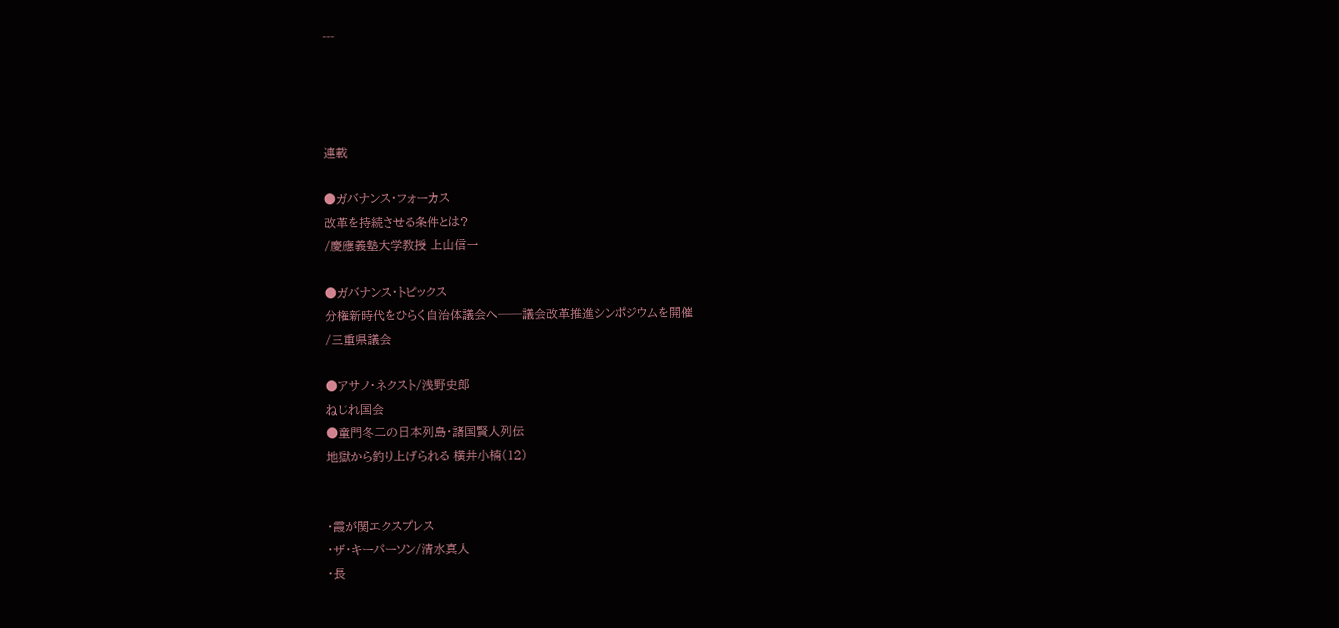---




連載

●ガバナンス・フォーカス
改革を持続させる条件とは?
/慶應義塾大学教授 上山信一

●ガバナンス・トピックス
分権新時代をひらく自治体議会へ──議会改革推進シンポジウムを開催
/三重県議会

●アサノ・ネクスト/浅野史郎
ねじれ国会
●童門冬二の日本列島・諸国賢人列伝
地獄から釣り上げられる 横井小楠(12)


・霞が関エクスプレス
・ザ・キーパーソン/清水真人
・長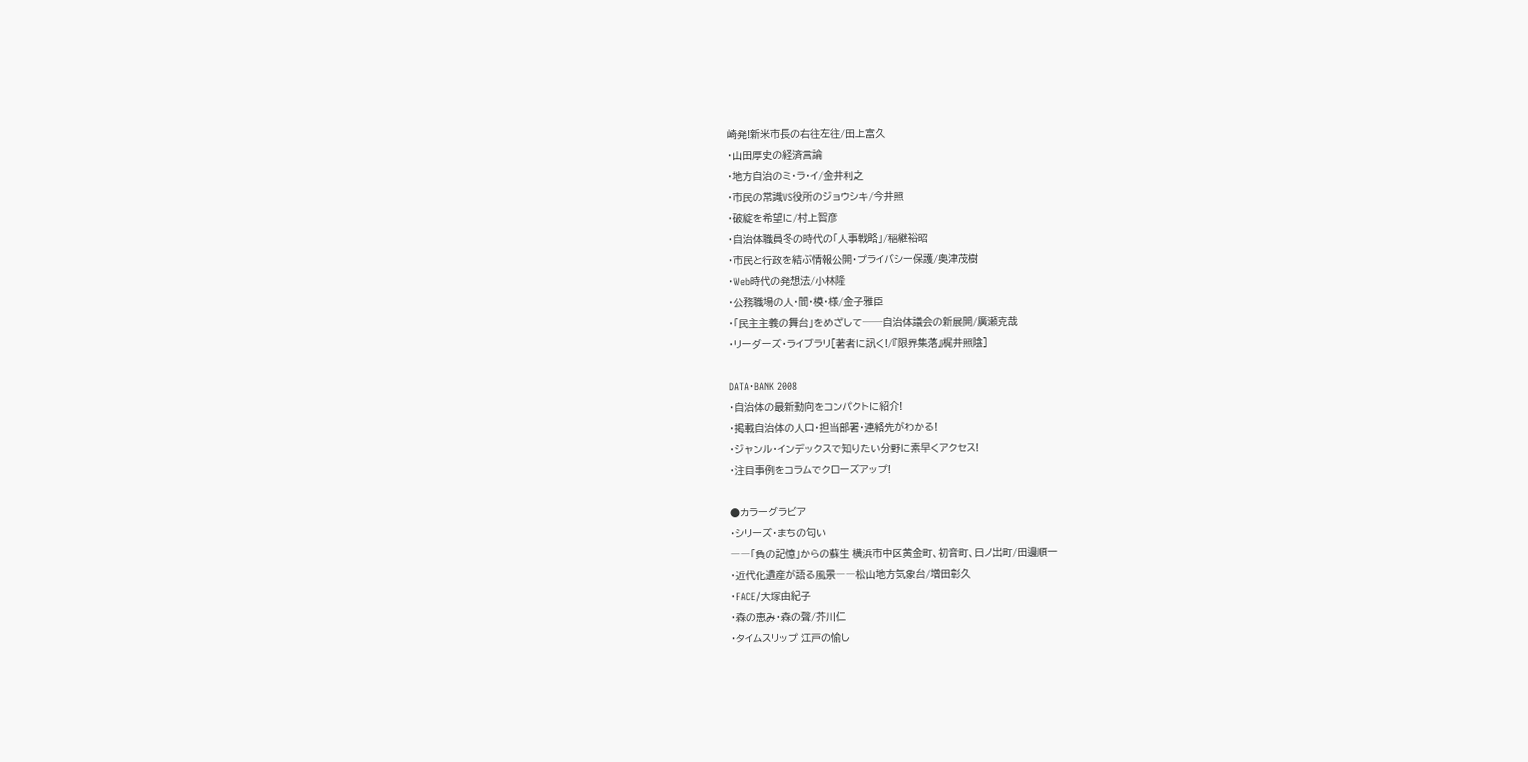崎発!新米市長の右往左往/田上富久
・山田厚史の経済言論
・地方自治のミ・ラ・イ/金井利之
・市民の常識VS役所のジョウシキ/今井照
・破綻を希望に/村上智彦
・自治体職員冬の時代の「人事戦略」/稲継裕昭
・市民と行政を結ぶ情報公開・プライバシー保護/奥津茂樹
・Web時代の発想法/小林隆
・公務職場の人・間・模・様/金子雅臣
・「民主主義の舞台」をめざして──自治体議会の新展開/廣瀬克哉
・リーダーズ・ライブラリ[著者に訊く!/『限界集落』梶井照陰]

DATA・BANK 2008
・自治体の最新動向をコンパクトに紹介!
・掲載自治体の人口・担当部署・連絡先がわかる!
・ジャンル・インデックスで知りたい分野に素早くアクセス!
・注目事例をコラムでクローズアップ!

●カラーグラビア
・シリーズ・まちの匂い
――「負の記憶」からの蘇生 横浜市中区黄金町、初音町、日ノ出町/田邊順一
・近代化遺産が語る風景――松山地方気象台/増田彰久
・FACE/大塚由紀子
・森の恵み・森の聲/芥川仁
・タイムスリップ 江戸の愉し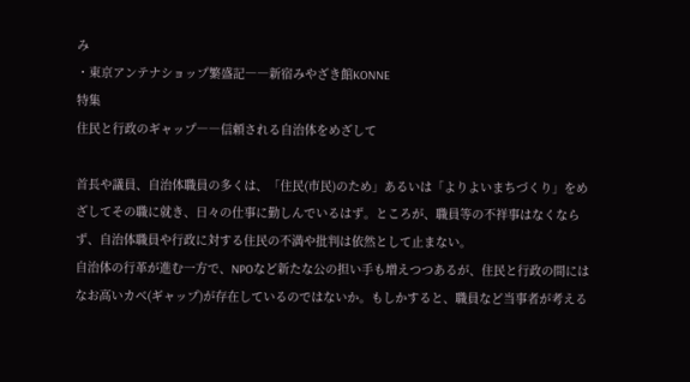み
・東京アンテナショップ繁盛記――新宿みやざき館KONNE
特集
住民と行政のギャップ――信頼される自治体をめざして

首長や議員、自治体職員の多くは、「住民(市民)のため」あるいは「よりよいまちづくり」をめざしてその職に就き、日々の仕事に勤しんでいるはず。ところが、職員等の不祥事はなくならず、自治体職員や行政に対する住民の不満や批判は依然として止まない。
自治体の行革が進む一方で、NPOなど新たな公の担い手も増えつつあるが、住民と行政の間にはなお高いカベ(ギャップ)が存在しているのではないか。もしかすると、職員など当事者が考える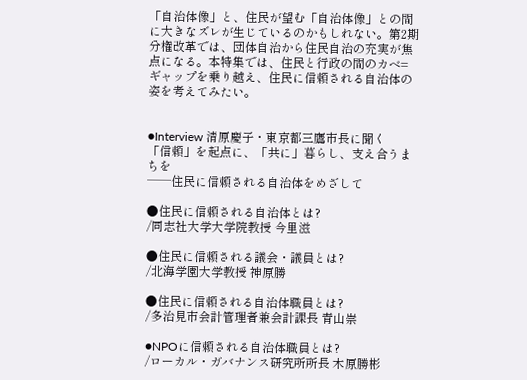「自治体像」と、住民が望む「自治体像」との間に大きなズレが生じているのかもしれない。第2期分権改革では、団体自治から住民自治の充実が焦点になる。本特集では、住民と行政の間のカベ=ギャップを乗り越え、住民に信頼される自治体の姿を考えてみたい。


●Interview 清原慶子・東京都三鷹市長に聞く
「信頼」を起点に、「共に」暮らし、支え合うまちを
──住民に信頼される自治体をめざして

●住民に信頼される自治体とは?
/同志社大学大学院教授 今里滋

●住民に信頼される議会・議員とは?
/北海学園大学教授 神原勝

●住民に信頼される自治体職員とは?
/多治見市会計管理者兼会計課長 青山崇

●NPOに信頼される自治体職員とは?
/ローカル・ガバナンス研究所所長 木原勝彬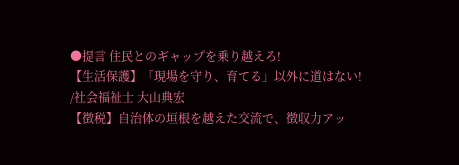●提言 住民とのギャップを乗り越えろ!
【生活保護】「現場を守り、育てる」以外に道はない!
/社会福祉士 大山典宏
【徴税】自治体の垣根を越えた交流で、徴収力アッ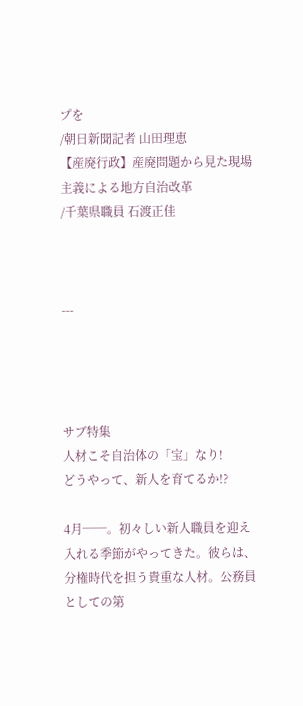プを
/朝日新聞記者 山田理恵
【産廃行政】産廃問題から見た現場主義による地方自治改革
/千葉県職員 石渡正佳



---




サブ特集
人材こそ自治体の「宝」なり!
どうやって、新人を育てるか!?

4月──。初々しい新人職員を迎え入れる季節がやってきた。彼らは、分権時代を担う貴重な人材。公務員としての第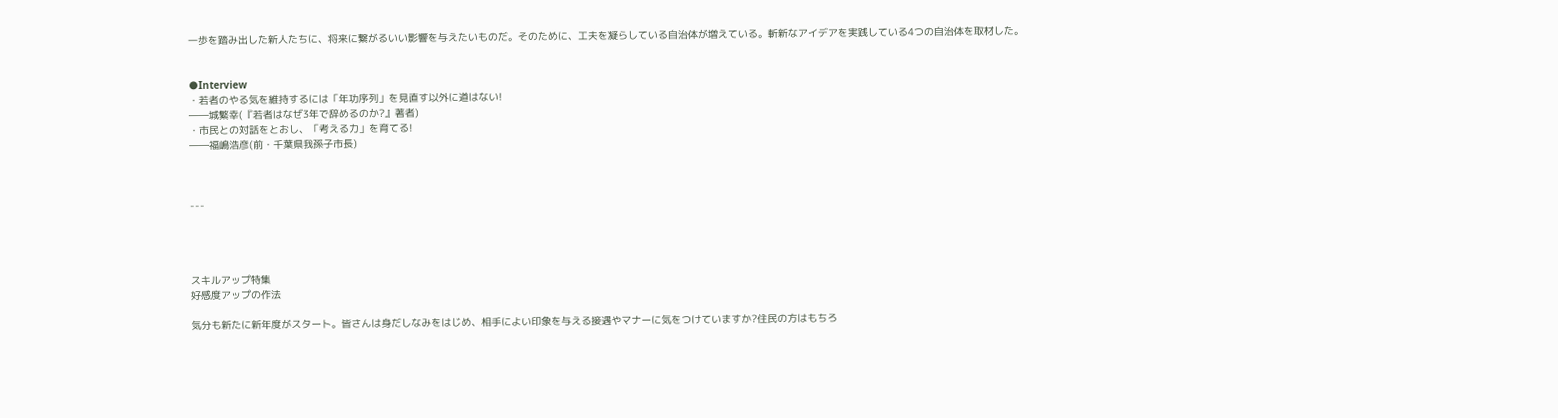一歩を踏み出した新人たちに、将来に繋がるいい影響を与えたいものだ。そのために、工夫を凝らしている自治体が増えている。斬新なアイデアを実践している4つの自治体を取材した。


●Interview
・若者のやる気を維持するには「年功序列」を見直す以外に道はない!
――城繁幸(『若者はなぜ3年で辞めるのか?』著者)
・市民との対話をとおし、「考える力」を育てる!
――福嶋浩彦(前・千葉県我孫子市長)



---




スキルアップ特集
好感度アップの作法

気分も新たに新年度がスタート。皆さんは身だしなみをはじめ、相手によい印象を与える接遇やマナーに気をつけていますか?住民の方はもちろ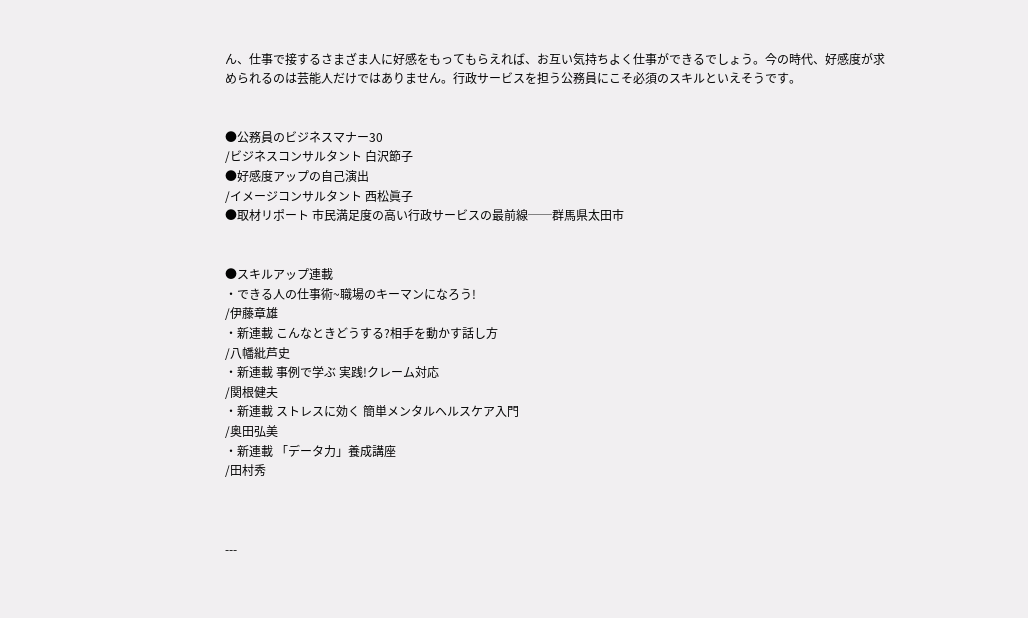ん、仕事で接するさまざま人に好感をもってもらえれば、お互い気持ちよく仕事ができるでしょう。今の時代、好感度が求められるのは芸能人だけではありません。行政サービスを担う公務員にこそ必須のスキルといえそうです。


●公務員のビジネスマナー30
/ビジネスコンサルタント 白沢節子
●好感度アップの自己演出
/イメージコンサルタント 西松眞子
●取材リポート 市民満足度の高い行政サービスの最前線──群馬県太田市


●スキルアップ連載
・できる人の仕事術~職場のキーマンになろう!
/伊藤章雄
・新連載 こんなときどうする?相手を動かす話し方
/八幡紕芦史
・新連載 事例で学ぶ 実践!クレーム対応
/関根健夫
・新連載 ストレスに効く 簡単メンタルヘルスケア入門
/奥田弘美
・新連載 「データ力」養成講座
/田村秀



---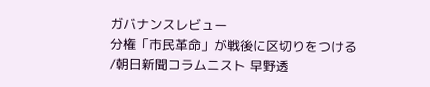ガバナンスレビュー
分権「市民革命」が戦後に区切りをつける
/朝日新聞コラムニスト 早野透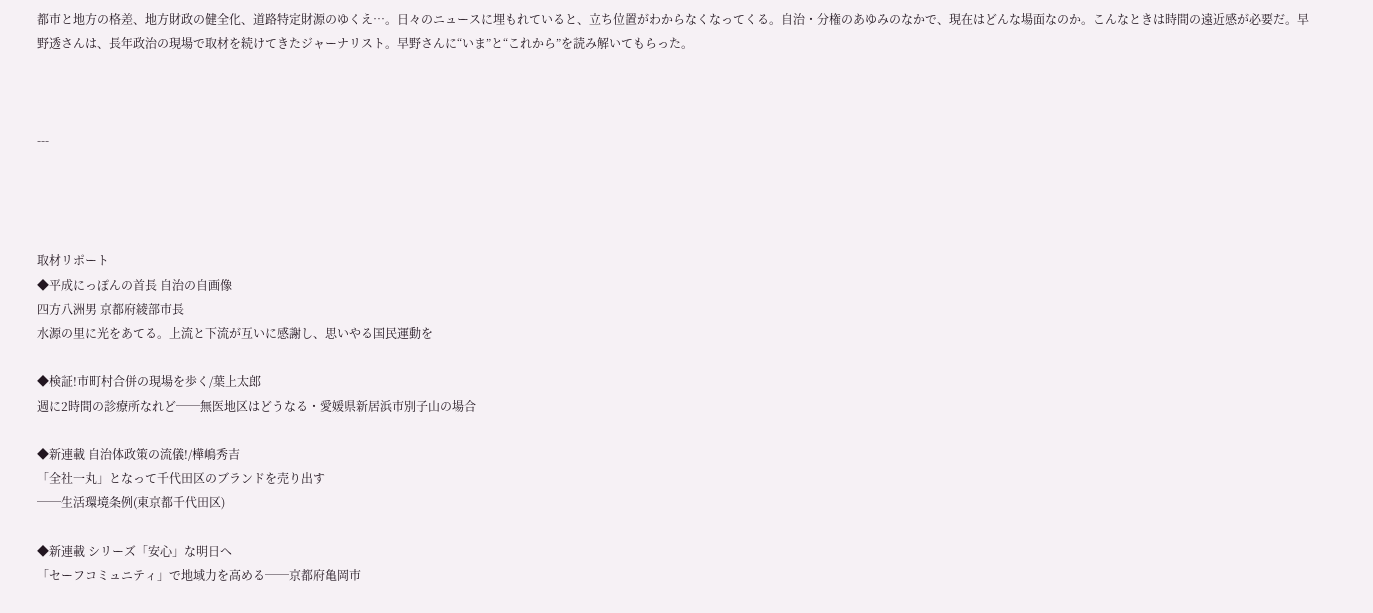都市と地方の格差、地方財政の健全化、道路特定財源のゆくえ…。日々のニュースに埋もれていると、立ち位置がわからなくなってくる。自治・分権のあゆみのなかで、現在はどんな場面なのか。こんなときは時間の遠近感が必要だ。早野透さんは、長年政治の現場で取材を続けてきたジャーナリスト。早野さんに“いま”と“これから”を読み解いてもらった。



---




取材リポート
◆平成にっぽんの首長 自治の自画像
四方八洲男 京都府綾部市長
水源の里に光をあてる。上流と下流が互いに感謝し、思いやる国民運動を

◆検証!市町村合併の現場を歩く/葉上太郎
週に2時間の診療所なれど──無医地区はどうなる・愛媛県新居浜市別子山の場合

◆新連載 自治体政策の流儀!/樺嶋秀吉
「全社一丸」となって千代田区のブランドを売り出す
──生活環境条例(東京都千代田区)

◆新連載 シリーズ「安心」な明日へ
「セーフコミュニティ」で地域力を高める──京都府亀岡市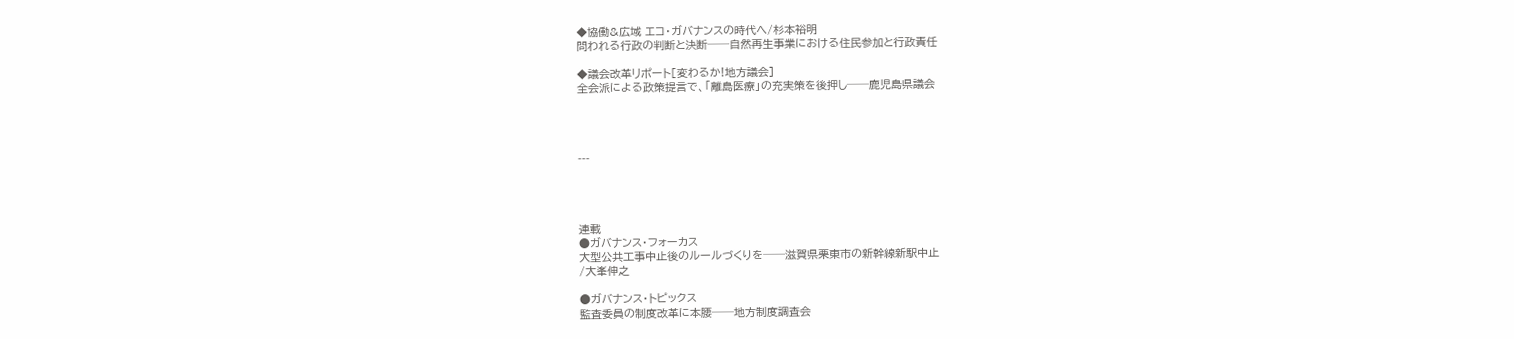◆協働&広域 エコ・ガバナンスの時代へ/杉本裕明
問われる行政の判断と決断──自然再生事業における住民参加と行政責任

◆議会改革リポート[変わるか!地方議会]
全会派による政策提言で、「離島医療」の充実策を後押し──鹿児島県議会




---




連載
●ガバナンス・フォーカス
大型公共工事中止後のルールづくりを──滋賀県栗東市の新幹線新駅中止
/大峯伸之

●ガバナンス・トピックス
監査委員の制度改革に本腰──地方制度調査会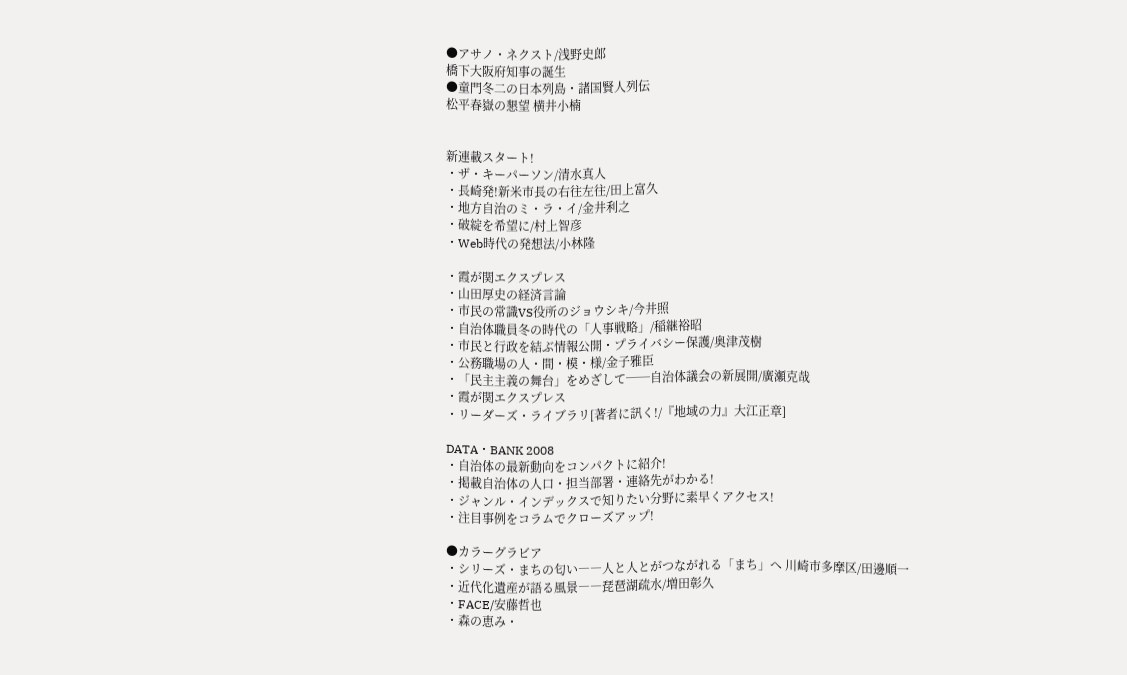●アサノ・ネクスト/浅野史郎
橋下大阪府知事の誕生
●童門冬二の日本列島・諸国賢人列伝
松平春嶽の懇望 横井小楠


新連載スタート!
・ザ・キーパーソン/清水真人
・長崎発!新米市長の右往左往/田上富久
・地方自治のミ・ラ・イ/金井利之
・破綻を希望に/村上智彦
・Web時代の発想法/小林隆

・霞が関エクスプレス
・山田厚史の経済言論
・市民の常識VS役所のジョウシキ/今井照
・自治体職員冬の時代の「人事戦略」/稲継裕昭
・市民と行政を結ぶ情報公開・プライバシー保護/奥津茂樹
・公務職場の人・間・模・様/金子雅臣
・「民主主義の舞台」をめざして──自治体議会の新展開/廣瀬克哉
・霞が関エクスプレス
・リーダーズ・ライブラリ[著者に訊く!/『地域の力』大江正章]

DATA・BANK 2008
・自治体の最新動向をコンパクトに紹介!
・掲載自治体の人口・担当部署・連絡先がわかる!
・ジャンル・インデックスで知りたい分野に素早くアクセス!
・注目事例をコラムでクローズアップ!

●カラーグラビア
・シリーズ・まちの匂い――人と人とがつながれる「まち」へ 川崎市多摩区/田邊順一
・近代化遺産が語る風景――琵琶湖疏水/増田彰久
・FACE/安藤哲也
・森の恵み・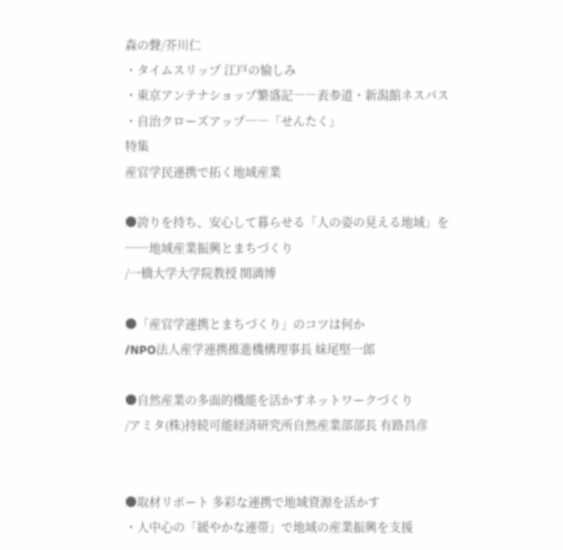森の聲/芥川仁
・タイムスリップ 江戸の愉しみ
・東京アンテナショップ繁盛記――表参道・新潟館ネスパス
・自治クローズアップ――「せんたく」
特集
産官学民連携で拓く地域産業

●誇りを持ち、安心して暮らせる「人の姿の見える地域」を
──地域産業振興とまちづくり
/一橋大学大学院教授 関満博

●「産官学連携とまちづくり」のコツは何か
/NPO法人産学連携推進機構理事長 妹尾堅一郎

●自然産業の多面的機能を活かすネットワークづくり
/アミタ(株)持続可能経済研究所自然産業部部長 有路昌彦


●取材リポート 多彩な連携で地域資源を活かす
・人中心の「緩やかな連帯」で地域の産業振興を支援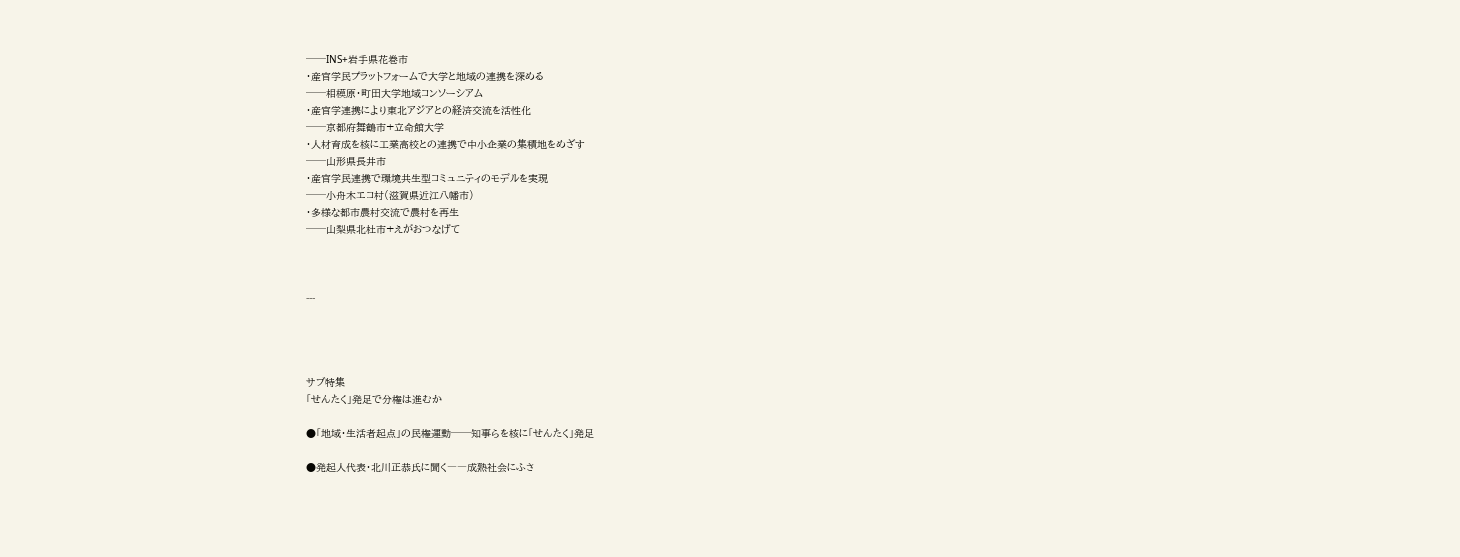──INS+岩手県花巻市
・産官学民プラットフォームで大学と地域の連携を深める
──相模原・町田大学地域コンソーシアム
・産官学連携により東北アジアとの経済交流を活性化
──京都府舞鶴市+立命館大学
・人材育成を核に工業高校との連携で中小企業の集積地をめざす
──山形県長井市
・産官学民連携で環境共生型コミュニティのモデルを実現
──小舟木エコ村(滋賀県近江八幡市)
・多様な都市農村交流で農村を再生
──山梨県北杜市+えがおつなげて



---




サブ特集
「せんたく」発足で分権は進むか

●「地域・生活者起点」の民権運動──知事らを核に「せんたく」発足

●発起人代表・北川正恭氏に聞く――成熟社会にふさ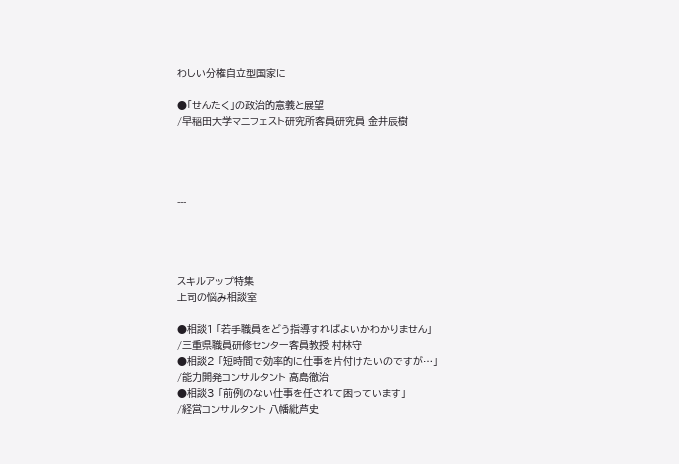わしい分権自立型国家に

●「せんたく」の政治的意義と展望
/早稲田大学マニフェスト研究所客員研究員 金井辰樹




---




スキルアップ特集
上司の悩み相談室

●相談1 「若手職員をどう指導すればよいかわかりません」
/三重県職員研修センター客員教授 村林守
●相談2 「短時間で効率的に仕事を片付けたいのですが…」
/能力開発コンサルタント 高島徹治
●相談3 「前例のない仕事を任されて困っています」
/経営コンサルタント 八幡紕芦史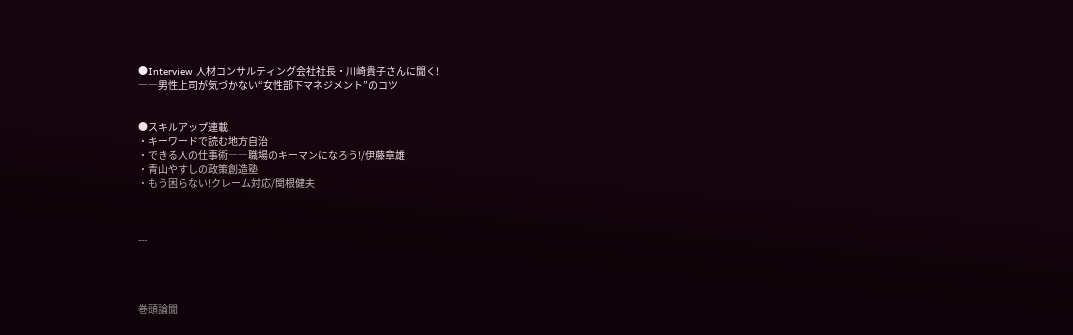●Interview 人材コンサルティング会社社長・川崎貴子さんに聞く!
――男性上司が気づかない“女性部下マネジメント”のコツ


●スキルアップ連載
・キーワードで読む地方自治
・できる人の仕事術――職場のキーマンになろう!/伊藤章雄
・青山やすしの政策創造塾
・もう困らない!クレーム対応/関根健夫



---




巻頭論聞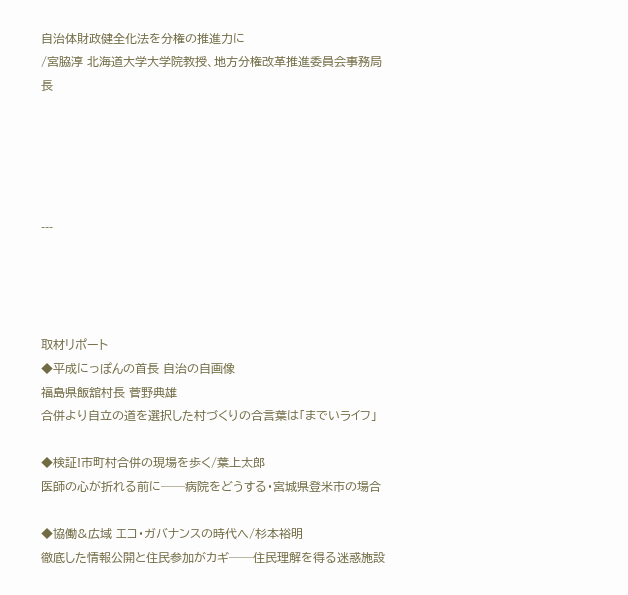自治体財政健全化法を分権の推進力に
/宮脇淳 北海道大学大学院教授、地方分権改革推進委員会事務局長





---




取材リポート
◆平成にっぽんの首長 自治の自画像
福島県飯舘村長 菅野典雄
合併より自立の道を選択した村づくりの合言葉は「までいライフ」

◆検証!市町村合併の現場を歩く/葉上太郎
医師の心が折れる前に──病院をどうする・宮城県登米市の場合

◆協働&広域 エコ・ガバナンスの時代へ/杉本裕明
徹底した情報公開と住民参加がカギ──住民理解を得る迷惑施設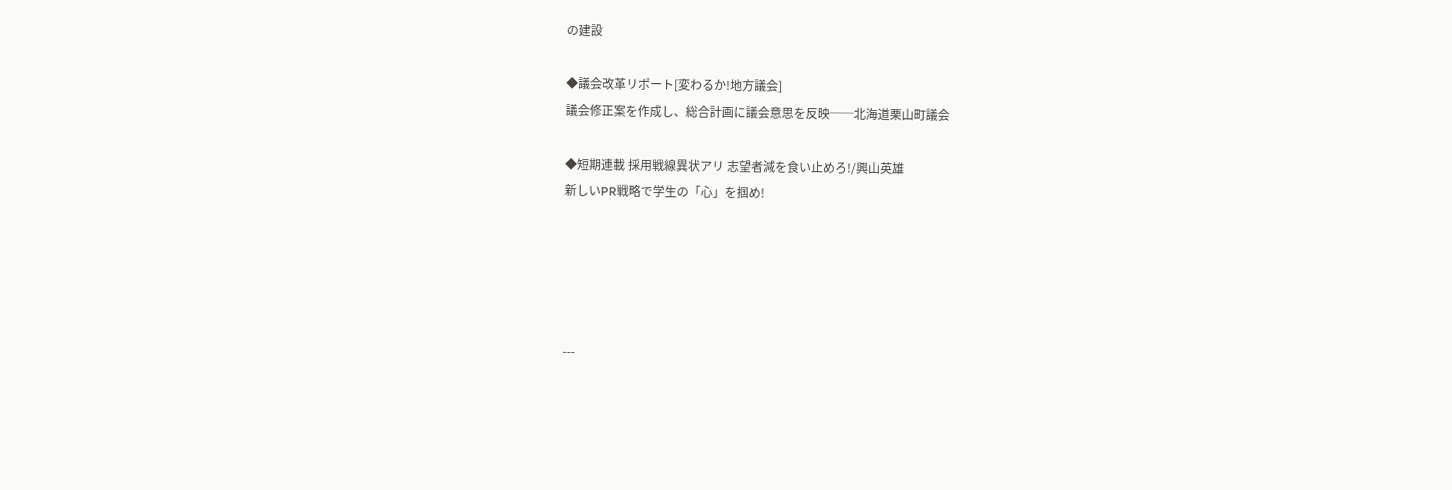の建設

◆議会改革リポート[変わるか!地方議会]
議会修正案を作成し、総合計画に議会意思を反映──北海道栗山町議会

◆短期連載 採用戦線異状アリ 志望者減を食い止めろ!/興山英雄
新しいPR戦略で学生の「心」を掴め!





---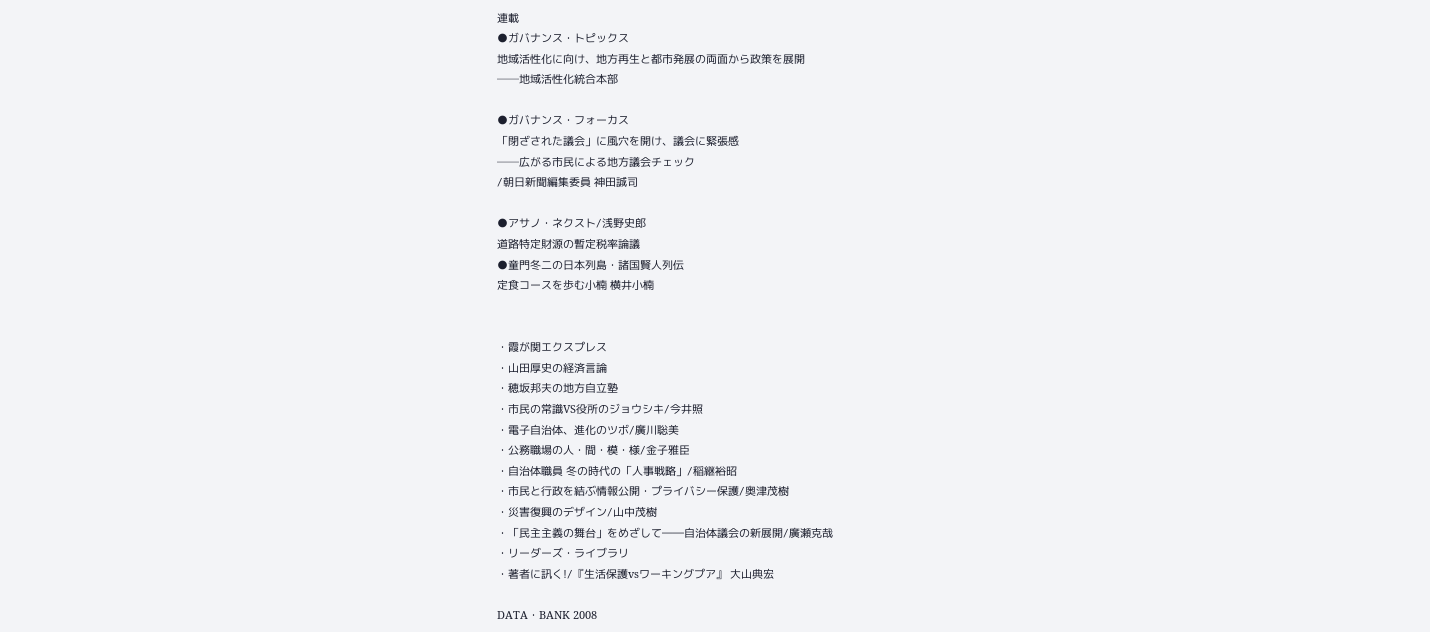連載
●ガバナンス・トピックス
地域活性化に向け、地方再生と都市発展の両面から政策を展開
──地域活性化統合本部

●ガバナンス・フォーカス
「閉ざされた議会」に風穴を開け、議会に緊張感
──広がる市民による地方議会チェック
/朝日新聞編集委員 神田誠司

●アサノ・ネクスト/浅野史郎
道路特定財源の暫定税率論議
●童門冬二の日本列島・諸国賢人列伝
定食コースを歩む小楠 横井小楠


・霞が関エクスプレス
・山田厚史の経済言論
・穂坂邦夫の地方自立塾
・市民の常識VS役所のジョウシキ/今井照
・電子自治体、進化のツボ/廣川聡美
・公務職場の人・間・模・様/金子雅臣
・自治体職員 冬の時代の「人事戦略」/稲継裕昭
・市民と行政を結ぶ情報公開・プライバシー保護/奥津茂樹
・災害復興のデザイン/山中茂樹
・「民主主義の舞台」をめざして――自治体議会の新展開/廣瀬克哉
・リーダーズ・ライブラリ
・著者に訊く!/『生活保護vsワーキングプア』 大山典宏

DATA・BANK 2008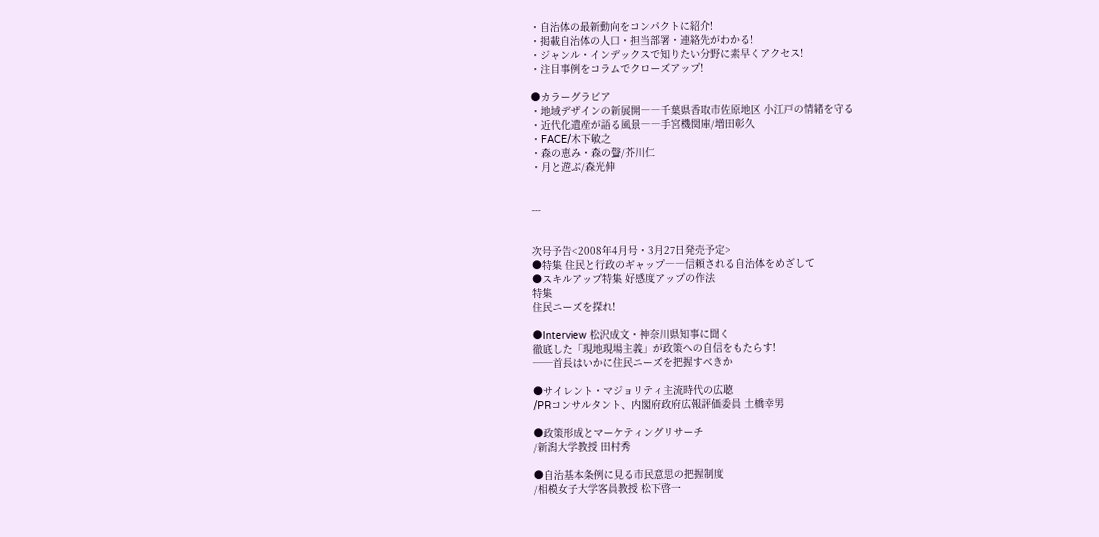・自治体の最新動向をコンパクトに紹介!
・掲載自治体の人口・担当部署・連絡先がわかる!
・ジャンル・インデックスで知りたい分野に素早くアクセス!
・注目事例をコラムでクローズアップ!

●カラーグラビア
・地域デザインの新展開――千葉県香取市佐原地区 小江戸の情緒を守る
・近代化遺産が語る風景――手宮機関庫/増田彰久
・FACE/木下敏之
・森の恵み・森の聲/芥川仁
・月と遊ぶ/森光伸


---


次号予告<2008年4月号・3月27日発売予定>
●特集 住民と行政のギャップ――信頼される自治体をめざして
●スキルアップ特集 好感度アップの作法
特集
住民ニーズを探れ!

●Interview 松沢成文・神奈川県知事に聞く
徹底した「現地現場主義」が政策への自信をもたらす!
──首長はいかに住民ニーズを把握すべきか

●サイレント・マジョリティ主流時代の広聴
/PRコンサルタント、内閣府政府広報評価委員 土橋幸男

●政策形成とマーケティングリサーチ
/新潟大学教授 田村秀

●自治基本条例に見る市民意思の把握制度
/相模女子大学客員教授 松下啓一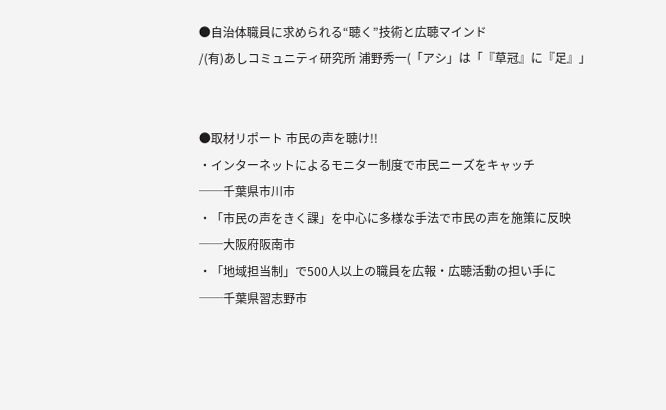●自治体職員に求められる“聴く”技術と広聴マインド
/(有)あしコミュニティ研究所 浦野秀一(「アシ」は「『草冠』に『足』」


●取材リポート 市民の声を聴け!!
・インターネットによるモニター制度で市民ニーズをキャッチ
──千葉県市川市
・「市民の声をきく課」を中心に多様な手法で市民の声を施策に反映
──大阪府阪南市
・「地域担当制」で500人以上の職員を広報・広聴活動の担い手に
──千葉県習志野市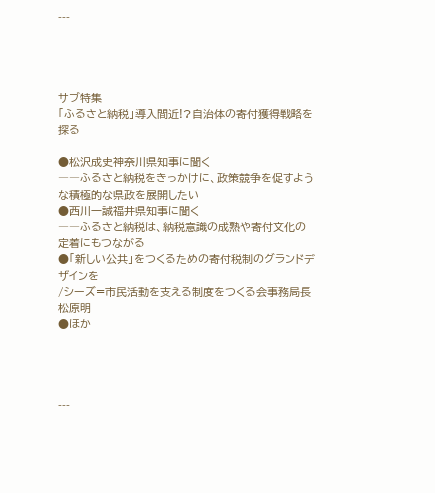---




サブ特集
「ふるさと納税」導入間近!?自治体の寄付獲得戦略を探る

●松沢成史神奈川県知事に聞く
――ふるさと納税をきっかけに、政策競争を促すような積極的な県政を展開したい
●西川一誠福井県知事に聞く
――ふるさと納税は、納税意識の成熟や寄付文化の定着にもつながる
●「新しい公共」をつくるための寄付税制のグランドデザインを
/シーズ=市民活動を支える制度をつくる会事務局長 松原明
●ほか




---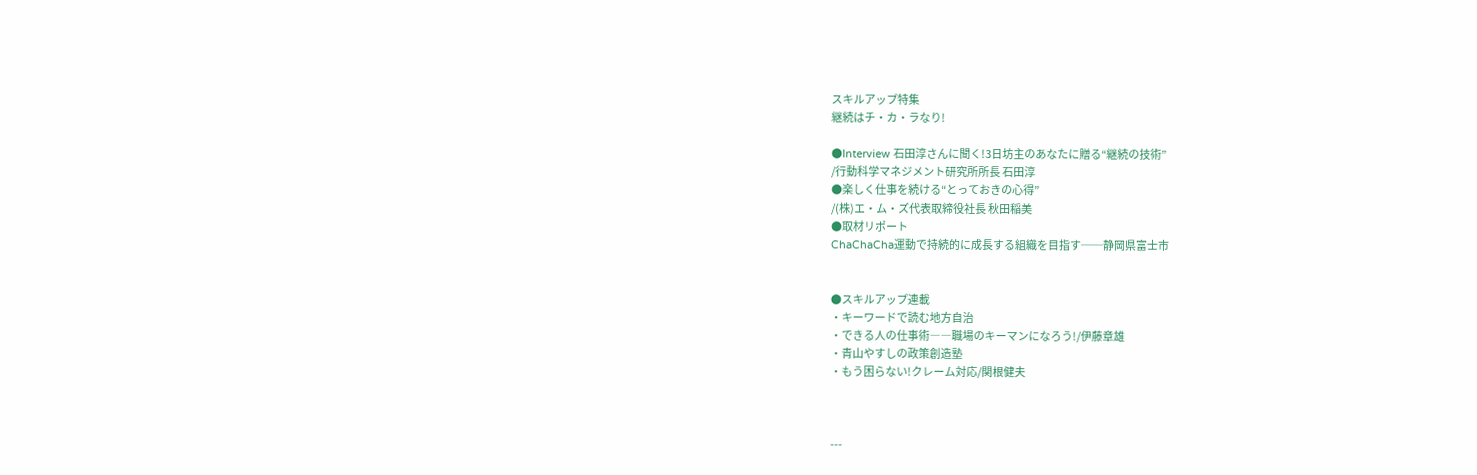スキルアップ特集
継続はチ・カ・ラなり!

●Interview 石田淳さんに聞く!3日坊主のあなたに贈る“継続の技術”
/行動科学マネジメント研究所所長 石田淳
●楽しく仕事を続ける“とっておきの心得”
/(株)エ・ム・ズ代表取締役社長 秋田稲美
●取材リポート
ChaChaCha運動で持続的に成長する組織を目指す──静岡県富士市


●スキルアップ連載
・キーワードで読む地方自治
・できる人の仕事術――職場のキーマンになろう!/伊藤章雄
・青山やすしの政策創造塾
・もう困らない!クレーム対応/関根健夫



---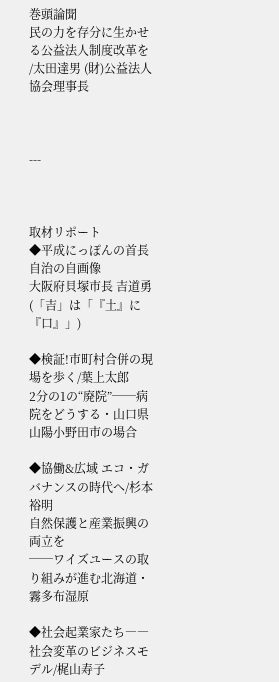巻頭論聞
民の力を存分に生かせる公益法人制度改革を
/太田達男 (財)公益法人協会理事長



---



取材リポート
◆平成にっぽんの首長 自治の自画像
大阪府貝塚市長 吉道勇(「吉」は「『土』に『口』」)

◆検証!市町村合併の現場を歩く/葉上太郎
2分の1の“廃院”──病院をどうする・山口県山陽小野田市の場合

◆協働&広域 エコ・ガバナンスの時代へ/杉本裕明
自然保護と産業振興の両立を
──ワイズユースの取り組みが進む北海道・霧多布湿原

◆社会起業家たち――社会変革のビジネスモデル/梶山寿子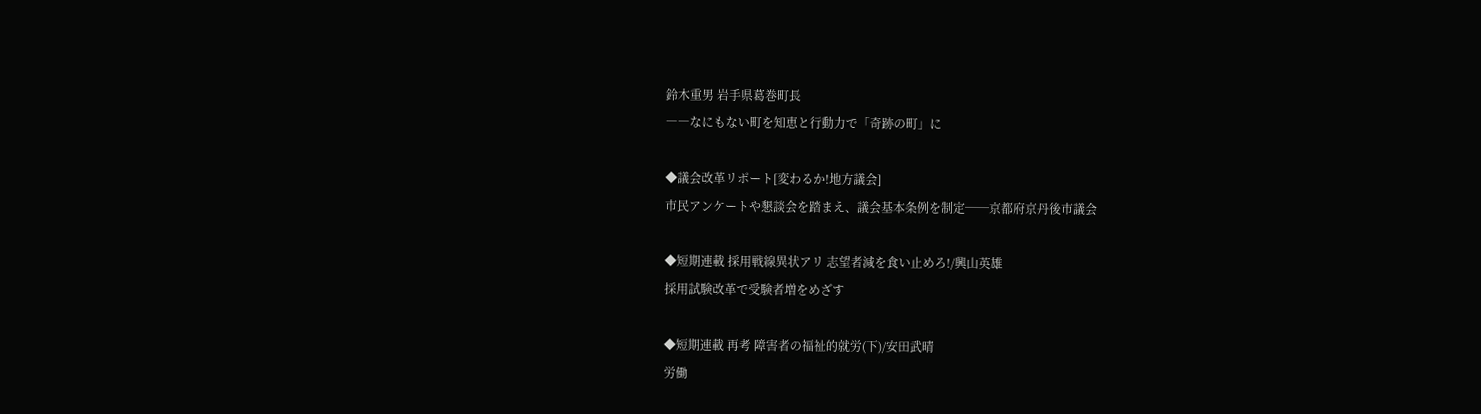鈴木重男 岩手県葛巻町長
――なにもない町を知恵と行動力で「奇跡の町」に

◆議会改革リポート[変わるか!地方議会]
市民アンケートや懇談会を踏まえ、議会基本条例を制定──京都府京丹後市議会

◆短期連載 採用戦線異状アリ 志望者減を食い止めろ!/興山英雄
採用試験改革で受験者増をめざす

◆短期連載 再考 障害者の福祉的就労(下)/安田武晴
労働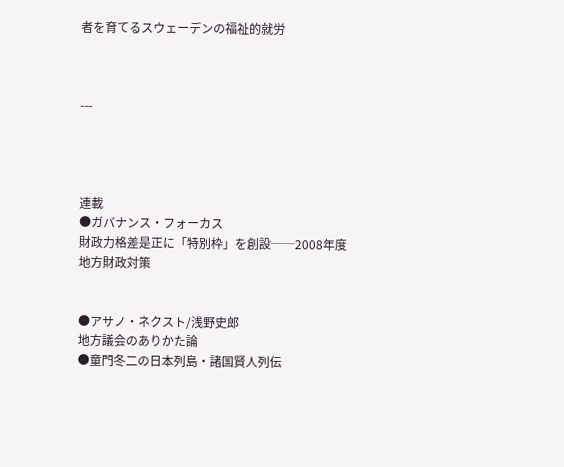者を育てるスウェーデンの福祉的就労



---




連載
●ガバナンス・フォーカス
財政力格差是正に「特別枠」を創設──2008年度地方財政対策


●アサノ・ネクスト/浅野史郎
地方議会のありかた論
●童門冬二の日本列島・諸国賢人列伝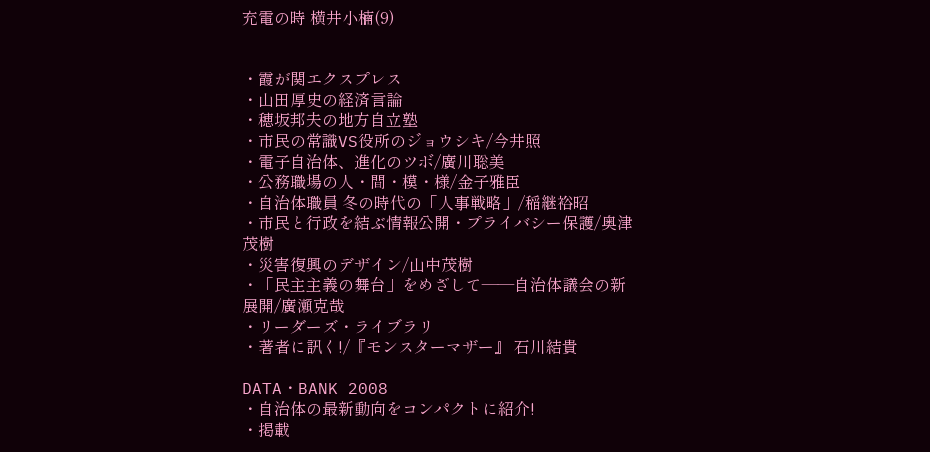充電の時 横井小楠(9)


・霞が関エクスプレス
・山田厚史の経済言論
・穂坂邦夫の地方自立塾
・市民の常識VS役所のジョウシキ/今井照
・電子自治体、進化のツボ/廣川聡美
・公務職場の人・間・模・様/金子雅臣
・自治体職員 冬の時代の「人事戦略」/稲継裕昭
・市民と行政を結ぶ情報公開・プライバシー保護/奥津茂樹
・災害復興のデザイン/山中茂樹
・「民主主義の舞台」をめざして――自治体議会の新展開/廣瀬克哉
・リーダーズ・ライブラリ
・著者に訊く!/『モンスターマザー』 石川結貴

DATA・BANK 2008
・自治体の最新動向をコンパクトに紹介!
・掲載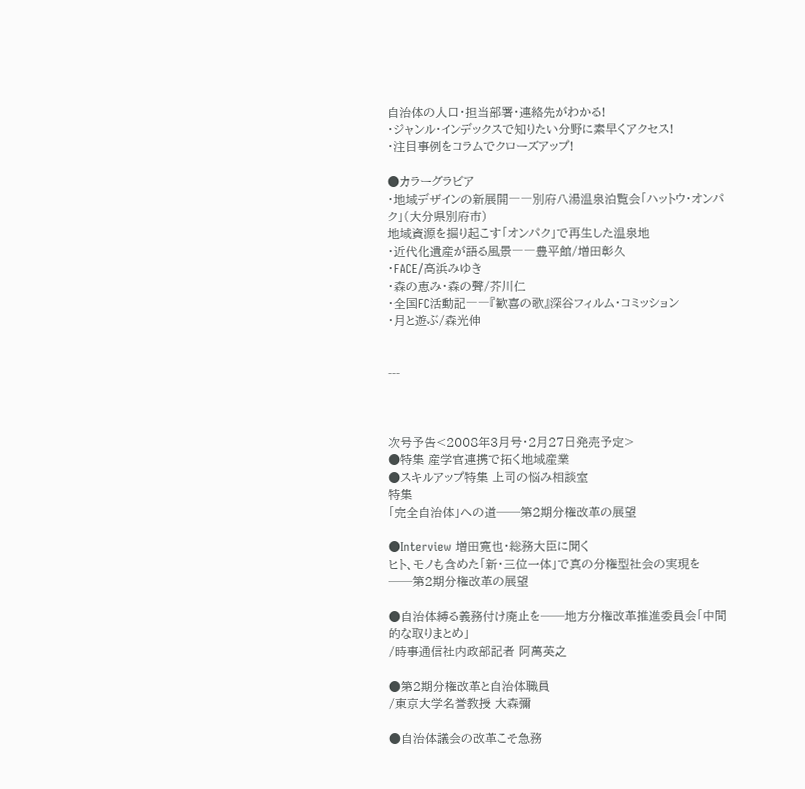自治体の人口・担当部署・連絡先がわかる!
・ジャンル・インデックスで知りたい分野に素早くアクセス!
・注目事例をコラムでクローズアップ!

●カラーグラビア
・地域デザインの新展開――別府八湯温泉泊覧会「ハットウ・オンパク」(大分県別府市)
地域資源を掘り起こす「オンパク」で再生した温泉地
・近代化遺産が語る風景――豊平館/増田彰久
・FACE/高浜みゆき
・森の恵み・森の聲/芥川仁
・全国FC活動記――『歓喜の歌』深谷フィルム・コミッション
・月と遊ぶ/森光伸


---



次号予告<2008年3月号・2月27日発売予定>
●特集 産学官連携で拓く地域産業
●スキルアップ特集 上司の悩み相談室
特集
「完全自治体」への道──第2期分権改革の展望

●Interview 増田寛也・総務大臣に聞く
ヒト、モノも含めた「新・三位一体」で真の分権型社会の実現を
──第2期分権改革の展望

●自治体縛る義務付け廃止を──地方分権改革推進委員会「中間的な取りまとめ」
/時事通信社内政部記者 阿萬英之

●第2期分権改革と自治体職員
/東京大学名誉教授 大森彌

●自治体議会の改革こそ急務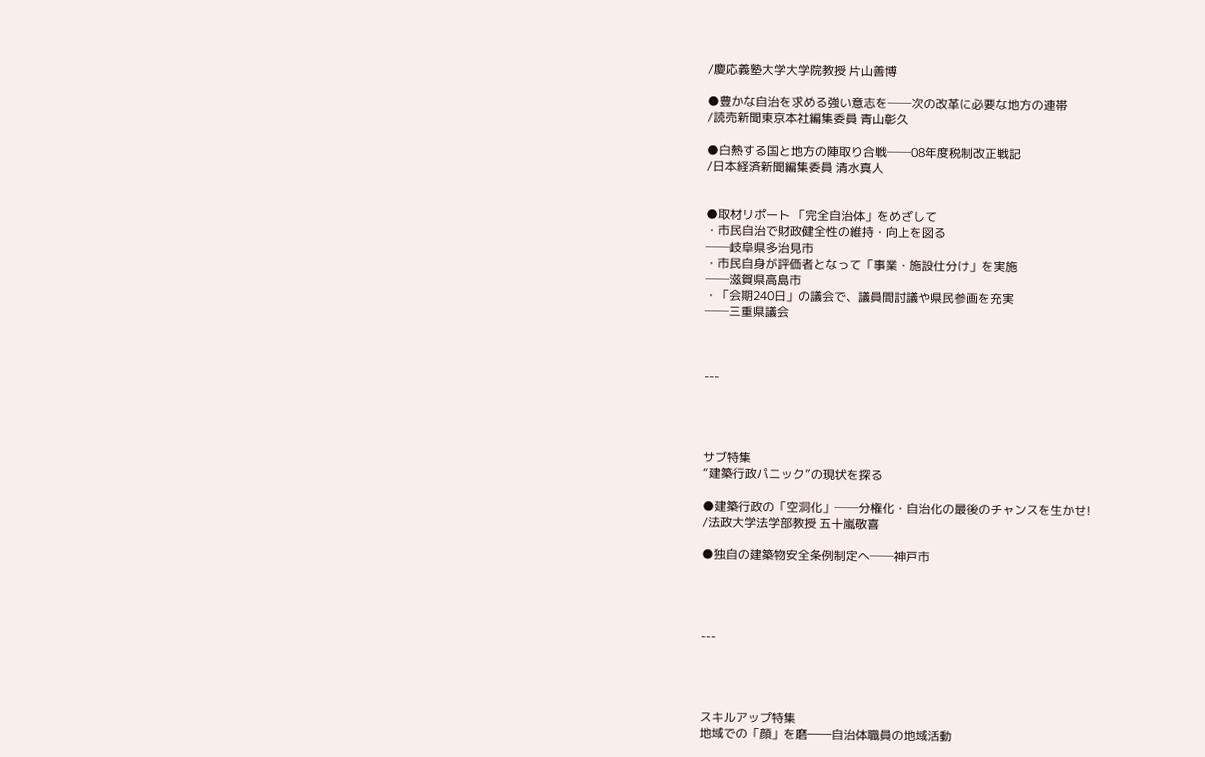/慶応義塾大学大学院教授 片山善博

●豊かな自治を求める強い意志を──次の改革に必要な地方の連帯
/読売新聞東京本社編集委員 青山彰久

●白熱する国と地方の陣取り合戦──08年度税制改正戦記
/日本経済新聞編集委員 清水真人


●取材リポート 「完全自治体」をめざして
・市民自治で財政健全性の維持・向上を図る
──岐阜県多治見市
・市民自身が評価者となって「事業・施設仕分け」を実施
──滋賀県高島市
・「会期240日」の議会で、議員間討議や県民参画を充実
──三重県議会



---




サブ特集
“建築行政パニック”の現状を探る

●建築行政の「空洞化」──分権化・自治化の最後のチャンスを生かせ!
/法政大学法学部教授 五十嵐敬喜

●独自の建築物安全条例制定へ──神戸市




---




スキルアップ特集
地域での「顔」を磨――自治体職員の地域活動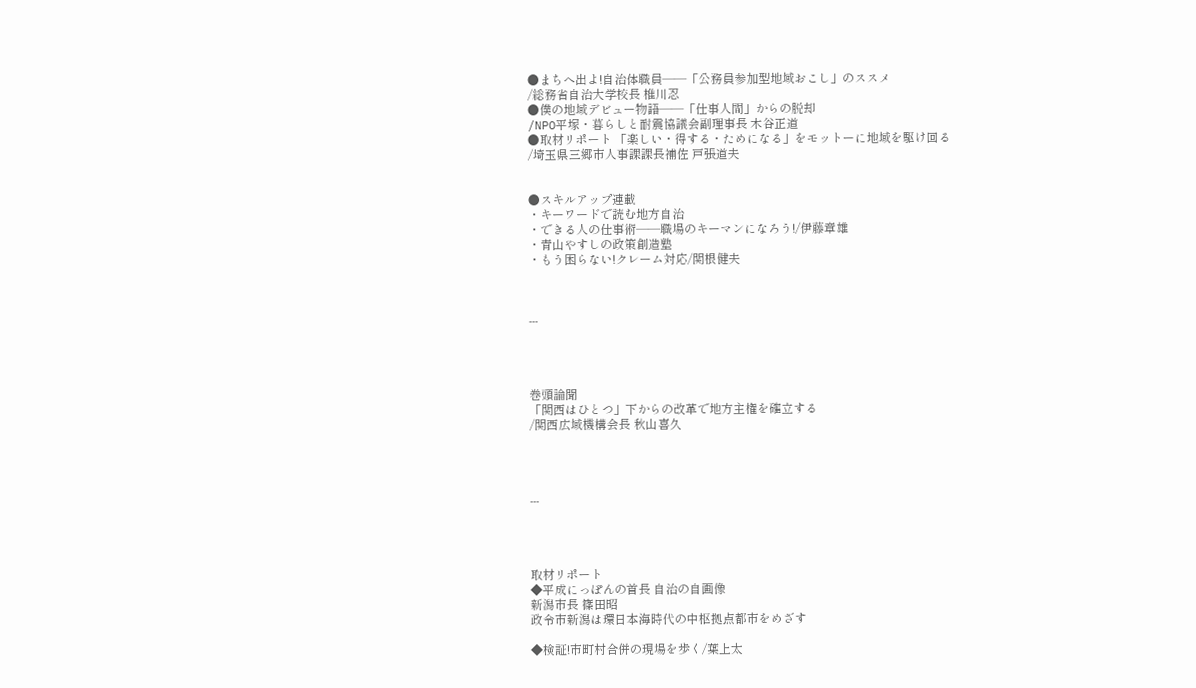●まちへ出よ!自治体職員――「公務員参加型地域おこし」のススメ
/総務省自治大学校長 椎川忍
●僕の地域デビュー物語――「仕事人間」からの脱却
/NPO平塚・暮らしと耐震協議会副理事長 木谷正道
●取材リポート 「楽しい・得する・ためになる」をモットーに地域を駆け回る
/埼玉県三郷市人事課課長補佐 戸張道夫


●スキルアップ連載
・キーワードで読む地方自治
・できる人の仕事術――職場のキーマンになろう!/伊藤章雄
・青山やすしの政策創造塾
・もう困らない!クレーム対応/関根健夫



---




巻頭論聞
「関西はひとつ」下からの改革で地方主権を確立する
/関西広域機構会長 秋山喜久




---




取材リポート
◆平成にっぽんの首長 自治の自画像
新潟市長 篠田昭
政令市新潟は環日本海時代の中枢拠点都市をめざす

◆検証!市町村合併の現場を歩く/葉上太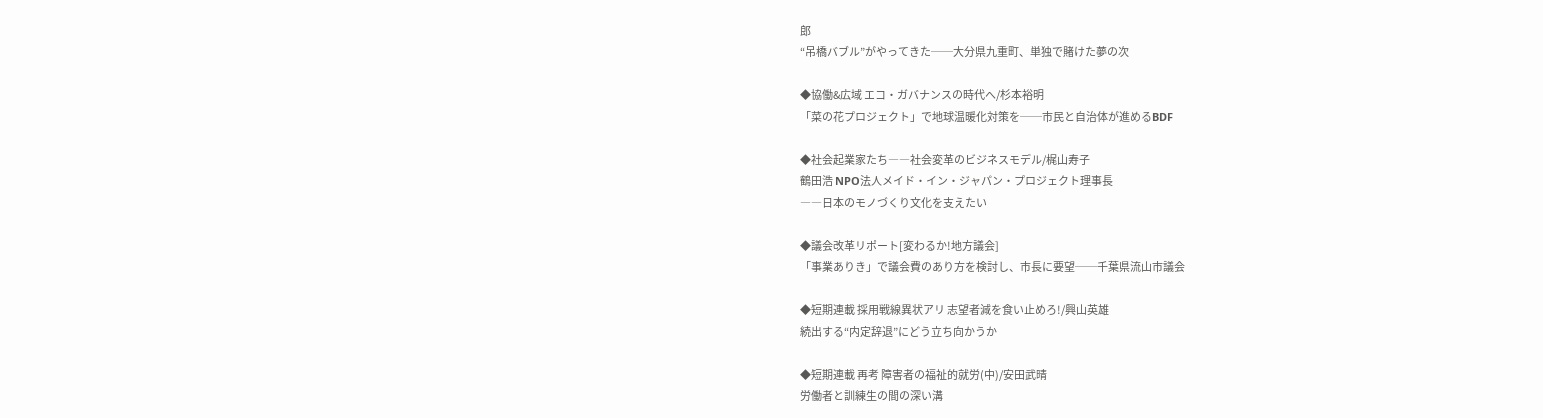郎
“吊橋バブル”がやってきた──大分県九重町、単独で賭けた夢の次

◆協働&広域 エコ・ガバナンスの時代へ/杉本裕明
「菜の花プロジェクト」で地球温暖化対策を──市民と自治体が進めるBDF

◆社会起業家たち――社会変革のビジネスモデル/梶山寿子
鶴田浩 NPO法人メイド・イン・ジャパン・プロジェクト理事長
――日本のモノづくり文化を支えたい

◆議会改革リポート[変わるか!地方議会]
「事業ありき」で議会費のあり方を検討し、市長に要望──千葉県流山市議会

◆短期連載 採用戦線異状アリ 志望者減を食い止めろ!/興山英雄
続出する“内定辞退”にどう立ち向かうか

◆短期連載 再考 障害者の福祉的就労(中)/安田武晴
労働者と訓練生の間の深い溝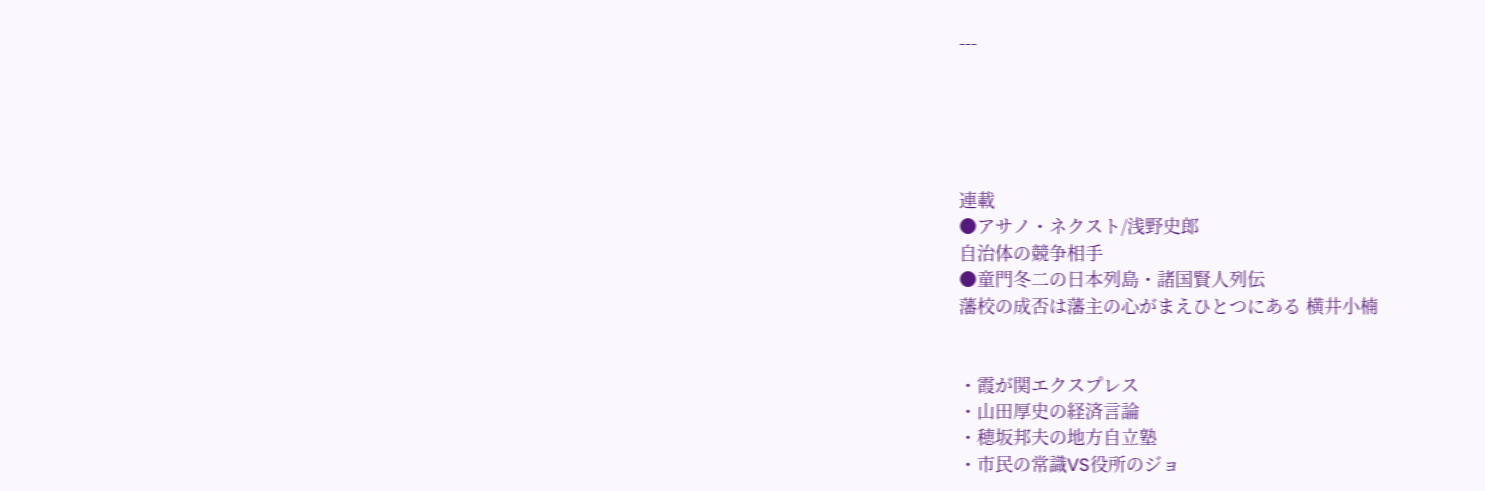---





連載
●アサノ・ネクスト/浅野史郎
自治体の競争相手
●童門冬二の日本列島・諸国賢人列伝
藩校の成否は藩主の心がまえひとつにある 横井小楠


・霞が関エクスプレス
・山田厚史の経済言論
・穂坂邦夫の地方自立塾
・市民の常識VS役所のジョ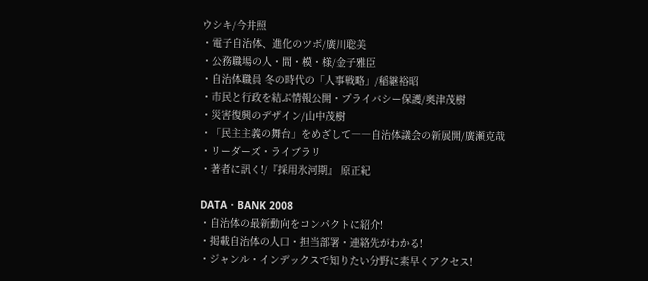ウシキ/今井照
・電子自治体、進化のツボ/廣川聡美
・公務職場の人・間・模・様/金子雅臣
・自治体職員 冬の時代の「人事戦略」/稲継裕昭
・市民と行政を結ぶ情報公開・プライバシー保護/奥津茂樹
・災害復興のデザイン/山中茂樹
・「民主主義の舞台」をめざして――自治体議会の新展開/廣瀬克哉
・リーダーズ・ライブラリ
・著者に訊く!/『採用氷河期』 原正紀

DATA・BANK 2008
・自治体の最新動向をコンパクトに紹介!
・掲載自治体の人口・担当部署・連絡先がわかる!
・ジャンル・インデックスで知りたい分野に素早くアクセス!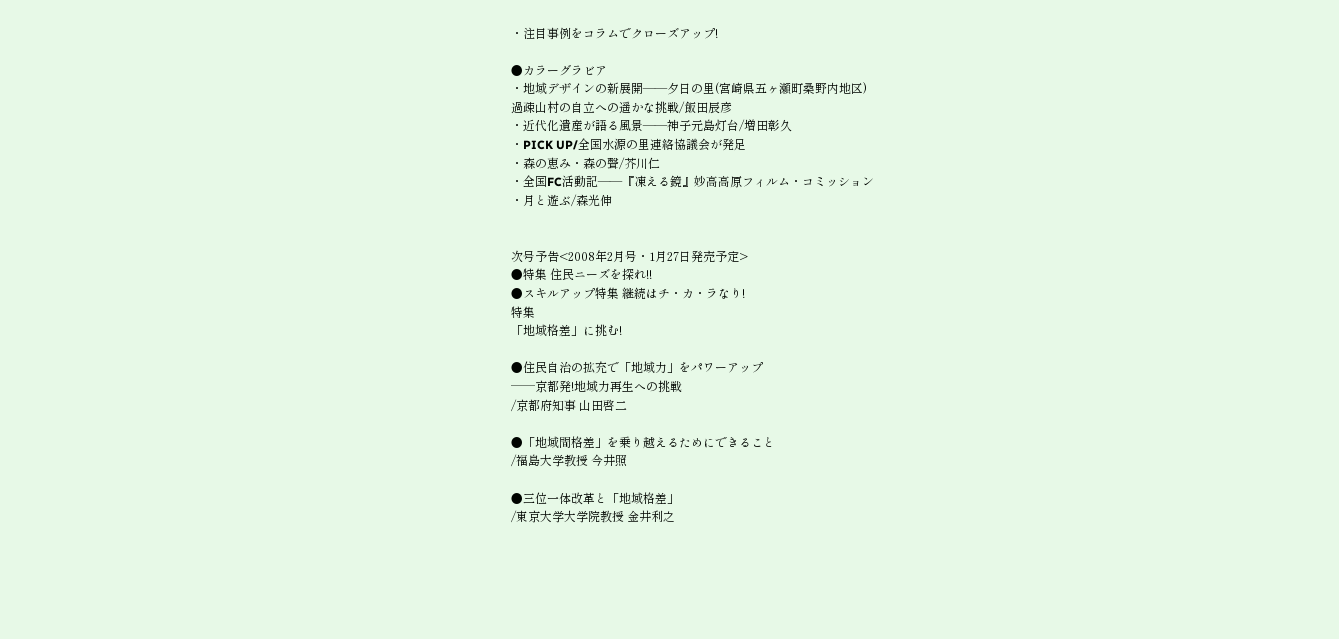・注目事例をコラムでクローズアップ!

●カラーグラビア
・地域デザインの新展開――夕日の里(宮崎県五ヶ瀬町桑野内地区)
過疎山村の自立への遥かな挑戦/飯田辰彦
・近代化遺産が語る風景――神子元島灯台/増田彰久
・PICK UP/全国水源の里連絡協議会が発足
・森の恵み・森の聲/芥川仁
・全国FC活動記――『凍える鏡』妙高高原フィルム・コミッション
・月と遊ぶ/森光伸


次号予告<2008年2月号・1月27日発売予定>
●特集 住民ニーズを探れ!!
●スキルアップ特集 継続はチ・カ・ラなり!
特集
「地域格差」に挑む!

●住民自治の拡充で「地域力」をパワーアップ
──京都発!地域力再生への挑戦
/京都府知事 山田啓二

●「地域間格差」を乗り越えるためにできること
/福島大学教授 今井照

●三位一体改革と「地域格差」
/東京大学大学院教授 金井利之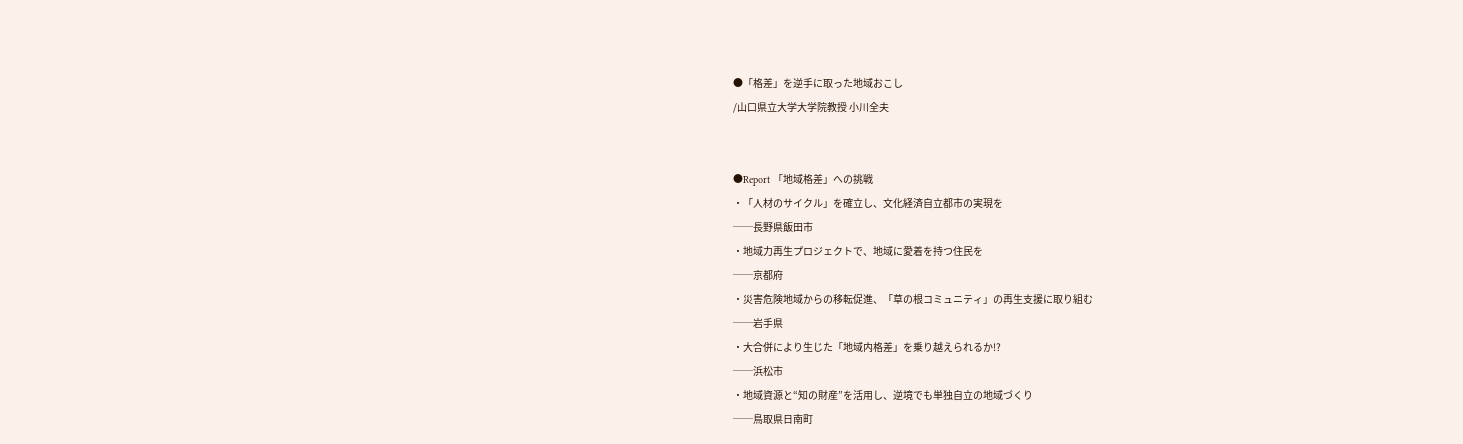●「格差」を逆手に取った地域おこし
/山口県立大学大学院教授 小川全夫


●Report 「地域格差」への挑戦
・「人材のサイクル」を確立し、文化経済自立都市の実現を
──長野県飯田市
・地域力再生プロジェクトで、地域に愛着を持つ住民を
──京都府
・災害危険地域からの移転促進、「草の根コミュニティ」の再生支援に取り組む
──岩手県
・大合併により生じた「地域内格差」を乗り越えられるか!?
──浜松市
・地域資源と“知の財産”を活用し、逆境でも単独自立の地域づくり
──鳥取県日南町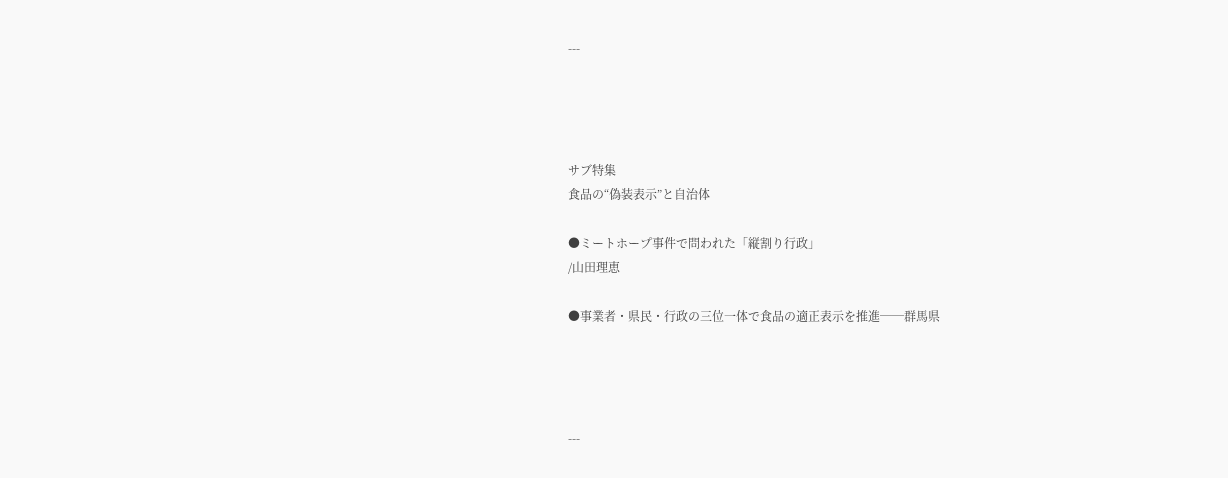---




サブ特集
食品の“偽装表示”と自治体

●ミートホープ事件で問われた「縦割り行政」
/山田理恵

●事業者・県民・行政の三位一体で食品の適正表示を推進──群馬県




---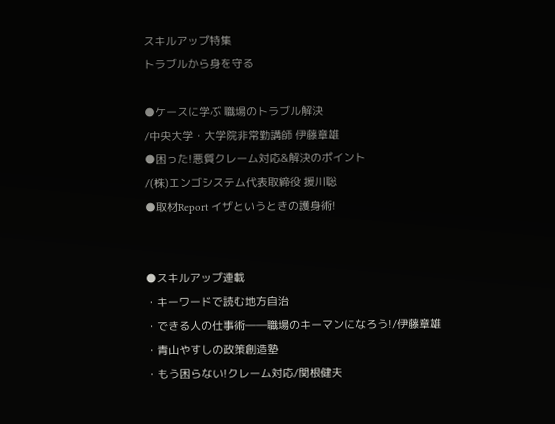スキルアップ特集
トラブルから身を守る

●ケースに学ぶ 職場のトラブル解決
/中央大学・大学院非常勤講師 伊藤章雄
●困った!悪質クレーム対応&解決のポイント
/(株)エンゴシステム代表取締役 援川聡
●取材Report イザというときの護身術!


●スキルアップ連載
・キーワードで読む地方自治
・できる人の仕事術――職場のキーマンになろう!/伊藤章雄
・青山やすしの政策創造塾
・もう困らない!クレーム対応/関根健夫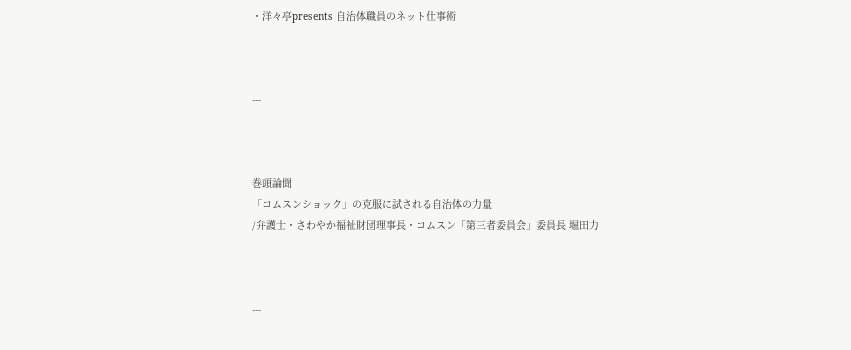・洋々亭presents 自治体職員のネット仕事術



---



巻頭論聞
「コムスンショック」の克服に試される自治体の力量
/弁護士・さわやか福祉財団理事長・コムスン「第三者委員会」委員長 堀田力



---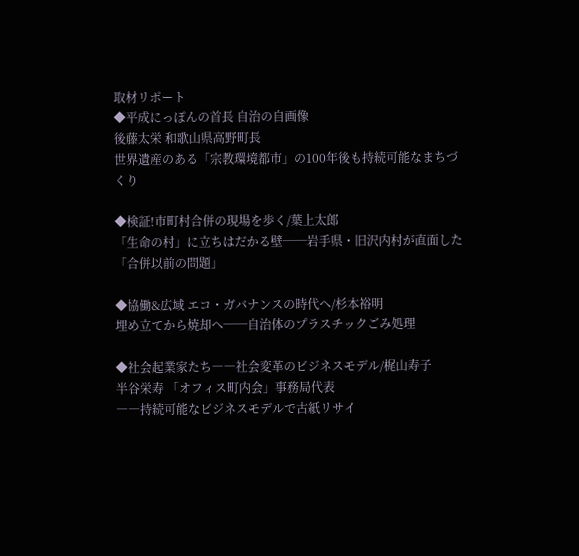取材リポート
◆平成にっぽんの首長 自治の自画像
後藤太栄 和歌山県高野町長
世界遺産のある「宗教環境都市」の100年後も持続可能なまちづくり

◆検証!市町村合併の現場を歩く/葉上太郎
「生命の村」に立ちはだかる壁──岩手県・旧沢内村が直面した「合併以前の問題」

◆協働&広域 エコ・ガバナンスの時代へ/杉本裕明
埋め立てから焼却へ──自治体のプラスチックごみ処理

◆社会起業家たち――社会変革のビジネスモデル/梶山寿子
半谷栄寿 「オフィス町内会」事務局代表
――持続可能なビジネスモデルで古紙リサイ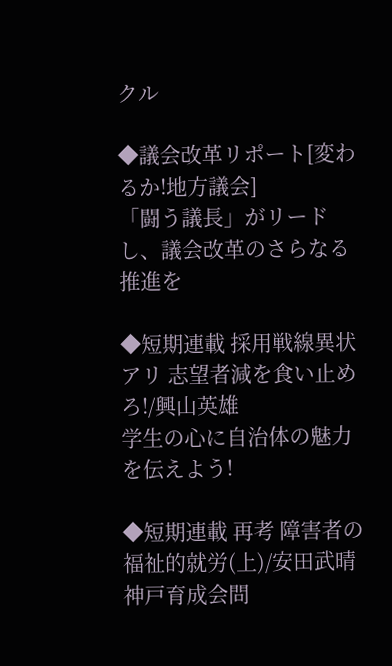クル

◆議会改革リポート[変わるか!地方議会]
「闘う議長」がリードし、議会改革のさらなる推進を

◆短期連載 採用戦線異状アリ 志望者減を食い止めろ!/興山英雄
学生の心に自治体の魅力を伝えよう!

◆短期連載 再考 障害者の福祉的就労(上)/安田武晴
神戸育成会問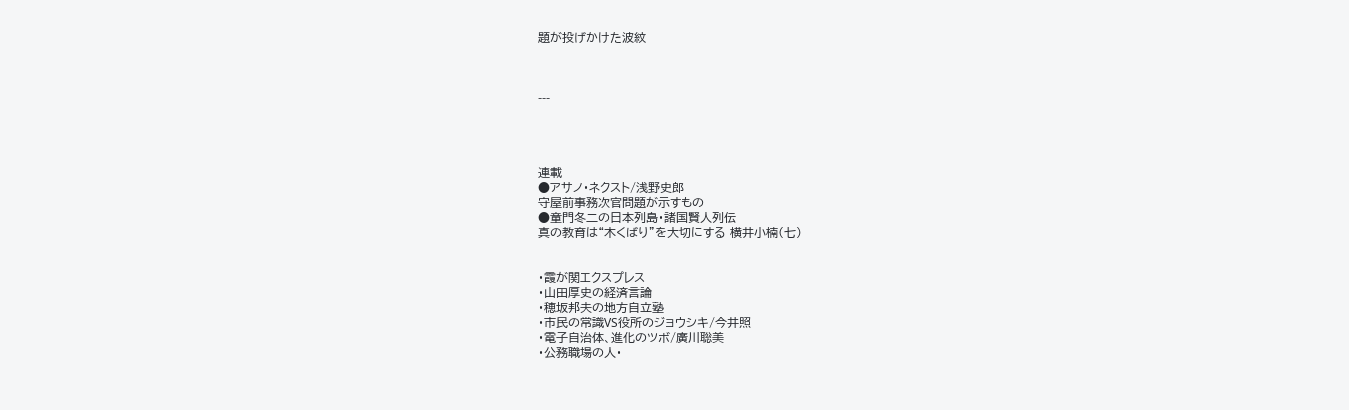題が投げかけた波紋



---




連載
●アサノ・ネクスト/浅野史郎
守屋前事務次官問題が示すもの
●童門冬二の日本列島・諸国賢人列伝
真の教育は“木くばり”を大切にする 横井小楠(七)


・霞が関エクスプレス
・山田厚史の経済言論
・穂坂邦夫の地方自立塾
・市民の常識VS役所のジョウシキ/今井照
・電子自治体、進化のツボ/廣川聡美
・公務職場の人・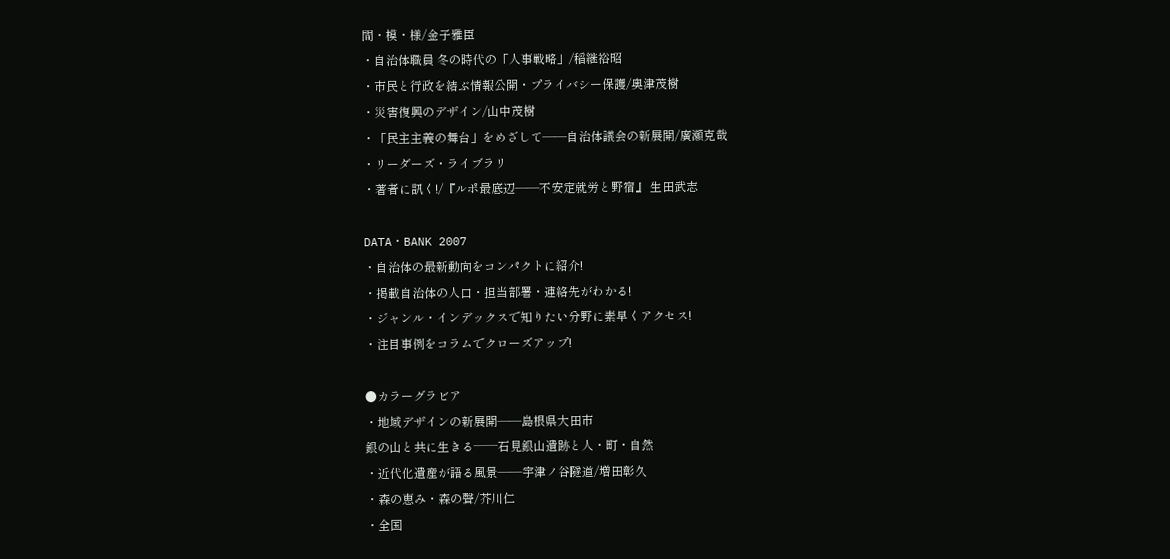間・模・様/金子雅臣
・自治体職員 冬の時代の「人事戦略」/稲継裕昭
・市民と行政を結ぶ情報公開・プライバシー保護/奥津茂樹
・災害復興のデザイン/山中茂樹
・「民主主義の舞台」をめざして――自治体議会の新展開/廣瀬克哉
・リーダーズ・ライブラリ
・著者に訊く!/『ルポ最底辺――不安定就労と野宿』 生田武志

DATA・BANK 2007
・自治体の最新動向をコンパクトに紹介!
・掲載自治体の人口・担当部署・連絡先がわかる!
・ジャンル・インデックスで知りたい分野に素早くアクセス!
・注目事例をコラムでクローズアップ!

●カラーグラビア
・地域デザインの新展開――島根県大田市
銀の山と共に生きる──石見銀山遺跡と人・町・自然
・近代化遺産が語る風景――宇津ノ谷隧道/増田彰久
・森の恵み・森の聲/芥川仁
・全国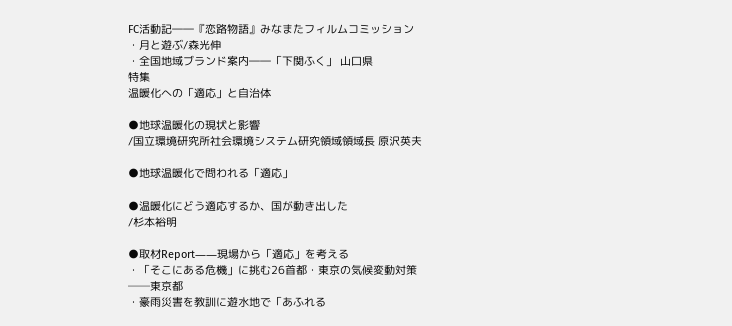FC活動記――『恋路物語』みなまたフィルムコミッション
・月と遊ぶ/森光伸
・全国地域ブランド案内――「下関ふく」 山口県
特集
温暖化への「適応」と自治体

●地球温暖化の現状と影響
/国立環境研究所社会環境システム研究領域領域長 原沢英夫

●地球温暖化で問われる「適応」

●温暖化にどう適応するか、国が動き出した
/杉本裕明

●取材Report――現場から「適応」を考える
・「そこにある危機」に挑む26首都・東京の気候変動対策
──東京都
・豪雨災害を教訓に遊水地で「あふれる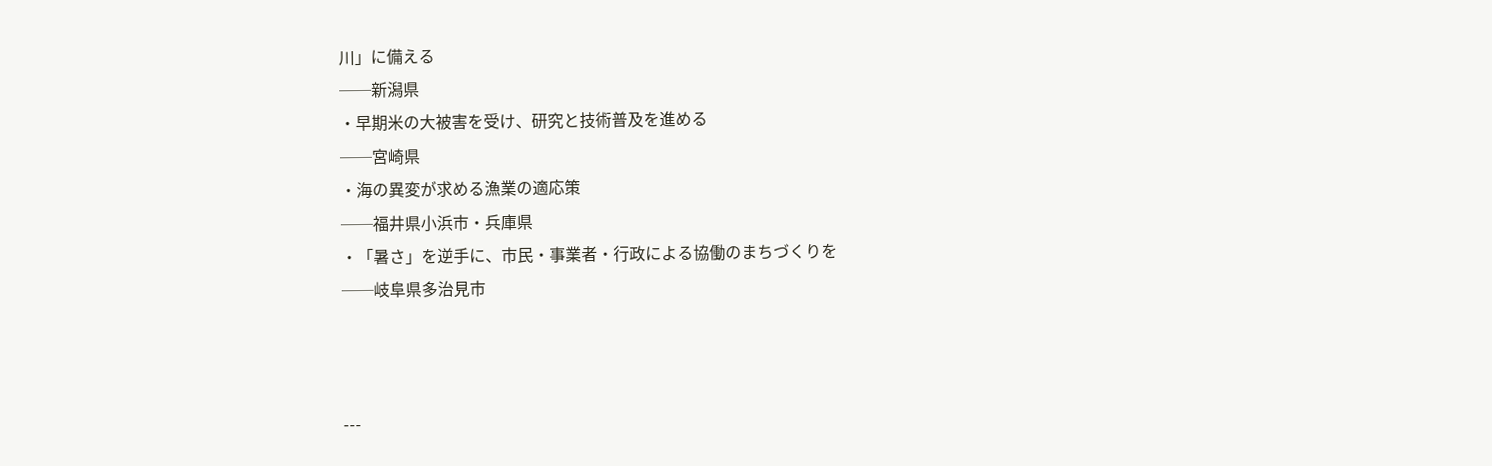川」に備える
──新潟県
・早期米の大被害を受け、研究と技術普及を進める
──宮崎県
・海の異変が求める漁業の適応策
──福井県小浜市・兵庫県
・「暑さ」を逆手に、市民・事業者・行政による協働のまちづくりを
──岐阜県多治見市



---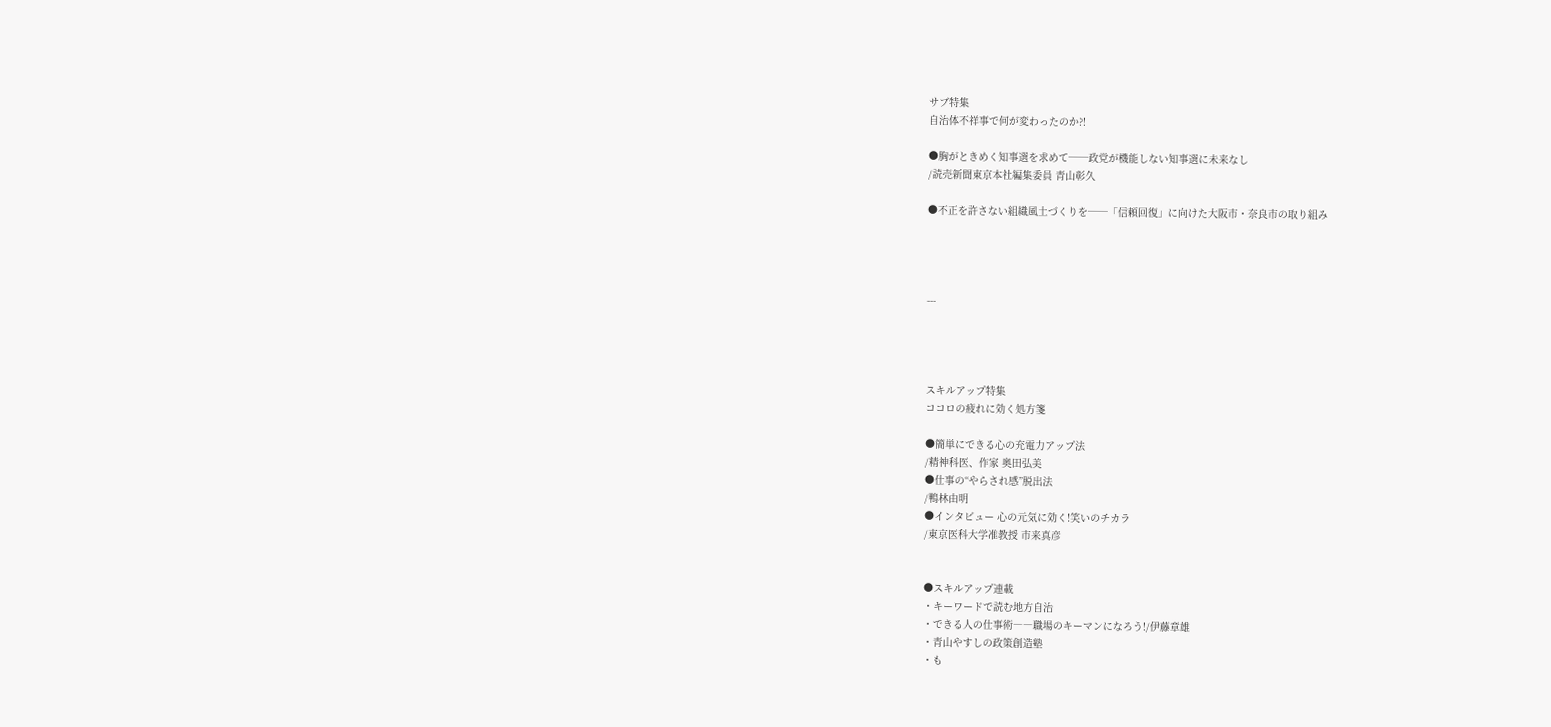サブ特集
自治体不祥事で何が変わったのか?!

●胸がときめく知事選を求めて──政党が機能しない知事選に未来なし
/読売新聞東京本社編集委員 青山彰久

●不正を許さない組織風土づくりを──「信頼回復」に向けた大阪市・奈良市の取り組み




---




スキルアップ特集
ココロの疲れに効く処方箋

●簡単にできる心の充電力アップ法
/精神科医、作家 奥田弘美
●仕事の“やらされ感”脱出法
/鴨林由明
●インタビュー 心の元気に効く!笑いのチカラ
/東京医科大学准教授 市来真彦


●スキルアップ連載
・キーワードで読む地方自治
・できる人の仕事術――職場のキーマンになろう!/伊藤章雄
・青山やすしの政策創造塾
・も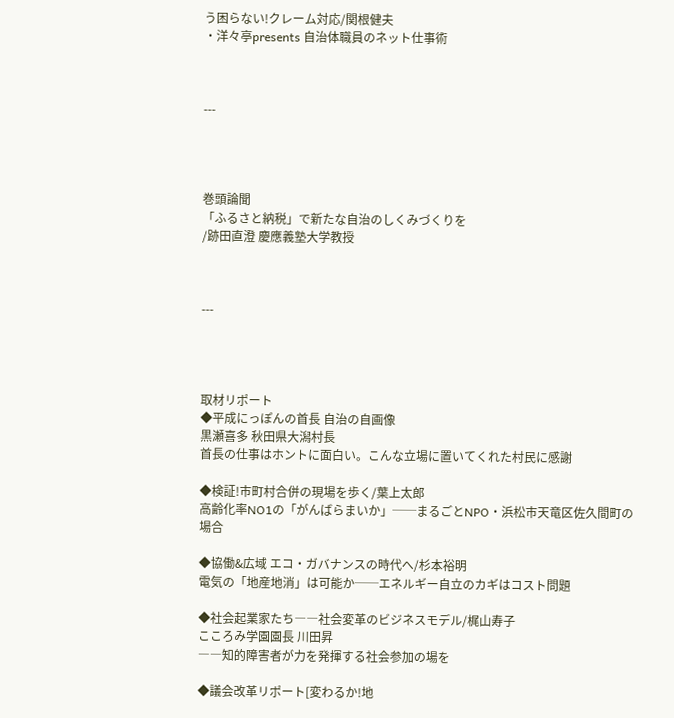う困らない!クレーム対応/関根健夫
・洋々亭presents 自治体職員のネット仕事術



---




巻頭論聞
「ふるさと納税」で新たな自治のしくみづくりを
/跡田直澄 慶應義塾大学教授



---




取材リポート
◆平成にっぽんの首長 自治の自画像
黒瀬喜多 秋田県大潟村長
首長の仕事はホントに面白い。こんな立場に置いてくれた村民に感謝

◆検証!市町村合併の現場を歩く/葉上太郎
高齢化率NO1の「がんばらまいか」──まるごとNPO・浜松市天竜区佐久間町の場合

◆協働&広域 エコ・ガバナンスの時代へ/杉本裕明
電気の「地産地消」は可能か──エネルギー自立のカギはコスト問題

◆社会起業家たち――社会変革のビジネスモデル/梶山寿子
こころみ学園園長 川田昇
――知的障害者が力を発揮する社会参加の場を

◆議会改革リポート[変わるか!地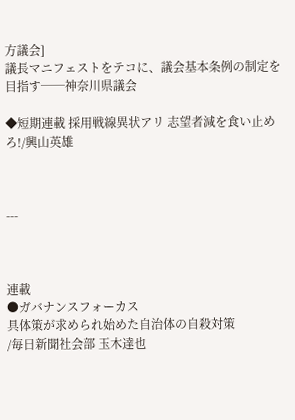方議会]
議長マニフェストをテコに、議会基本条例の制定を目指す──神奈川県議会

◆短期連載 採用戦線異状アリ 志望者減を食い止めろ!/興山英雄



---



連載
●ガバナンスフォーカス
具体策が求められ始めた自治体の自殺対策
/毎日新聞社会部 玉木達也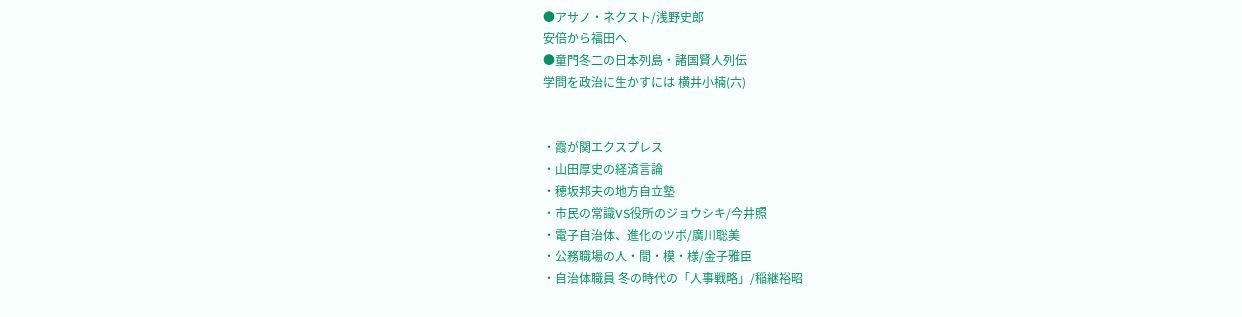●アサノ・ネクスト/浅野史郎
安倍から福田へ
●童門冬二の日本列島・諸国賢人列伝
学問を政治に生かすには 横井小楠(六)


・霞が関エクスプレス
・山田厚史の経済言論
・穂坂邦夫の地方自立塾
・市民の常識VS役所のジョウシキ/今井照
・電子自治体、進化のツボ/廣川聡美
・公務職場の人・間・模・様/金子雅臣
・自治体職員 冬の時代の「人事戦略」/稲継裕昭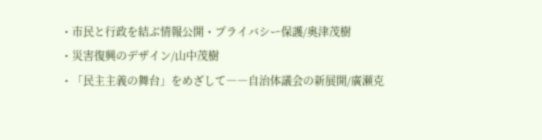・市民と行政を結ぶ情報公開・プライバシー保護/奥津茂樹
・災害復興のデザイン/山中茂樹
・「民主主義の舞台」をめざして――自治体議会の新展開/廣瀬克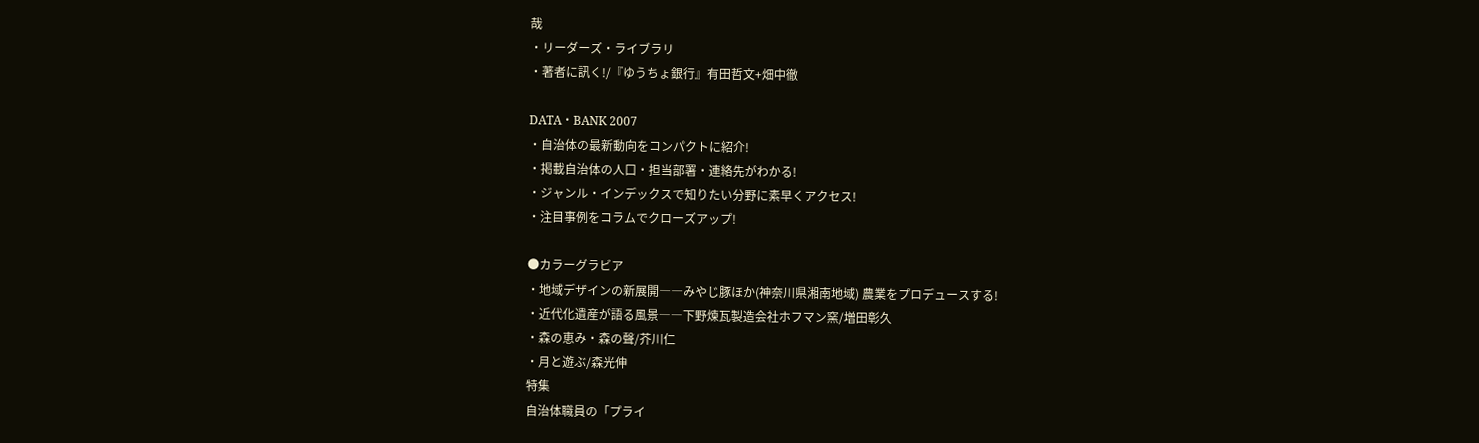哉
・リーダーズ・ライブラリ
・著者に訊く!/『ゆうちょ銀行』有田哲文+畑中徹

DATA・BANK 2007
・自治体の最新動向をコンパクトに紹介!
・掲載自治体の人口・担当部署・連絡先がわかる!
・ジャンル・インデックスで知りたい分野に素早くアクセス!
・注目事例をコラムでクローズアップ!

●カラーグラビア
・地域デザインの新展開――みやじ豚ほか(神奈川県湘南地域) 農業をプロデュースする!
・近代化遺産が語る風景――下野煉瓦製造会社ホフマン窯/増田彰久
・森の恵み・森の聲/芥川仁
・月と遊ぶ/森光伸
特集
自治体職員の「プライ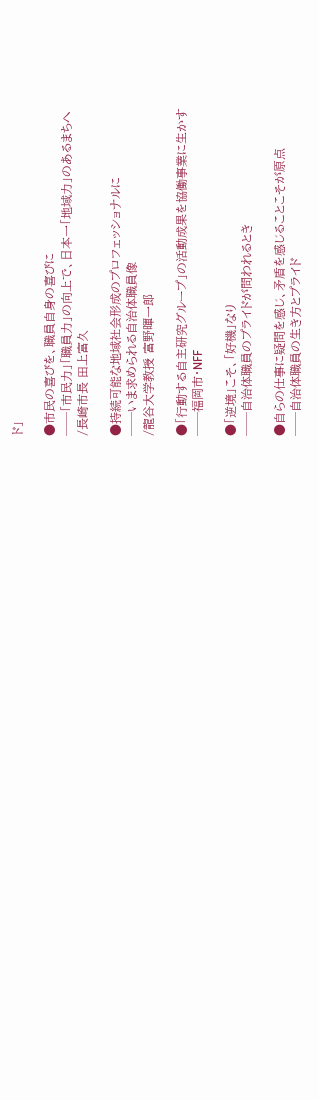ド」

●市民の喜びを、職員自身の喜びに
──「市民力」「職員力」の向上で、日本一「地域力」のあるまちへ
/長崎市長 田上富久

●持続可能な地域社会形成のプロフェッショナルに
──いま求められる自治体職員像
/龍谷大学教授 富野暉一郎

●「行動する自主研究グループ」の活動成果を協働事業に生かす
──福岡市・NFF

●「逆境」こそ、「好機」なり
──自治体職員のプライドが問われるとき

●自らの仕事に疑問を感じ、矛盾を感じることこそが原点
──自治体職員の生き方とプライド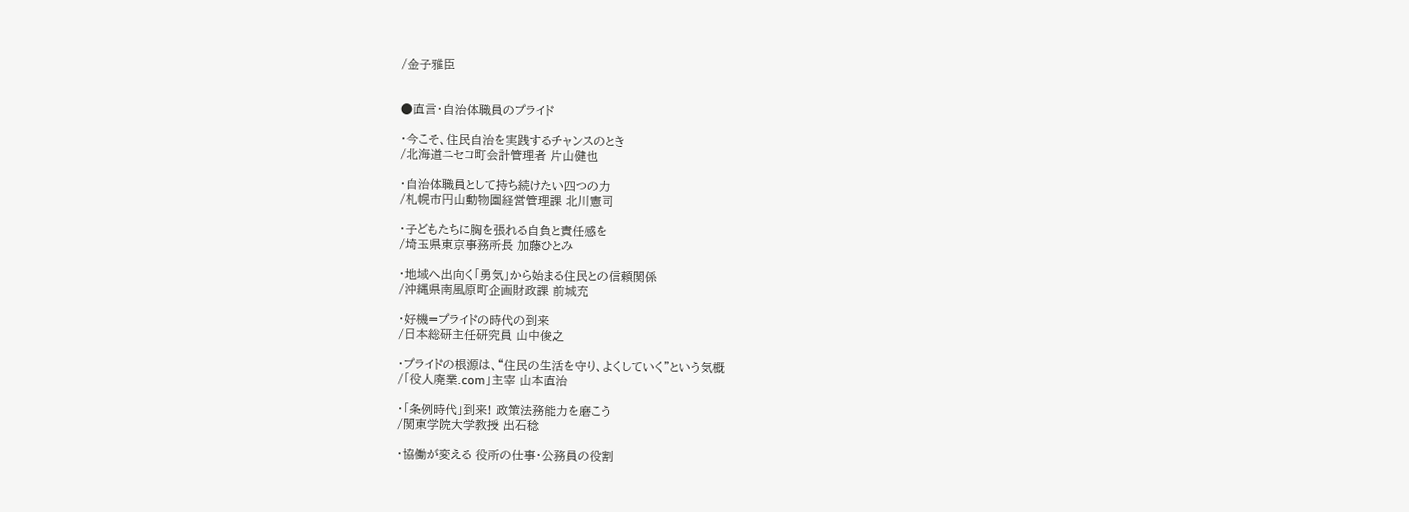/金子雅臣


●直言・自治体職員のプライド

・今こそ、住民自治を実践するチャンスのとき
/北海道ニセコ町会計管理者 片山健也

・自治体職員として持ち続けたい四つの力
/札幌市円山動物園経営管理課 北川憲司

・子どもたちに胸を張れる自負と責任感を
/埼玉県東京事務所長 加藤ひとみ

・地域へ出向く「勇気」から始まる住民との信頼関係
/沖縄県南風原町企画財政課 前城充

・好機=プライドの時代の到来
/日本総研主任研究員 山中俊之

・プライドの根源は、“住民の生活を守り、よくしていく”という気概
/「役人廃業.com」主宰 山本直治

・「条例時代」到来! 政策法務能力を磨こう
/関東学院大学教授 出石稔

・協働が変える 役所の仕事・公務員の役割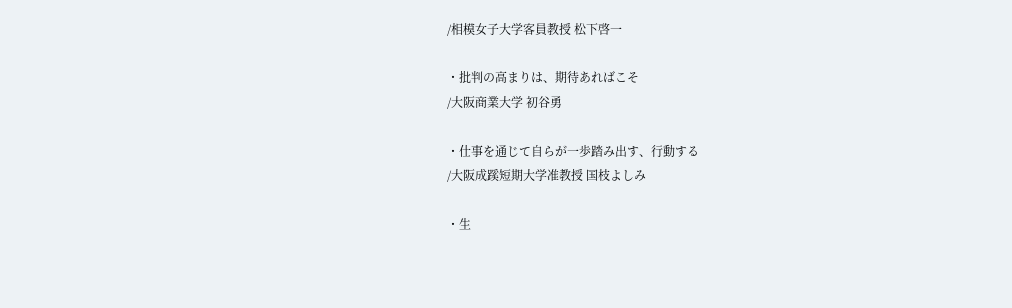/相模女子大学客員教授 松下啓一

・批判の高まりは、期待あればこそ
/大阪商業大学 初谷勇

・仕事を通じて自らが一歩踏み出す、行動する
/大阪成蹊短期大学准教授 国枝よしみ

・生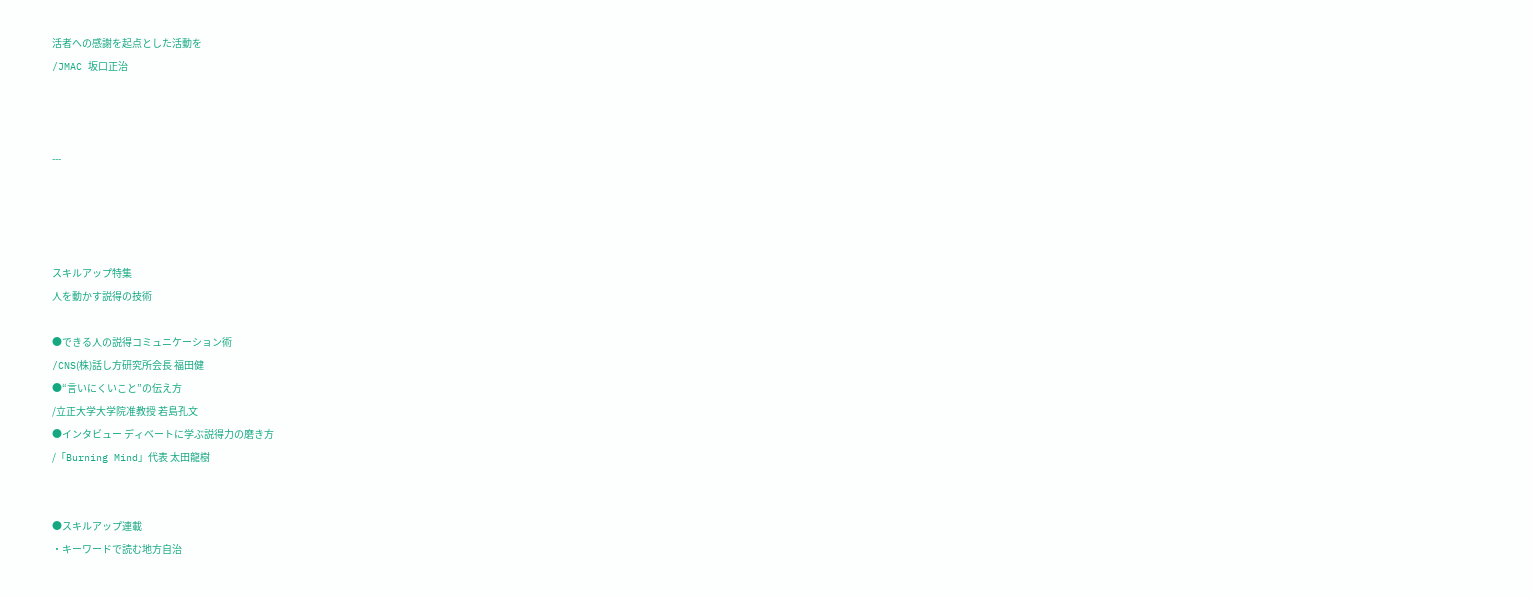活者への感謝を起点とした活動を
/JMAC 坂口正治



---




スキルアップ特集
人を動かす説得の技術

●できる人の説得コミュニケーション術
/CNS(株)話し方研究所会長 福田健
●“言いにくいこと”の伝え方
/立正大学大学院准教授 若島孔文
●インタビュー ディベートに学ぶ説得力の磨き方
/「Burning Mind」代表 太田龍樹


●スキルアップ連載
・キーワードで読む地方自治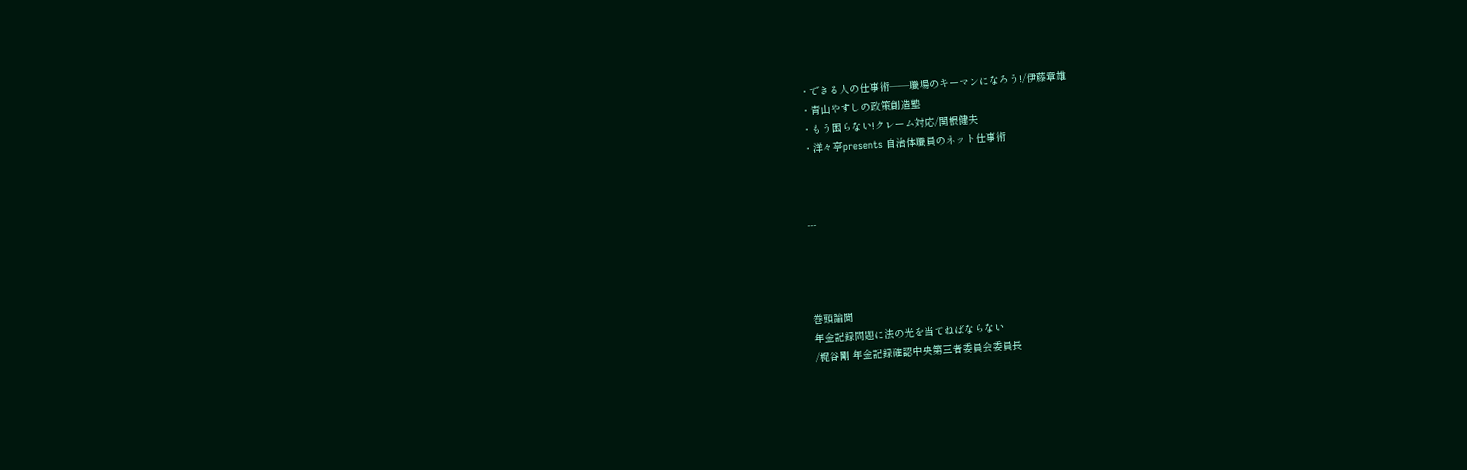・できる人の仕事術――職場のキーマンになろう!/伊藤章雄
・青山やすしの政策創造塾
・もう困らない!クレーム対応/関根健夫
・洋々亭presents 自治体職員のネット仕事術



---




巻頭論聞
年金記録問題に法の光を当てねばならない
/梶谷剛 年金記録確認中央第三者委員会委員長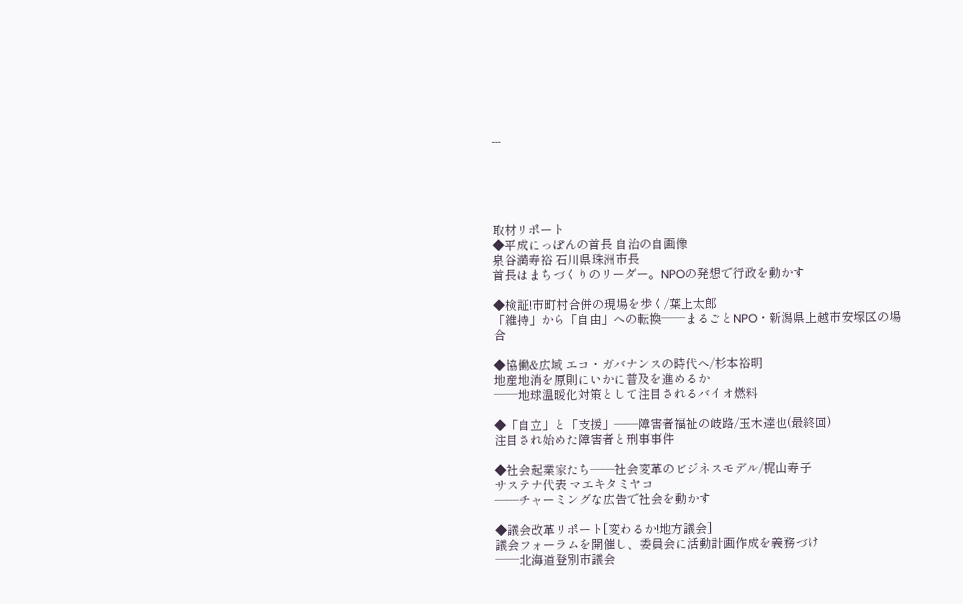---





取材リポート
◆平成にっぽんの首長 自治の自画像
泉谷満寿裕 石川県珠洲市長
首長はまちづくりのリーダー。NPOの発想で行政を動かす

◆検証!市町村合併の現場を歩く/葉上太郎
「維持」から「自由」への転換──まるごとNPO・新潟県上越市安塚区の場合

◆協働&広域 エコ・ガバナンスの時代へ/杉本裕明
地産地消を原則にいかに普及を進めるか
──地球温暖化対策として注目されるバイオ燃料

◆「自立」と「支援」――障害者福祉の岐路/玉木達也(最終回)
注目され始めた障害者と刑事事件

◆社会起業家たち――社会変革のビジネスモデル/梶山寿子
サステナ代表 マエキタミヤコ
――チャーミングな広告で社会を動かす

◆議会改革リポート[変わるか!地方議会]
議会フォーラムを開催し、委員会に活動計画作成を義務づけ
──北海道登別市議会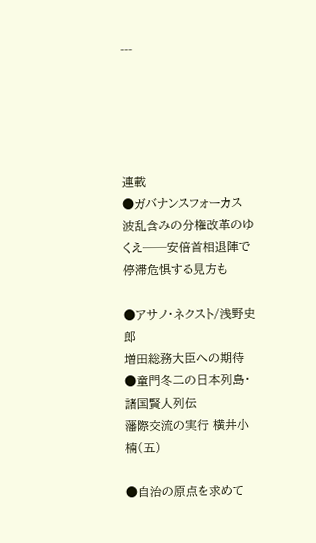---





連載
●ガバナンスフォーカス
波乱含みの分権改革のゆくえ──安倍首相退陣で停滞危惧する見方も

●アサノ・ネクスト/浅野史郎
増田総務大臣への期待
●童門冬二の日本列島・諸国賢人列伝
藩際交流の実行 横井小楠(五)

●自治の原点を求めて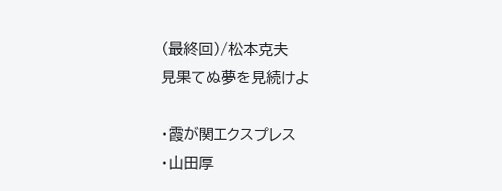(最終回)/松本克夫
見果てぬ夢を見続けよ

・霞が関エクスプレス
・山田厚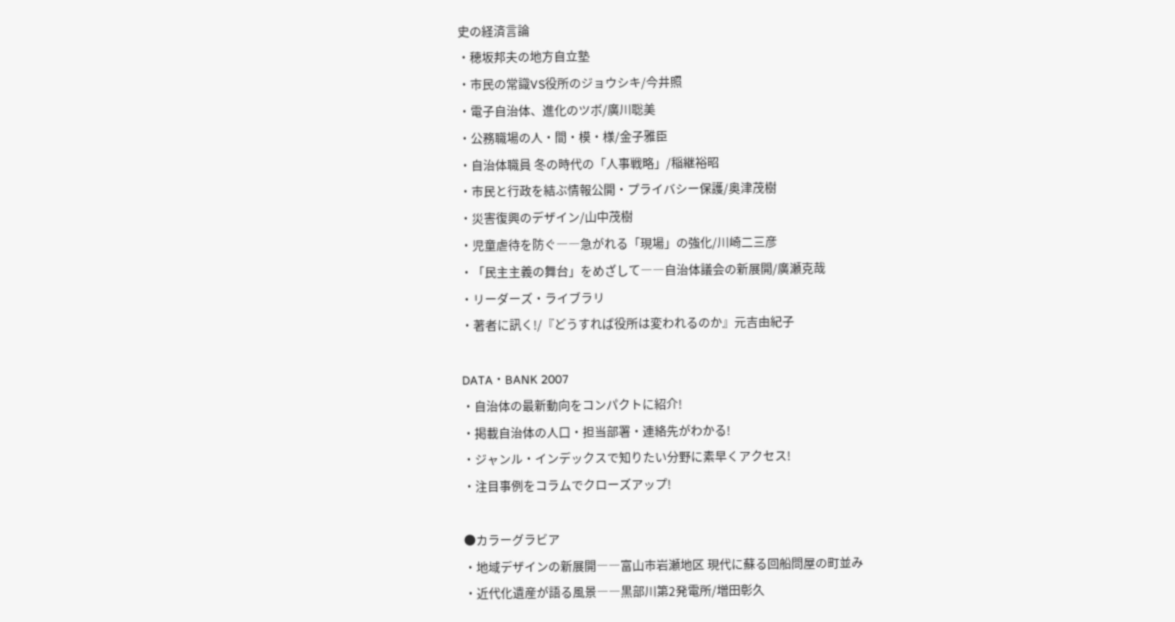史の経済言論
・穂坂邦夫の地方自立塾
・市民の常識VS役所のジョウシキ/今井照
・電子自治体、進化のツボ/廣川聡美
・公務職場の人・間・模・様/金子雅臣
・自治体職員 冬の時代の「人事戦略」/稲継裕昭
・市民と行政を結ぶ情報公開・プライバシー保護/奥津茂樹
・災害復興のデザイン/山中茂樹
・児童虐待を防ぐ――急がれる「現場」の強化/川崎二三彦
・「民主主義の舞台」をめざして――自治体議会の新展開/廣瀬克哉
・リーダーズ・ライブラリ
・著者に訊く!/『どうすれば役所は変われるのか』元吉由紀子

DATA・BANK 2007
・自治体の最新動向をコンパクトに紹介!
・掲載自治体の人口・担当部署・連絡先がわかる!
・ジャンル・インデックスで知りたい分野に素早くアクセス!
・注目事例をコラムでクローズアップ!

●カラーグラビア
・地域デザインの新展開――富山市岩瀬地区 現代に蘇る回船問屋の町並み
・近代化遺産が語る風景――黒部川第2発電所/増田彰久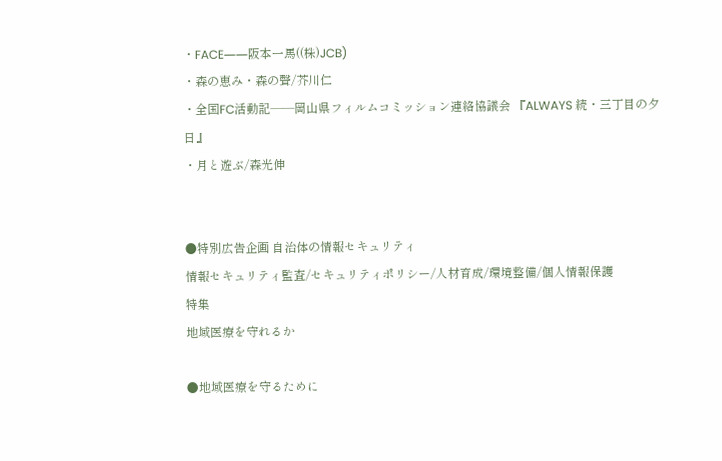・FACE――阪本一馬((株)JCB)
・森の恵み・森の聲/芥川仁
・全国FC活動記――岡山県フィルムコミッション連絡協議会 『ALWAYS 続・三丁目の夕日』
・月と遊ぶ/森光伸


●特別広告企画 自治体の情報セキュリティ
情報セキュリティ監査/セキュリティポリシー/人材育成/環境整備/個人情報保護
特集
地域医療を守れるか

●地域医療を守るために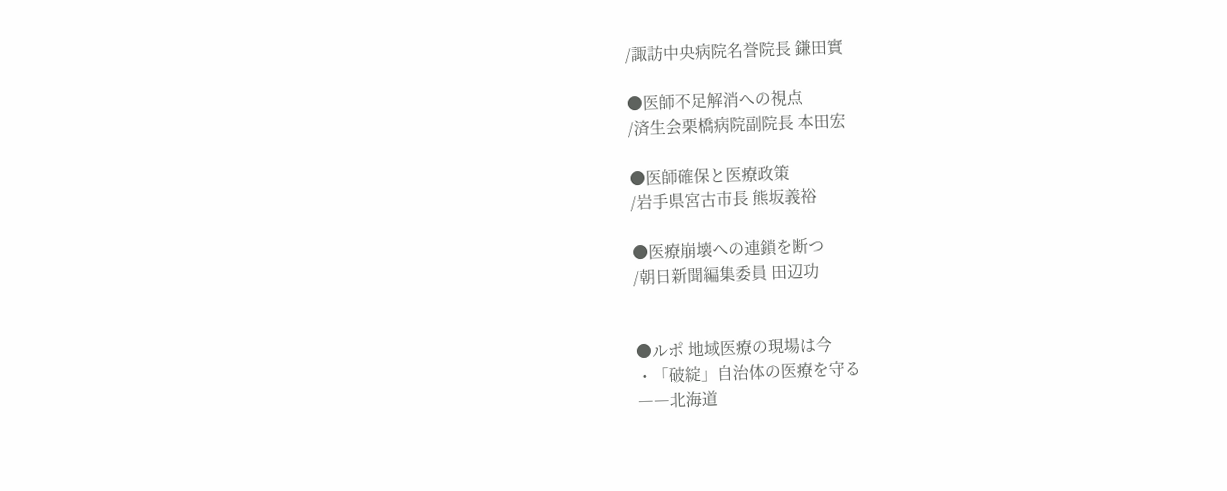/諏訪中央病院名誉院長 鎌田實

●医師不足解消への視点
/済生会栗橋病院副院長 本田宏

●医師確保と医療政策
/岩手県宮古市長 熊坂義裕

●医療崩壊への連鎖を断つ
/朝日新聞編集委員 田辺功


●ルポ 地域医療の現場は今
・「破綻」自治体の医療を守る
――北海道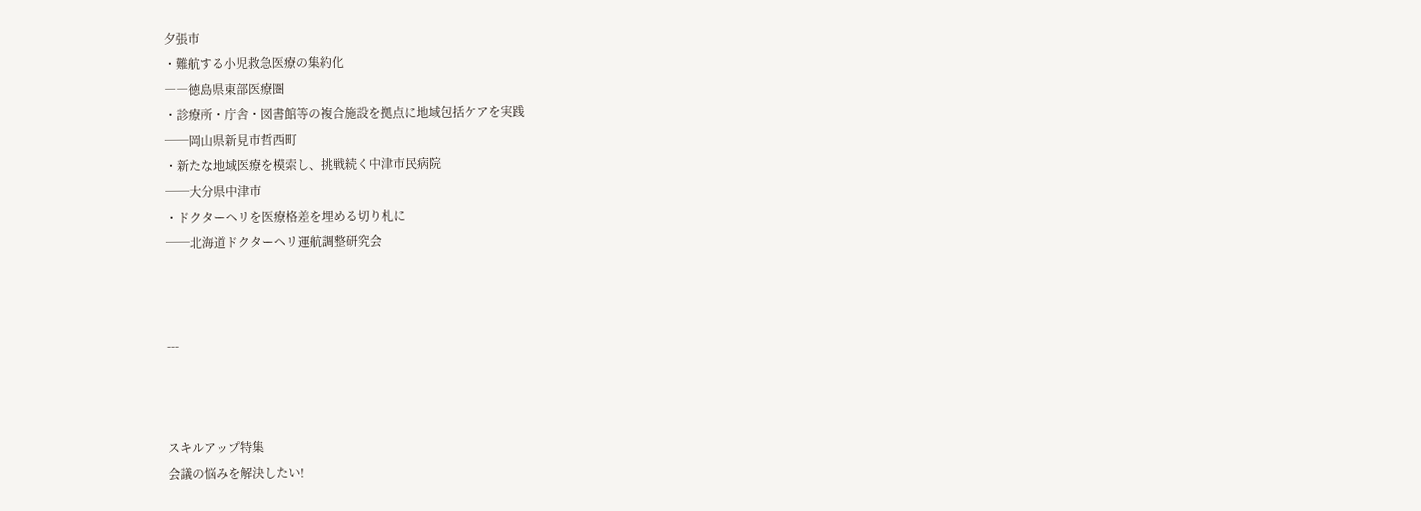夕張市
・難航する小児救急医療の集約化
――徳島県東部医療圏
・診療所・庁舎・図書館等の複合施設を拠点に地域包括ケアを実践
──岡山県新見市哲西町
・新たな地域医療を模索し、挑戦続く中津市民病院
──大分県中津市
・ドクターヘリを医療格差を埋める切り札に
──北海道ドクターヘリ運航調整研究会



---



スキルアップ特集
会議の悩みを解決したい!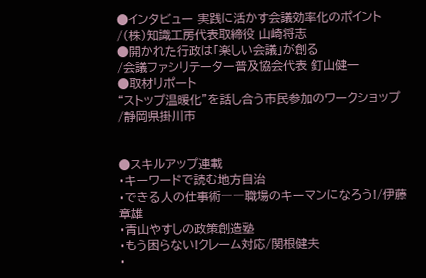●インタビュー 実践に活かす会議効率化のポイント
/(株)知識工房代表取締役 山崎将志
●開かれた行政は「楽しい会議」が創る
/会議ファシリテーター普及協会代表 釘山健一
●取材リポート
“ストップ温暖化”を話し合う市民参加のワークショップ
/静岡県掛川市


●スキルアップ連載
・キーワードで読む地方自治
・できる人の仕事術――職場のキーマンになろう!/伊藤章雄
・青山やすしの政策創造塾
・もう困らない!クレーム対応/関根健夫
・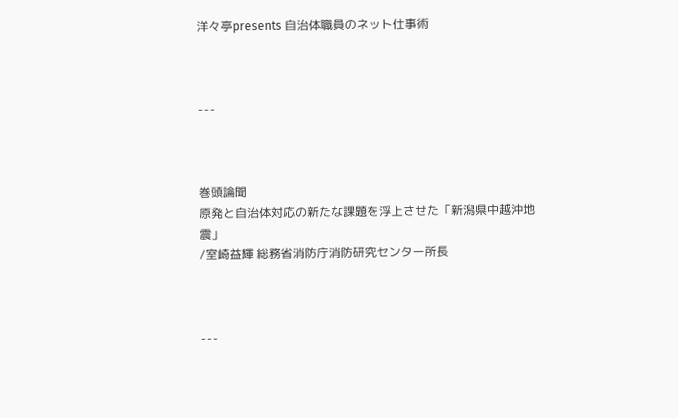洋々亭presents 自治体職員のネット仕事術



---



巻頭論聞
原発と自治体対応の新たな課題を浮上させた「新潟県中越沖地震」
/室崎益輝 総務省消防庁消防研究センター所長



---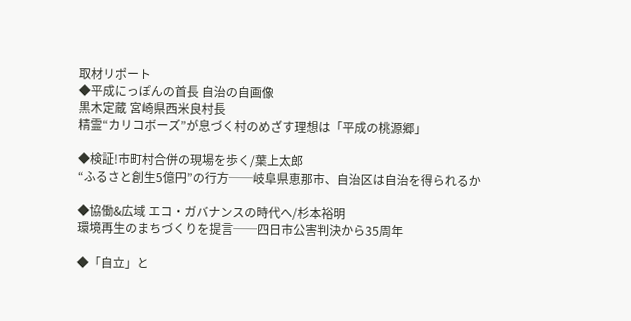取材リポート
◆平成にっぽんの首長 自治の自画像
黒木定蔵 宮崎県西米良村長
精霊“カリコボーズ”が息づく村のめざす理想は「平成の桃源郷」

◆検証!市町村合併の現場を歩く/葉上太郎
“ふるさと創生5億円”の行方──岐阜県恵那市、自治区は自治を得られるか

◆協働&広域 エコ・ガバナンスの時代へ/杉本裕明
環境再生のまちづくりを提言──四日市公害判決から35周年

◆「自立」と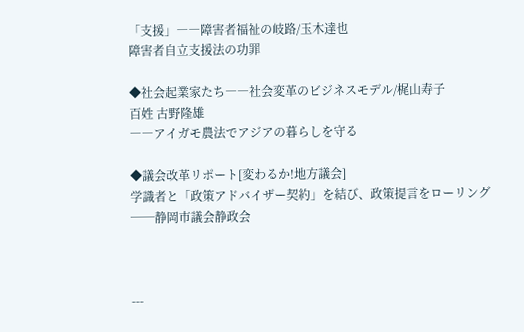「支援」――障害者福祉の岐路/玉木達也
障害者自立支援法の功罪

◆社会起業家たち――社会変革のビジネスモデル/梶山寿子
百姓 古野隆雄
――アイガモ農法でアジアの暮らしを守る

◆議会改革リポート[変わるか!地方議会]
学識者と「政策アドバイザー契約」を結び、政策提言をローリング
──静岡市議会静政会



---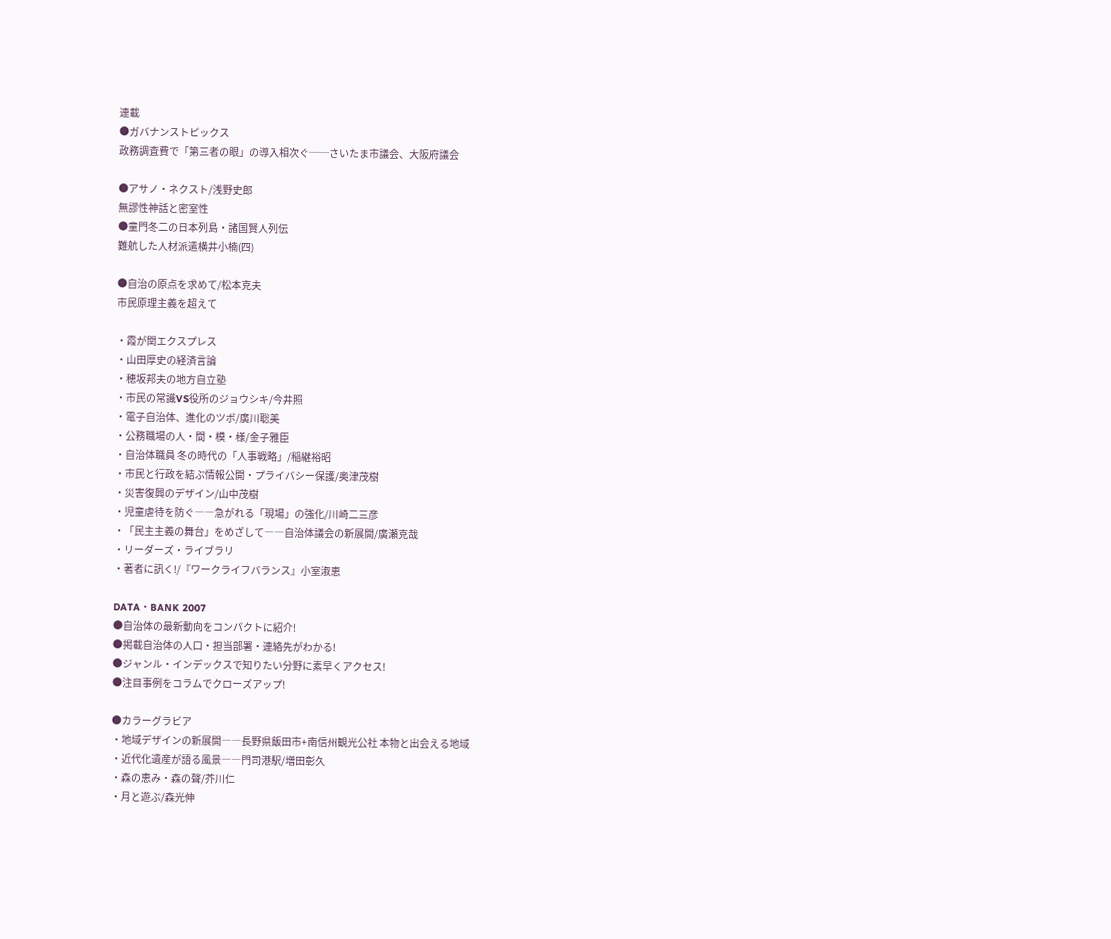連載
●ガバナンストピックス
政務調査費で「第三者の眼」の導入相次ぐ──さいたま市議会、大阪府議会

●アサノ・ネクスト/浅野史郎
無謬性神話と密室性
●童門冬二の日本列島・諸国賢人列伝
難航した人材派遣横井小楠(四)

●自治の原点を求めて/松本克夫
市民原理主義を超えて

・霞が関エクスプレス
・山田厚史の経済言論
・穂坂邦夫の地方自立塾
・市民の常識VS役所のジョウシキ/今井照
・電子自治体、進化のツボ/廣川聡美
・公務職場の人・間・模・様/金子雅臣
・自治体職員 冬の時代の「人事戦略」/稲継裕昭
・市民と行政を結ぶ情報公開・プライバシー保護/奥津茂樹
・災害復興のデザイン/山中茂樹
・児童虐待を防ぐ――急がれる「現場」の強化/川崎二三彦
・「民主主義の舞台」をめざして――自治体議会の新展開/廣瀬克哉
・リーダーズ・ライブラリ
・著者に訊く!/『ワークライフバランス』小室淑恵

DATA・BANK 2007
●自治体の最新動向をコンパクトに紹介!
●掲載自治体の人口・担当部署・連絡先がわかる!
●ジャンル・インデックスで知りたい分野に素早くアクセス!
●注目事例をコラムでクローズアップ!

●カラーグラビア
・地域デザインの新展開――長野県飯田市+南信州観光公社 本物と出会える地域
・近代化遺産が語る風景――門司港駅/増田彰久
・森の恵み・森の聲/芥川仁
・月と遊ぶ/森光伸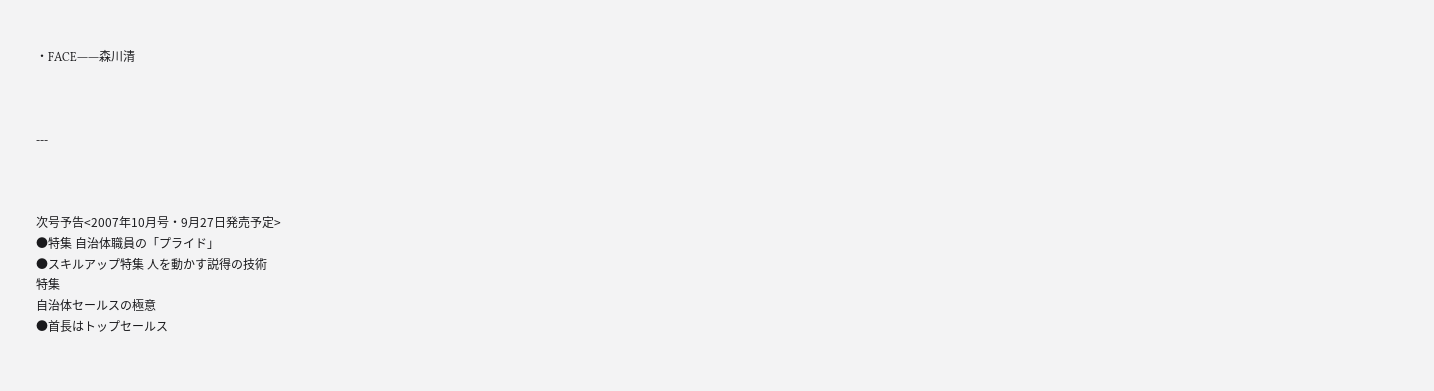・FACE――森川清



---



次号予告<2007年10月号・9月27日発売予定>
●特集 自治体職員の「プライド」
●スキルアップ特集 人を動かす説得の技術
特集
自治体セールスの極意
●首長はトップセールス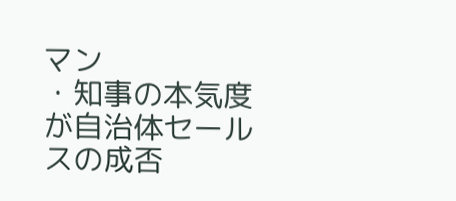マン
・知事の本気度が自治体セールスの成否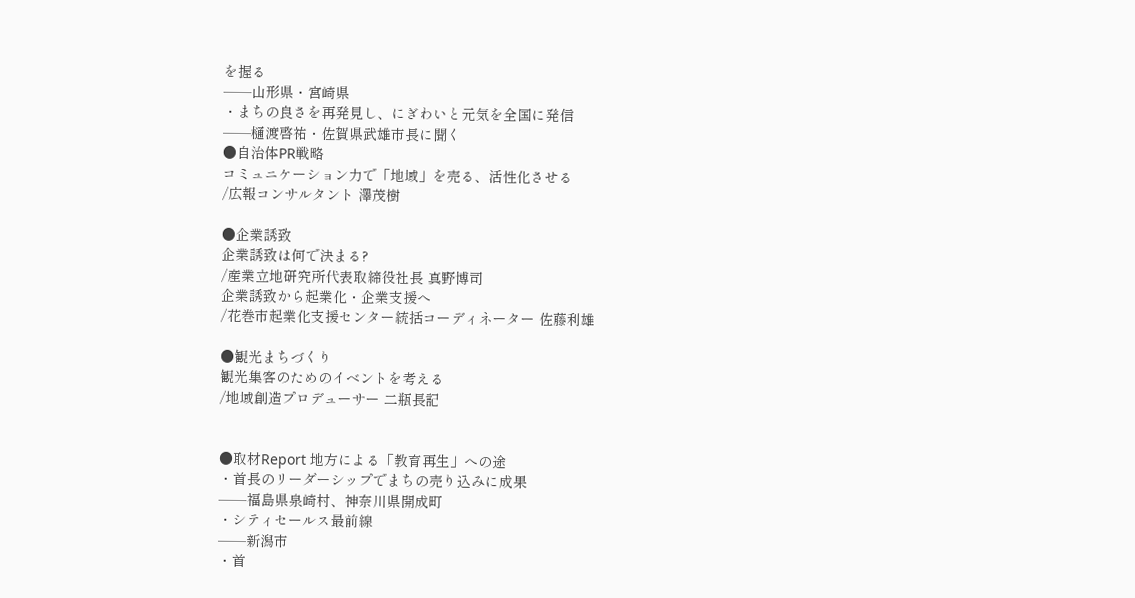を握る
──山形県・宮崎県
・まちの良さを再発見し、にぎわいと元気を全国に発信
──樋渡啓祐・佐賀県武雄市長に聞く
●自治体PR戦略
コミュニケーション力で「地域」を売る、活性化させる
/広報コンサルタント 澤茂樹

●企業誘致
企業誘致は何で決まる?
/産業立地研究所代表取締役社長 真野博司
企業誘致から起業化・企業支援へ
/花巻市起業化支援センター統括コーディネーター 佐藤利雄

●観光まちづくり
観光集客のためのイベントを考える
/地域創造プロデューサー 二瓶長記


●取材Report 地方による「教育再生」への途
・首長のリーダーシップでまちの売り込みに成果
──福島県泉崎村、神奈川県開成町
・シティセールス最前線
──新潟市
・首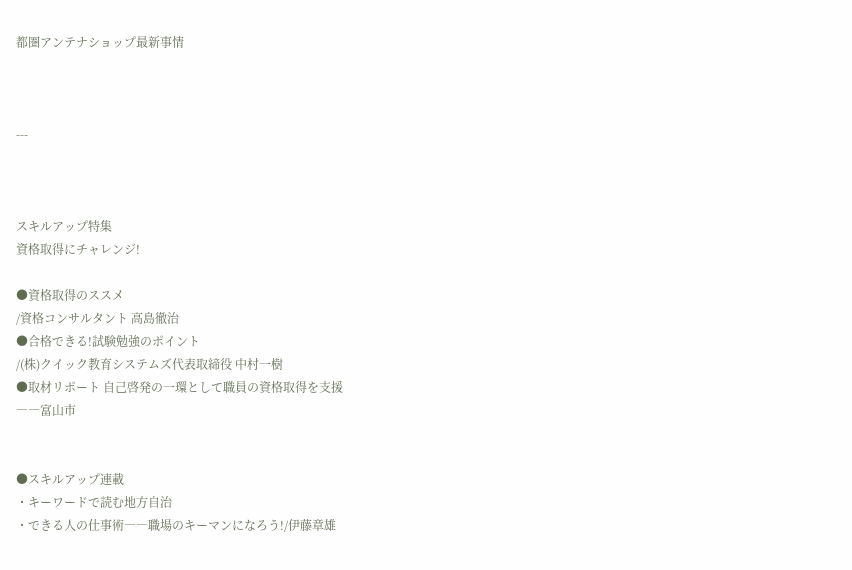都圏アンテナショップ最新事情



---



スキルアップ特集
資格取得にチャレンジ!

●資格取得のススメ
/資格コンサルタント 高島徹治
●合格できる!試験勉強のポイント
/(株)クイック教育システムズ代表取締役 中村一樹
●取材リポート 自己啓発の一環として職員の資格取得を支援
――富山市


●スキルアップ連載
・キーワードで読む地方自治
・できる人の仕事術――職場のキーマンになろう!/伊藤章雄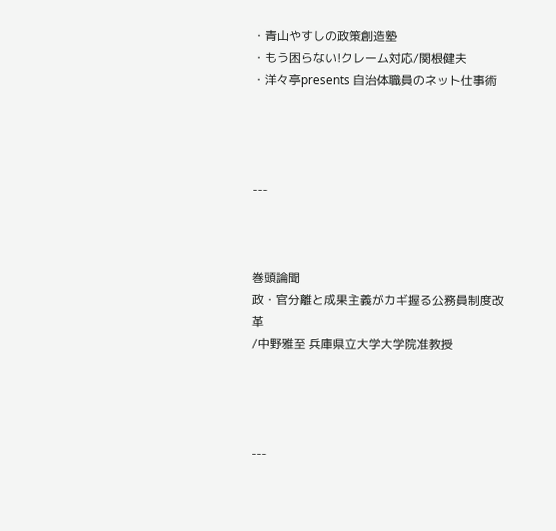・青山やすしの政策創造塾
・もう困らない!クレーム対応/関根健夫
・洋々亭presents 自治体職員のネット仕事術




---



巻頭論聞
政・官分離と成果主義がカギ握る公務員制度改革
/中野雅至 兵庫県立大学大学院准教授




---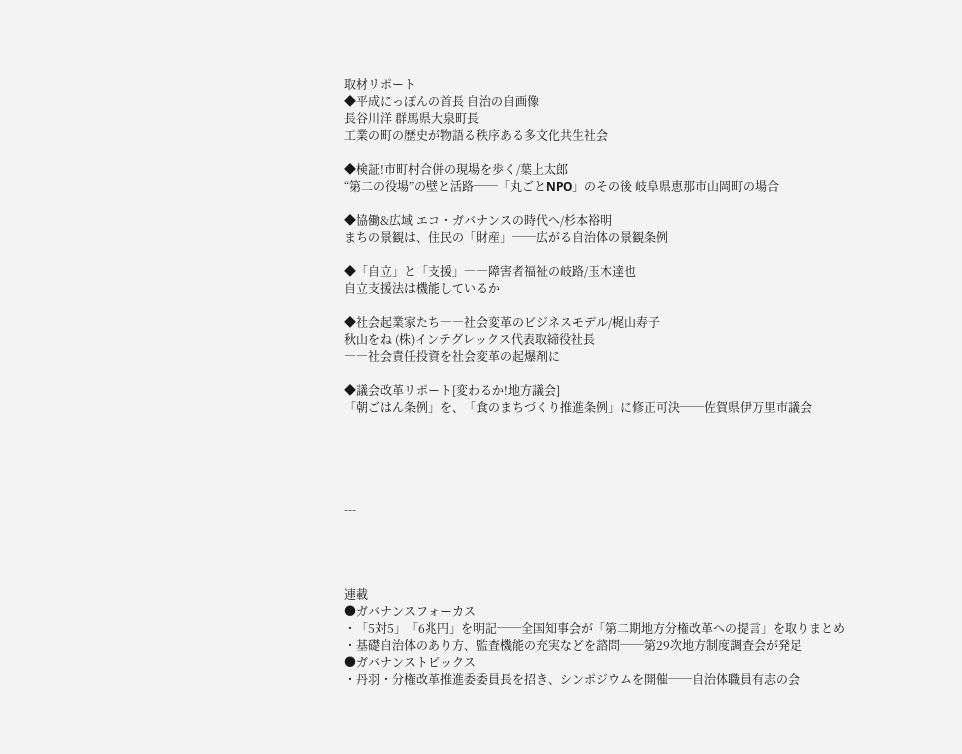取材リポート
◆平成にっぽんの首長 自治の自画像
長谷川洋 群馬県大泉町長
工業の町の歴史が物語る秩序ある多文化共生社会

◆検証!市町村合併の現場を歩く/葉上太郎
“第二の役場”の壁と活路──「丸ごとNPO」のその後 岐阜県恵那市山岡町の場合

◆協働&広域 エコ・ガバナンスの時代へ/杉本裕明
まちの景観は、住民の「財産」──広がる自治体の景観条例

◆「自立」と「支援」――障害者福祉の岐路/玉木達也
自立支援法は機能しているか

◆社会起業家たち――社会変革のビジネスモデル/梶山寿子
秋山をね (株)インテグレックス代表取締役社長
――社会責任投資を社会変革の起爆剤に

◆議会改革リポート[変わるか!地方議会]
「朝ごはん条例」を、「食のまちづくり推進条例」に修正可決──佐賀県伊万里市議会





---




連載
●ガバナンスフォーカス
・「5対5」「6兆円」を明記──全国知事会が「第二期地方分権改革への提言」を取りまとめ
・基礎自治体のあり方、監査機能の充実などを諮問──第29次地方制度調査会が発足
●ガバナンストピックス
・丹羽・分権改革推進委委員長を招き、シンポジウムを開催──自治体職員有志の会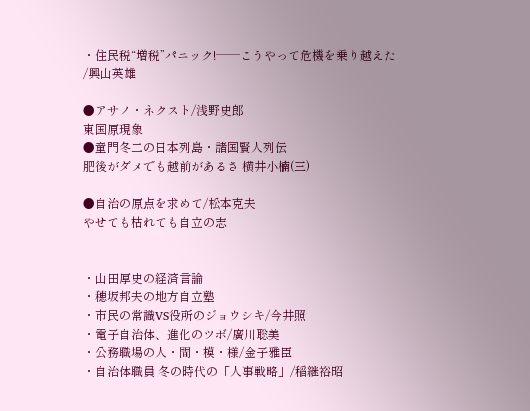・住民税“増税”パニック!──こうやって危機を乗り越えた
/興山英雄

●アサノ・ネクスト/浅野史郎
東国原現象
●童門冬二の日本列島・諸国賢人列伝
肥後がダメでも越前があるさ 横井小楠(三)

●自治の原点を求めて/松本克夫
やせても枯れても自立の志


・山田厚史の経済言論
・穂坂邦夫の地方自立塾
・市民の常識VS役所のジョウシキ/今井照
・電子自治体、進化のツボ/廣川聡美
・公務職場の人・間・模・様/金子雅臣
・自治体職員 冬の時代の「人事戦略」/稲継裕昭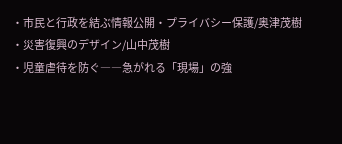・市民と行政を結ぶ情報公開・プライバシー保護/奥津茂樹
・災害復興のデザイン/山中茂樹
・児童虐待を防ぐ――急がれる「現場」の強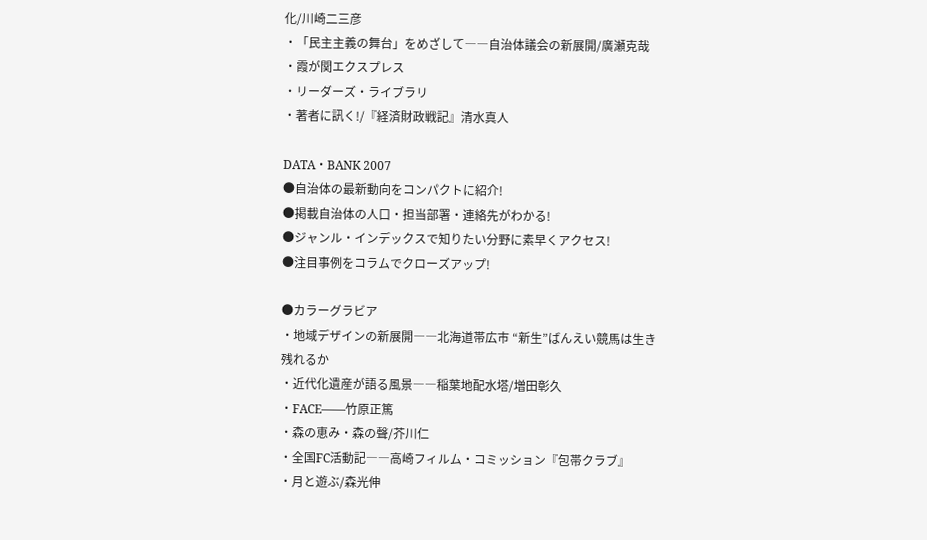化/川崎二三彦
・「民主主義の舞台」をめざして――自治体議会の新展開/廣瀬克哉
・霞が関エクスプレス
・リーダーズ・ライブラリ
・著者に訊く!/『経済財政戦記』清水真人

DATA・BANK 2007
●自治体の最新動向をコンパクトに紹介!
●掲載自治体の人口・担当部署・連絡先がわかる!
●ジャンル・インデックスで知りたい分野に素早くアクセス!
●注目事例をコラムでクローズアップ!

●カラーグラビア
・地域デザインの新展開――北海道帯広市 “新生”ばんえい競馬は生き残れるか
・近代化遺産が語る風景――稲葉地配水塔/増田彰久
・FACE――竹原正篤
・森の恵み・森の聲/芥川仁
・全国FC活動記――高崎フィルム・コミッション『包帯クラブ』
・月と遊ぶ/森光伸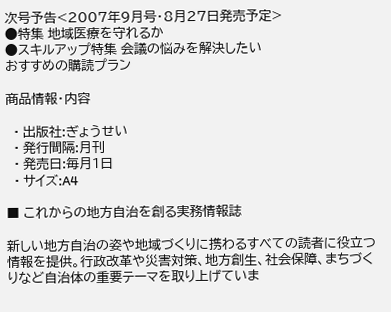次号予告<2007年9月号・8月27日発売予定>
●特集 地域医療を守れるか
●スキルアップ特集 会議の悩みを解決したい
おすすめの購読プラン

商品情報・内容

  • 出版社:ぎょうせい
  • 発行間隔:月刊
  • 発売日:毎月1日
  • サイズ:A4

■ これからの地方自治を創る実務情報誌

新しい地方自治の姿や地域づくりに携わるすべての読者に役立つ情報を提供。行政改革や災害対策、地方創生、社会保障、まちづくりなど自治体の重要テーマを取り上げていま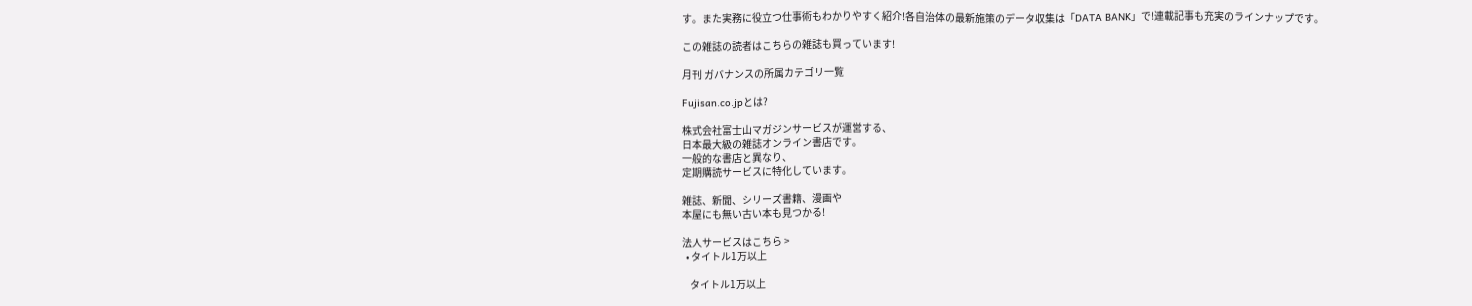す。また実務に役立つ仕事術もわかりやすく紹介!各自治体の最新施策のデータ収集は「DATA BANK」で!連載記事も充実のラインナップです。

この雑誌の読者はこちらの雑誌も買っています!

月刊 ガバナンスの所属カテゴリ一覧

Fujisan.co.jpとは?

株式会社富士山マガジンサービスが運営する、
日本最大級の雑誌オンライン書店です。
一般的な書店と異なり、
定期購読サービスに特化しています。

雑誌、新聞、シリーズ書籍、漫画や
本屋にも無い古い本も見つかる!

法人サービスはこちら >
  • タイトル1万以上

    タイトル1万以上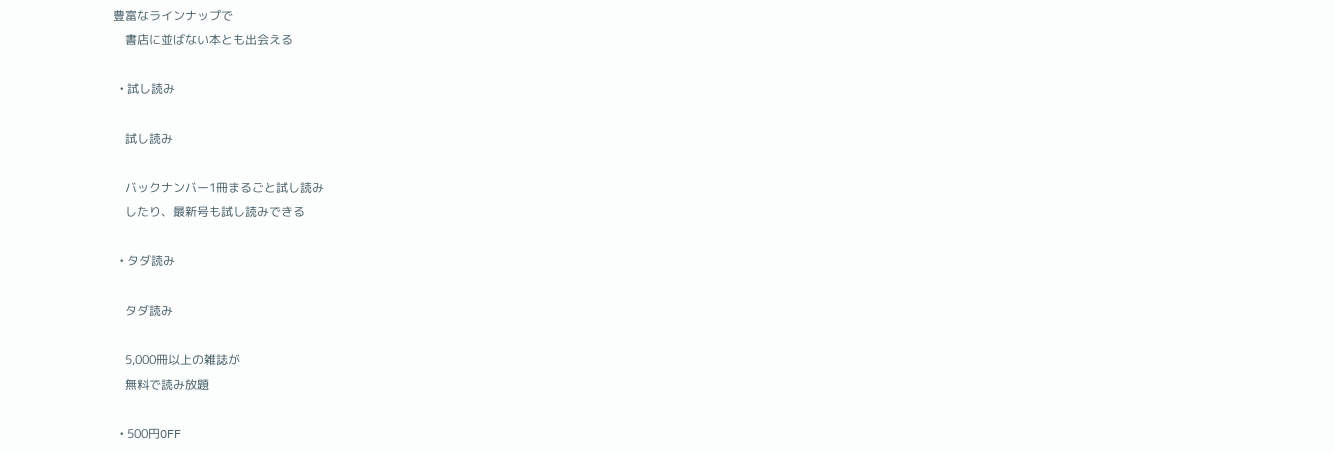豊富なラインナップで
    書店に並ばない本とも出会える

  • 試し読み

    試し読み

    バックナンバー1冊まるごと試し読み
    したり、最新号も試し読みできる

  • タダ読み

    タダ読み

    5,000冊以上の雑誌が
    無料で読み放題

  • 500円OFF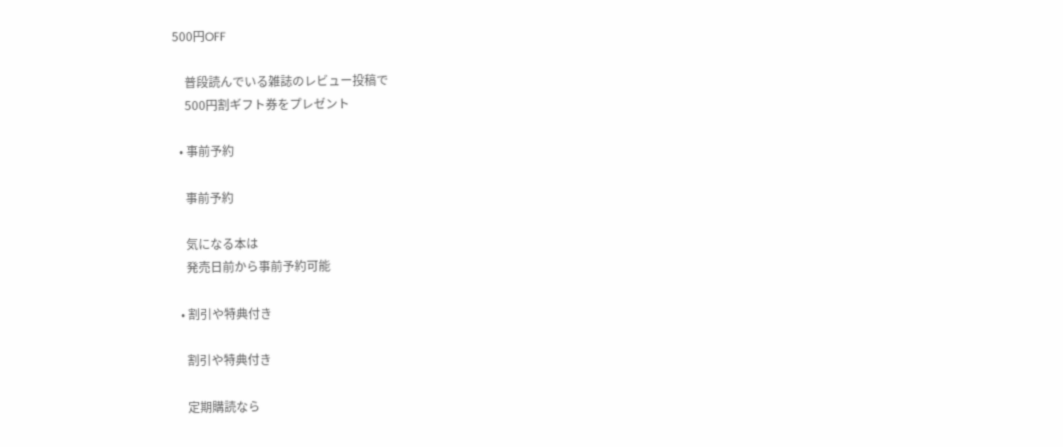500円OFF

    普段読んでいる雑誌のレビュー投稿で
    500円割ギフト券をプレゼント

  • 事前予約

    事前予約

    気になる本は
    発売日前から事前予約可能

  • 割引や特典付き

    割引や特典付き

    定期購読なら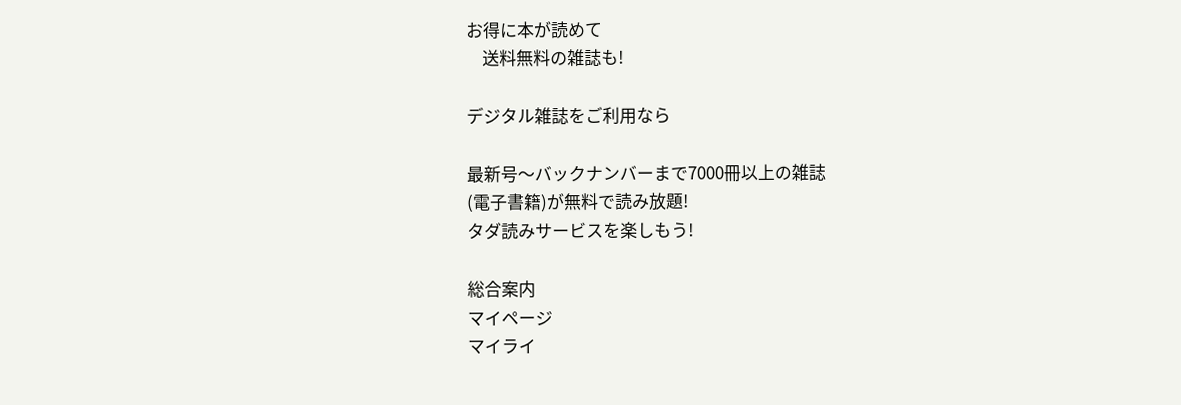お得に本が読めて
    送料無料の雑誌も!

デジタル雑誌をご利用なら

最新号〜バックナンバーまで7000冊以上の雑誌
(電子書籍)が無料で読み放題!
タダ読みサービスを楽しもう!

総合案内
マイページ
マイライ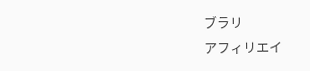ブラリ
アフィリエイ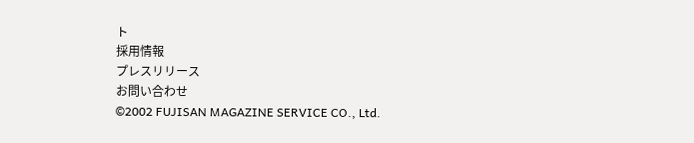ト
採用情報
プレスリリース
お問い合わせ
©2002 FUJISAN MAGAZINE SERVICE CO., Ltd.